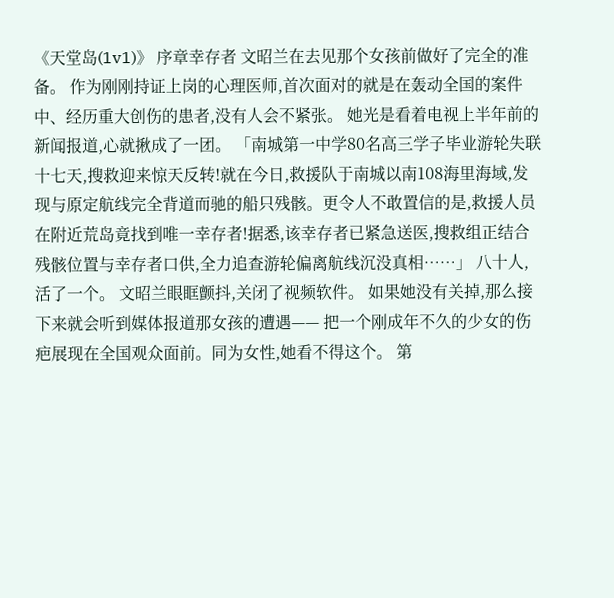《天堂岛(1v1)》 序章幸存者 文昭兰在去见那个女孩前做好了完全的准备。 作为刚刚持证上岗的心理医师,首次面对的就是在轰动全国的案件中、经历重大创伤的患者,没有人会不紧张。 她光是看着电视上半年前的新闻报道,心就揪成了一团。 「南城第一中学80名高三学子毕业游轮失联十七天,搜救迎来惊天反转!就在今日,救援队于南城以南108海里海域,发现与原定航线完全背道而驰的船只残骸。更令人不敢置信的是,救援人员在附近荒岛竟找到唯一幸存者!据悉,该幸存者已紧急送医,搜救组正结合残骸位置与幸存者口供,全力追查游轮偏离航线沉没真相……」 八十人,活了一个。 文昭兰眼眶颤抖,关闭了视频软件。 如果她没有关掉,那么接下来就会听到媒体报道那女孩的遭遇—— 把一个刚成年不久的少女的伤疤展现在全国观众面前。同为女性,她看不得这个。 第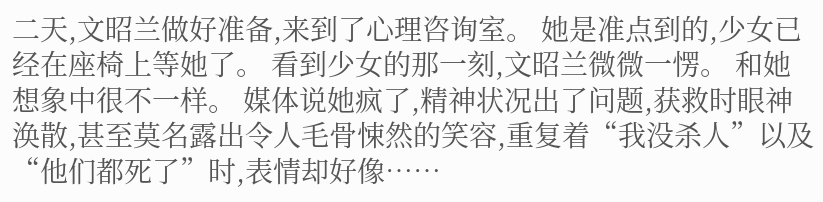二天,文昭兰做好准备,来到了心理咨询室。 她是准点到的,少女已经在座椅上等她了。 看到少女的那一刻,文昭兰微微一愣。 和她想象中很不一样。 媒体说她疯了,精神状况出了问题,获救时眼神涣散,甚至莫名露出令人毛骨悚然的笑容,重复着“我没杀人”以及“他们都死了”时,表情却好像……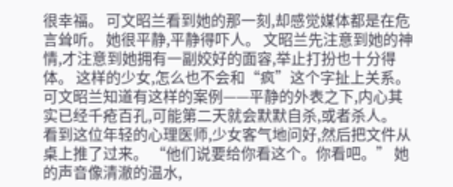很幸福。 可文昭兰看到她的那一刻,却感觉媒体都是在危言耸听。 她很平静,平静得吓人。 文昭兰先注意到她的神情,才注意到她拥有一副姣好的面容,举止打扮也十分得体。 这样的少女,怎么也不会和“疯”这个字扯上关系。 可文昭兰知道有这样的案例——平静的外表之下,内心其实已经千疮百孔,可能第二天就会默默自杀,或者杀人。 看到这位年轻的心理医师,少女客气地问好,然后把文件从桌上推了过来。 “他们说要给你看这个。你看吧。” 她的声音像清澈的温水,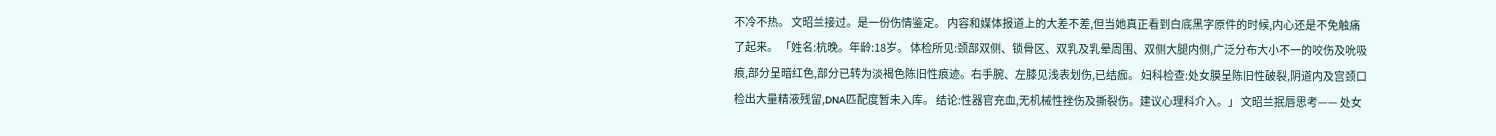不冷不热。 文昭兰接过。是一份伤情鉴定。 内容和媒体报道上的大差不差,但当她真正看到白底黑字原件的时候,内心还是不免触痛了起来。 「姓名:杭晚。年龄:18岁。 体检所见:颈部双侧、锁骨区、双乳及乳晕周围、双侧大腿内侧,广泛分布大小不一的咬伤及吮吸痕,部分呈暗红色,部分已转为淡褐色陈旧性痕迹。右手腕、左膝见浅表划伤,已结痂。 妇科检查:处女膜呈陈旧性破裂,阴道内及宫颈口检出大量精液残留,DNA匹配度暂未入库。 结论:性器官充血,无机械性挫伤及撕裂伤。建议心理科介入。」 文昭兰抿唇思考—— 处女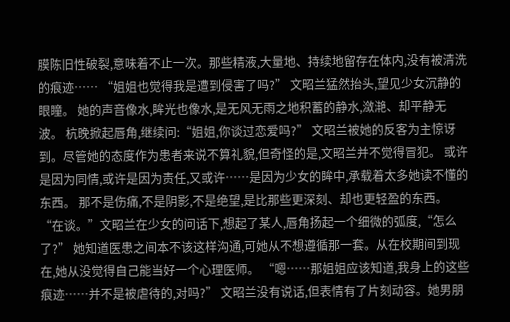膜陈旧性破裂,意味着不止一次。那些精液,大量地、持续地留存在体内,没有被清洗的痕迹…… “姐姐也觉得我是遭到侵害了吗?” 文昭兰猛然抬头,望见少女沉静的眼瞳。 她的声音像水,眸光也像水,是无风无雨之地积蓄的静水,潋滟、却平静无波。 杭晚掀起唇角,继续问:“姐姐,你谈过恋爱吗?” 文昭兰被她的反客为主惊讶到。尽管她的态度作为患者来说不算礼貌,但奇怪的是,文昭兰并不觉得冒犯。 或许是因为同情,或许是因为责任,又或许……是因为少女的眸中,承载着太多她读不懂的东西。 那不是伤痛,不是阴影,不是绝望,是比那些更深刻、却也更轻盈的东西。 “在谈。”文昭兰在少女的问话下,想起了某人,唇角扬起一个细微的弧度,“怎么了?” 她知道医患之间本不该这样沟通,可她从不想遵循那一套。从在校期间到现在,她从没觉得自己能当好一个心理医师。 “嗯……那姐姐应该知道,我身上的这些痕迹……并不是被虐待的,对吗?” 文昭兰没有说话,但表情有了片刻动容。她男朋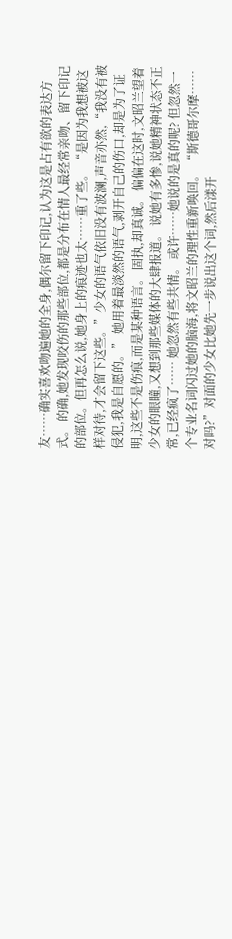友……确实喜欢吻遍她的全身,偶尔留下印记,认为这是占有欲的表达方式。 的确,她发现咬伤的那些部位,都是分布在情人最经常亲吻、留下印记的部位。但再怎么说,她身上的痕迹也太……重了些。 “是因为我想被这样对待,才会留下这些。”少女的语气依旧没有波澜,声音亦然,“我没有被侵犯,我是自愿的。” 她用着最淡然的语气,剥开自己的伤口,却是为了证明,这些不是伤痕,而是某种语言。 固执,却真诚。 偏偏在这时,文昭兰望着少女的眼瞳,又想到那些媒体的大肆报道。 说她有多惨,说她精神状态不正常,已经疯了…… 她忽然有些共情。 或许……她说的是真的呢? 但忽然一个专业名词闪过她的脑海,将文昭兰的理性重新唤回。 “斯德哥尔摩……对吗?”对面的少女比她先一步说出这个词,然后漾开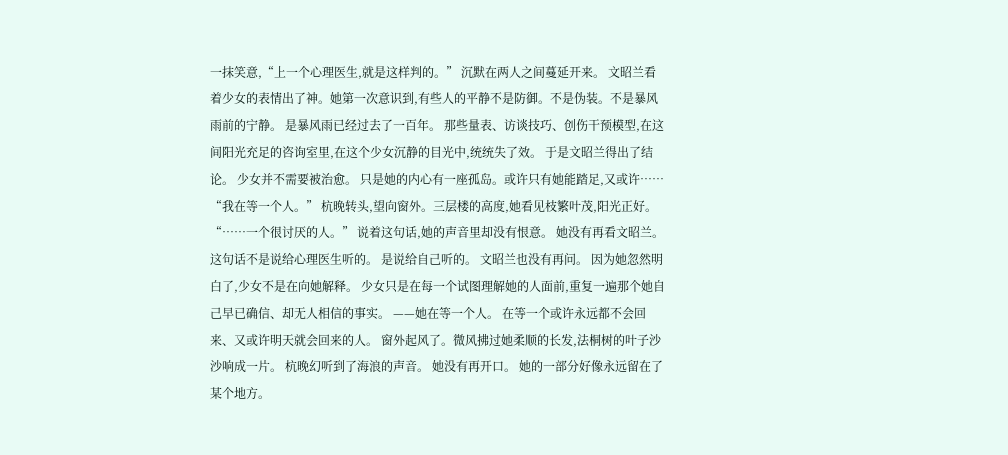一抹笑意,“上一个心理医生,就是这样判的。” 沉默在两人之间蔓延开来。 文昭兰看着少女的表情出了神。她第一次意识到,有些人的平静不是防御。不是伪装。不是暴风雨前的宁静。 是暴风雨已经过去了一百年。 那些量表、访谈技巧、创伤干预模型,在这间阳光充足的咨询室里,在这个少女沉静的目光中,统统失了效。 于是文昭兰得出了结论。 少女并不需要被治愈。 只是她的内心有一座孤岛。或许只有她能踏足,又或许…… “我在等一个人。” 杭晚转头,望向窗外。三层楼的高度,她看见枝繁叶茂,阳光正好。 “……一个很讨厌的人。” 说着这句话,她的声音里却没有恨意。 她没有再看文昭兰。这句话不是说给心理医生听的。 是说给自己听的。 文昭兰也没有再问。 因为她忽然明白了,少女不是在向她解释。 少女只是在每一个试图理解她的人面前,重复一遍那个她自己早已确信、却无人相信的事实。 ——她在等一个人。 在等一个或许永远都不会回来、又或许明天就会回来的人。 窗外起风了。微风拂过她柔顺的长发,法桐树的叶子沙沙响成一片。 杭晚幻听到了海浪的声音。 她没有再开口。 她的一部分好像永远留在了某个地方。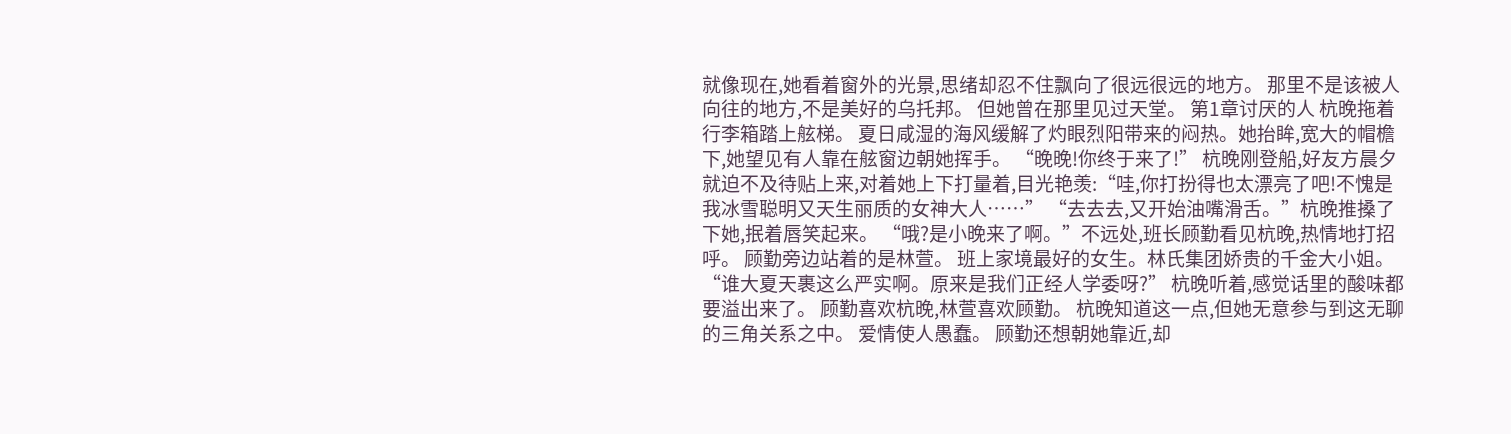就像现在,她看着窗外的光景,思绪却忍不住飘向了很远很远的地方。 那里不是该被人向往的地方,不是美好的乌托邦。 但她曾在那里见过天堂。 第1章讨厌的人 杭晚拖着行李箱踏上舷梯。 夏日咸湿的海风缓解了灼眼烈阳带来的闷热。她抬眸,宽大的帽檐下,她望见有人靠在舷窗边朝她挥手。 “晚晚!你终于来了!” 杭晚刚登船,好友方晨夕就迫不及待贴上来,对着她上下打量着,目光艳羡:“哇,你打扮得也太漂亮了吧!不愧是我冰雪聪明又天生丽质的女神大人……” “去去去,又开始油嘴滑舌。”杭晚推搡了下她,抿着唇笑起来。 “哦?是小晚来了啊。”不远处,班长顾勤看见杭晚,热情地打招呼。 顾勤旁边站着的是林萱。 班上家境最好的女生。林氏集团娇贵的千金大小姐。 “谁大夏天裹这么严实啊。原来是我们正经人学委呀?” 杭晚听着,感觉话里的酸味都要溢出来了。 顾勤喜欢杭晚,林萱喜欢顾勤。 杭晚知道这一点,但她无意参与到这无聊的三角关系之中。 爱情使人愚蠢。 顾勤还想朝她靠近,却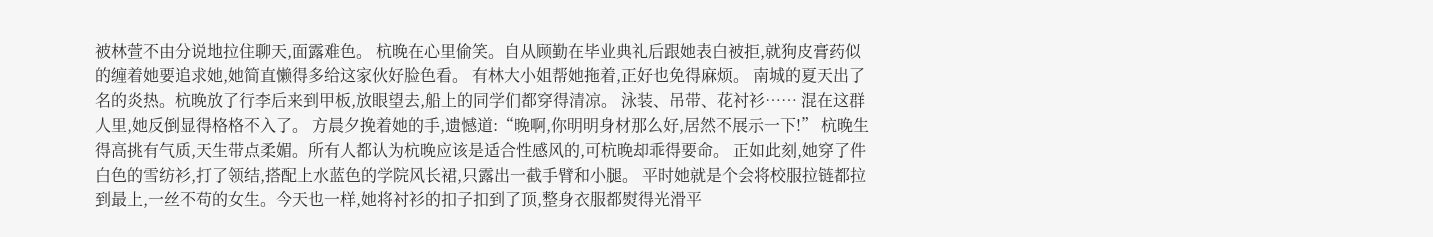被林萱不由分说地拉住聊天,面露难色。 杭晚在心里偷笑。自从顾勤在毕业典礼后跟她表白被拒,就狗皮膏药似的缠着她要追求她,她简直懒得多给这家伙好脸色看。 有林大小姐帮她拖着,正好也免得麻烦。 南城的夏天出了名的炎热。杭晚放了行李后来到甲板,放眼望去,船上的同学们都穿得清凉。 泳装、吊带、花衬衫…… 混在这群人里,她反倒显得格格不入了。 方晨夕挽着她的手,遗憾道:“晚啊,你明明身材那么好,居然不展示一下!” 杭晚生得高挑有气质,天生带点柔媚。所有人都认为杭晚应该是适合性感风的,可杭晚却乖得要命。 正如此刻,她穿了件白色的雪纺衫,打了领结,搭配上水蓝色的学院风长裙,只露出一截手臂和小腿。 平时她就是个会将校服拉链都拉到最上,一丝不苟的女生。今天也一样,她将衬衫的扣子扣到了顶,整身衣服都熨得光滑平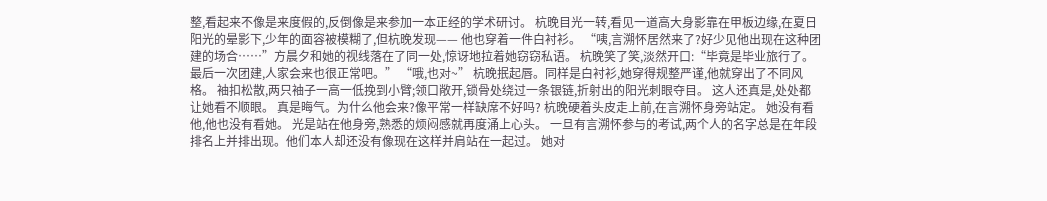整,看起来不像是来度假的,反倒像是来参加一本正经的学术研讨。 杭晚目光一转,看见一道高大身影靠在甲板边缘,在夏日阳光的晕影下,少年的面容被模糊了,但杭晚发现—— 他也穿着一件白衬衫。 “咦,言溯怀居然来了?好少见他出现在这种团建的场合……”方晨夕和她的视线落在了同一处,惊讶地拉着她窃窃私语。 杭晚笑了笑,淡然开口:“毕竟是毕业旅行了。最后一次团建,人家会来也很正常吧。” “哦,也对~” 杭晚抿起唇。同样是白衬衫,她穿得规整严谨,他就穿出了不同风格。 袖扣松散,两只袖子一高一低挽到小臂;领口敞开,锁骨处绕过一条银链,折射出的阳光刺眼夺目。 这人还真是,处处都让她看不顺眼。 真是晦气。为什么他会来?像平常一样缺席不好吗? 杭晚硬着头皮走上前,在言溯怀身旁站定。 她没有看他,他也没有看她。 光是站在他身旁,熟悉的烦闷感就再度涌上心头。 一旦有言溯怀参与的考试,两个人的名字总是在年段排名上并排出现。他们本人却还没有像现在这样并肩站在一起过。 她对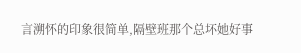言溯怀的印象很简单,隔壁班那个总坏她好事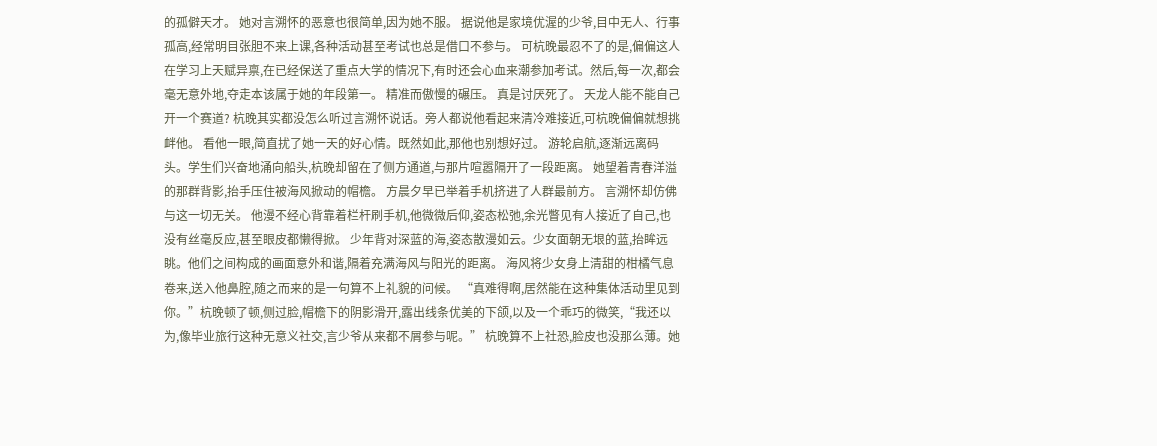的孤僻天才。 她对言溯怀的恶意也很简单,因为她不服。 据说他是家境优渥的少爷,目中无人、行事孤高,经常明目张胆不来上课,各种活动甚至考试也总是借口不参与。 可杭晚最忍不了的是,偏偏这人在学习上天赋异禀,在已经保送了重点大学的情况下,有时还会心血来潮参加考试。然后,每一次,都会毫无意外地,夺走本该属于她的年段第一。 精准而傲慢的碾压。 真是讨厌死了。 天龙人能不能自己开一个赛道? 杭晚其实都没怎么听过言溯怀说话。旁人都说他看起来清冷难接近,可杭晚偏偏就想挑衅他。 看他一眼,简直扰了她一天的好心情。既然如此,那他也别想好过。 游轮启航,逐渐远离码头。学生们兴奋地涌向船头,杭晚却留在了侧方通道,与那片喧嚣隔开了一段距离。 她望着青春洋溢的那群背影,抬手压住被海风掀动的帽檐。 方晨夕早已举着手机挤进了人群最前方。 言溯怀却仿佛与这一切无关。 他漫不经心背靠着栏杆刷手机,他微微后仰,姿态松弛,余光瞥见有人接近了自己,也没有丝毫反应,甚至眼皮都懒得掀。 少年背对深蓝的海,姿态散漫如云。少女面朝无垠的蓝,抬眸远眺。他们之间构成的画面意外和谐,隔着充满海风与阳光的距离。 海风将少女身上清甜的柑橘气息卷来,送入他鼻腔,随之而来的是一句算不上礼貌的问候。 “真难得啊,居然能在这种集体活动里见到你。”杭晚顿了顿,侧过脸,帽檐下的阴影滑开,露出线条优美的下颌,以及一个乖巧的微笑,“我还以为,像毕业旅行这种无意义社交,言少爷从来都不屑参与呢。” 杭晚算不上社恐,脸皮也没那么薄。她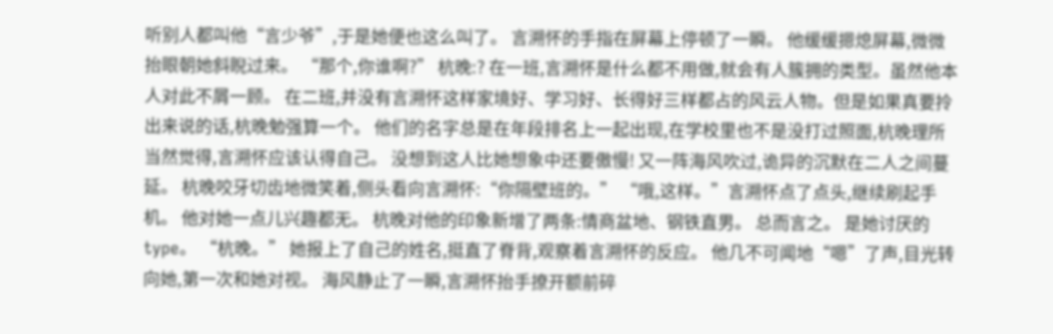听别人都叫他“言少爷”,于是她便也这么叫了。 言溯怀的手指在屏幕上停顿了一瞬。 他缓缓摁熄屏幕,微微抬眼朝她斜睨过来。 “那个,你谁啊?” 杭晚:? 在一班,言溯怀是什么都不用做,就会有人簇拥的类型。虽然他本人对此不屑一顾。 在二班,并没有言溯怀这样家境好、学习好、长得好三样都占的风云人物。但是如果真要拎出来说的话,杭晚勉强算一个。 他们的名字总是在年段排名上一起出现,在学校里也不是没打过照面,杭晚理所当然觉得,言溯怀应该认得自己。 没想到这人比她想象中还要傲慢! 又一阵海风吹过,诡异的沉默在二人之间蔓延。 杭晚咬牙切齿地微笑着,侧头看向言溯怀:“你隔壁班的。” “哦,这样。”言溯怀点了点头,继续刷起手机。 他对她一点儿兴趣都无。 杭晚对他的印象新增了两条:情商盆地、钢铁直男。 总而言之。 是她讨厌的type。 “杭晚。” 她报上了自己的姓名,挺直了脊背,观察着言溯怀的反应。 他几不可闻地“嗯”了声,目光转向她,第一次和她对视。 海风静止了一瞬,言溯怀抬手撩开额前碎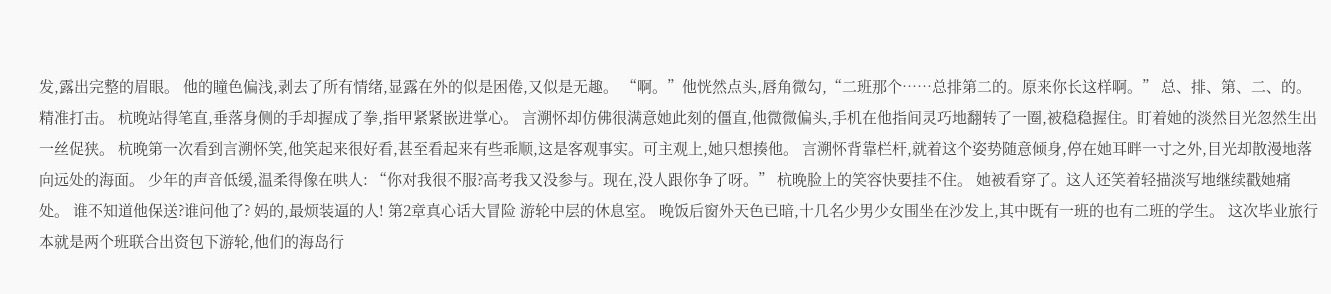发,露出完整的眉眼。 他的瞳色偏浅,剥去了所有情绪,显露在外的似是困倦,又似是无趣。 “啊。”他恍然点头,唇角微勾,“二班那个……总排第二的。原来你长这样啊。” 总、排、第、二、的。 精准打击。 杭晚站得笔直,垂落身侧的手却握成了拳,指甲紧紧嵌进掌心。 言溯怀却仿佛很满意她此刻的僵直,他微微偏头,手机在他指间灵巧地翻转了一圈,被稳稳握住。盯着她的淡然目光忽然生出一丝促狭。 杭晚第一次看到言溯怀笑,他笑起来很好看,甚至看起来有些乖顺,这是客观事实。可主观上,她只想揍他。 言溯怀背靠栏杆,就着这个姿势随意倾身,停在她耳畔一寸之外,目光却散漫地落向远处的海面。 少年的声音低缓,温柔得像在哄人: “你对我很不服?高考我又没参与。现在,没人跟你争了呀。” 杭晚脸上的笑容快要挂不住。 她被看穿了。这人还笑着轻描淡写地继续戳她痛处。 谁不知道他保送?谁问他了? 妈的,最烦装逼的人! 第2章真心话大冒险 游轮中层的休息室。 晚饭后窗外天色已暗,十几名少男少女围坐在沙发上,其中既有一班的也有二班的学生。 这次毕业旅行本就是两个班联合出资包下游轮,他们的海岛行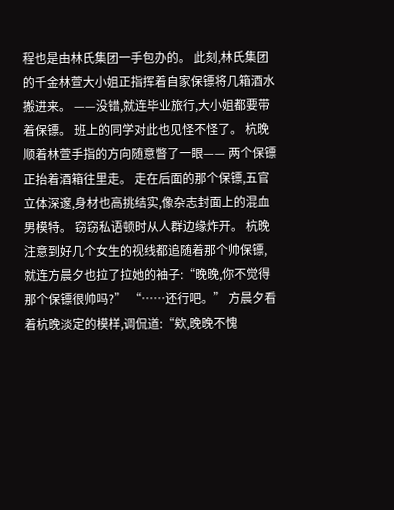程也是由林氏集团一手包办的。 此刻,林氏集团的千金林萱大小姐正指挥着自家保镖将几箱酒水搬进来。 ——没错,就连毕业旅行,大小姐都要带着保镖。 班上的同学对此也见怪不怪了。 杭晚顺着林萱手指的方向随意瞥了一眼—— 两个保镖正抬着酒箱往里走。 走在后面的那个保镖,五官立体深邃,身材也高挑结实,像杂志封面上的混血男模特。 窃窃私语顿时从人群边缘炸开。 杭晚注意到好几个女生的视线都追随着那个帅保镖,就连方晨夕也拉了拉她的袖子:“晚晚,你不觉得那个保镖很帅吗?” “……还行吧。” 方晨夕看着杭晚淡定的模样,调侃道:“欸,晚晚不愧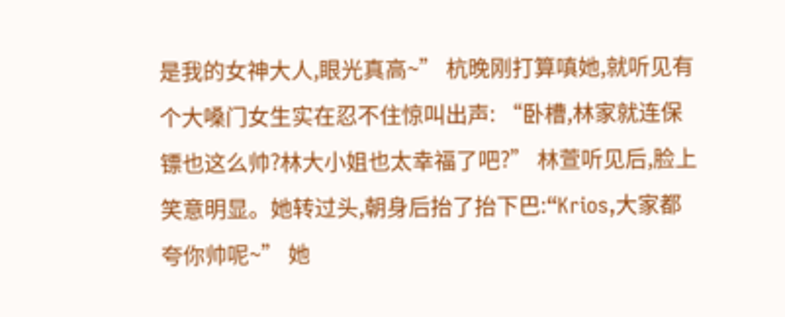是我的女神大人,眼光真高~” 杭晚刚打算嗔她,就听见有个大嗓门女生实在忍不住惊叫出声: “卧槽,林家就连保镖也这么帅?林大小姐也太幸福了吧?” 林萱听见后,脸上笑意明显。她转过头,朝身后抬了抬下巴:“Krios,大家都夸你帅呢~” 她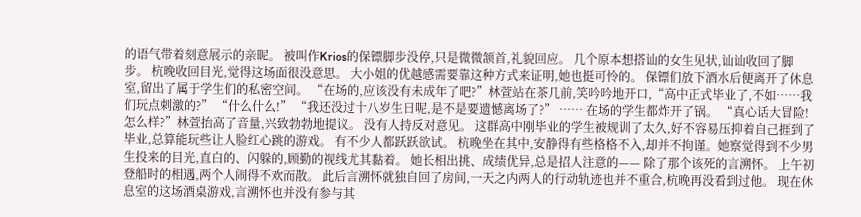的语气带着刻意展示的亲昵。 被叫作Krios的保镖脚步没停,只是微微颔首,礼貌回应。 几个原本想搭讪的女生见状,讪讪收回了脚步。 杭晚收回目光,觉得这场面很没意思。 大小姐的优越感需要靠这种方式来证明,她也挺可怜的。 保镖们放下酒水后便离开了休息室,留出了属于学生们的私密空间。 “在场的,应该没有未成年了吧?”林萱站在茶几前,笑吟吟地开口,“高中正式毕业了,不如……我们玩点刺激的?” “什么什么!” “我还没过十八岁生日呢,是不是要遗憾离场了?” …… 在场的学生都炸开了锅。 “真心话大冒险!怎么样?”林萱抬高了音量,兴致勃勃地提议。 没有人持反对意见。 这群高中刚毕业的学生被规训了太久,好不容易压抑着自己捱到了毕业,总算能玩些让人脸红心跳的游戏。 有不少人都跃跃欲试。 杭晚坐在其中,安静得有些格格不入,却并不拘谨。她察觉得到不少男生投来的目光,直白的、闪躲的,顾勤的视线尤其黏着。 她长相出挑、成绩优异,总是招人注意的—— 除了那个该死的言溯怀。 上午初登船时的相遇,两个人闹得不欢而散。 此后言溯怀就独自回了房间,一天之内两人的行动轨迹也并不重合,杭晚再没看到过他。 现在休息室的这场酒桌游戏,言溯怀也并没有参与其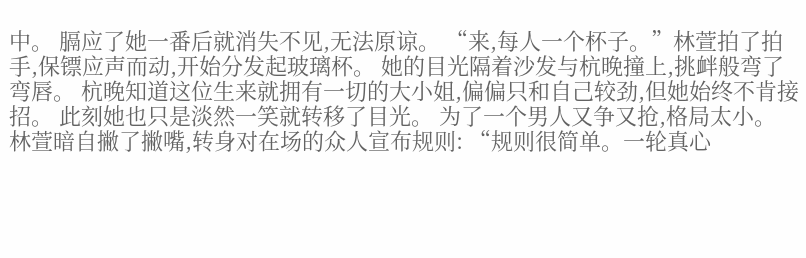中。 膈应了她一番后就消失不见,无法原谅。 “来,每人一个杯子。”林萱拍了拍手,保镖应声而动,开始分发起玻璃杯。 她的目光隔着沙发与杭晚撞上,挑衅般弯了弯唇。 杭晚知道这位生来就拥有一切的大小姐,偏偏只和自己较劲,但她始终不肯接招。 此刻她也只是淡然一笑就转移了目光。 为了一个男人又争又抢,格局太小。 林萱暗自撇了撇嘴,转身对在场的众人宣布规则: “规则很简单。一轮真心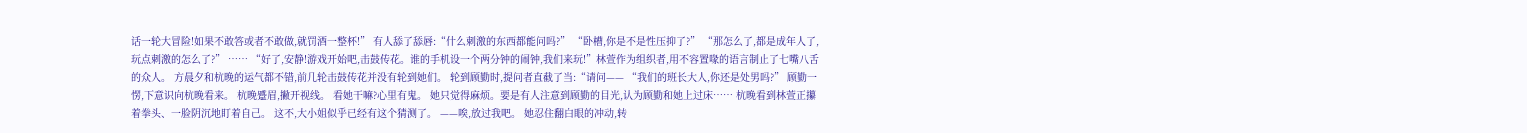话一轮大冒险!如果不敢答或者不敢做,就罚酒一整杯!” 有人舔了舔唇:“什么刺激的东西都能问吗?” “卧槽,你是不是性压抑了?” “那怎么了,都是成年人了,玩点刺激的怎么了?” …… “好了,安静!游戏开始吧,击鼓传花。谁的手机设一个两分钟的闹钟,我们来玩!”林萱作为组织者,用不容置喙的语言制止了七嘴八舌的众人。 方晨夕和杭晚的运气都不错,前几轮击鼓传花并没有轮到她们。 轮到顾勤时,提问者直截了当:“请问—— “我们的班长大人,你还是处男吗?” 顾勤一愣,下意识向杭晚看来。 杭晚蹙眉,撇开视线。 看她干嘛?心里有鬼。 她只觉得麻烦。要是有人注意到顾勤的目光,认为顾勤和她上过床…… 杭晚看到林萱正攥着拳头、一脸阴沉地盯着自己。 这不,大小姐似乎已经有这个猜测了。 ——唉,放过我吧。 她忍住翻白眼的冲动,转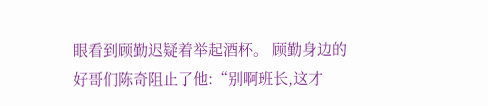眼看到顾勤迟疑着举起酒杯。 顾勤身边的好哥们陈奇阻止了他:“别啊班长,这才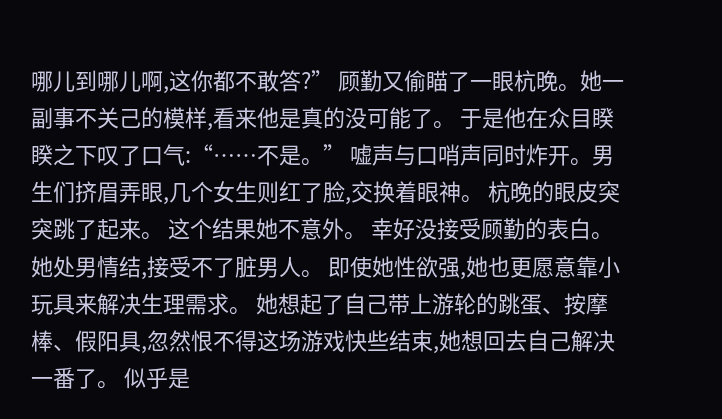哪儿到哪儿啊,这你都不敢答?” 顾勤又偷瞄了一眼杭晚。她一副事不关己的模样,看来他是真的没可能了。 于是他在众目睽睽之下叹了口气:“……不是。” 嘘声与口哨声同时炸开。男生们挤眉弄眼,几个女生则红了脸,交换着眼神。 杭晚的眼皮突突跳了起来。 这个结果她不意外。 幸好没接受顾勤的表白。 她处男情结,接受不了脏男人。 即使她性欲强,她也更愿意靠小玩具来解决生理需求。 她想起了自己带上游轮的跳蛋、按摩棒、假阳具,忽然恨不得这场游戏快些结束,她想回去自己解决一番了。 似乎是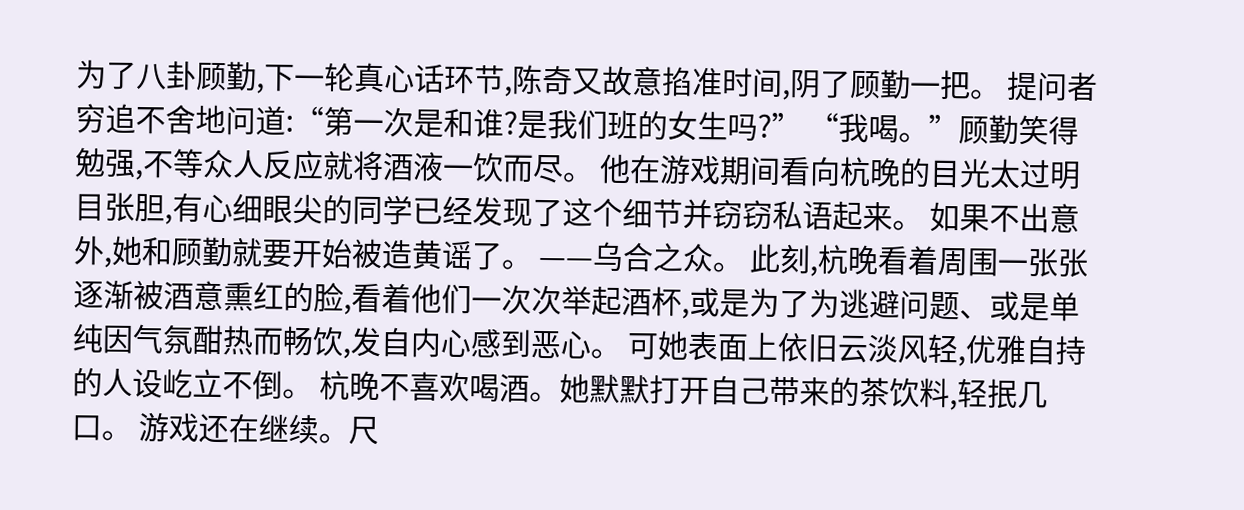为了八卦顾勤,下一轮真心话环节,陈奇又故意掐准时间,阴了顾勤一把。 提问者穷追不舍地问道:“第一次是和谁?是我们班的女生吗?” “我喝。”顾勤笑得勉强,不等众人反应就将酒液一饮而尽。 他在游戏期间看向杭晚的目光太过明目张胆,有心细眼尖的同学已经发现了这个细节并窃窃私语起来。 如果不出意外,她和顾勤就要开始被造黄谣了。 ——乌合之众。 此刻,杭晚看着周围一张张逐渐被酒意熏红的脸,看着他们一次次举起酒杯,或是为了为逃避问题、或是单纯因气氛酣热而畅饮,发自内心感到恶心。 可她表面上依旧云淡风轻,优雅自持的人设屹立不倒。 杭晚不喜欢喝酒。她默默打开自己带来的茶饮料,轻抿几口。 游戏还在继续。尺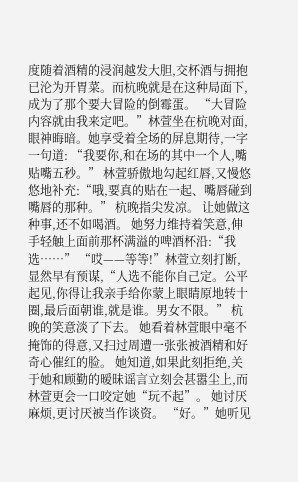度随着酒精的浸润越发大胆,交杯酒与拥抱已沦为开胃菜。而杭晚就是在这种局面下,成为了那个要大冒险的倒霉蛋。 “大冒险内容就由我来定吧。”林萱坐在杭晚对面,眼神晦暗。她享受着全场的屏息期待,一字一句道: “我要你,和在场的其中一个人,嘴贴嘴五秒。” 林萱骄傲地勾起红唇,又慢悠悠地补充:“哦,要真的贴在一起、嘴唇碰到嘴唇的那种。” 杭晚指尖发凉。 让她做这种事,还不如喝酒。 她努力维持着笑意,伸手轻触上面前那杯满溢的啤酒杯沿:“我选……” “哎——等等!”林萱立刻打断,显然早有预谋,“人选不能你自己定。公平起见,你得让我亲手给你蒙上眼睛原地转十圈,最后面朝谁,就是谁。男女不限。” 杭晚的笑意淡了下去。 她看着林萱眼中毫不掩饰的得意,又扫过周遭一张张被酒精和好奇心催红的脸。 她知道,如果此刻拒绝,关于她和顾勤的暧昧谣言立刻会甚嚣尘上,而林萱更会一口咬定她“玩不起”。 她讨厌麻烦,更讨厌被当作谈资。 “好。”她听见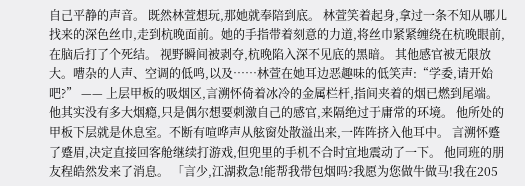自己平静的声音。 既然林萱想玩,那她就奉陪到底。 林萱笑着起身,拿过一条不知从哪儿找来的深色丝巾,走到杭晚面前。她的手指带着刻意的力道,将丝巾紧紧缠绕在杭晚眼前,在脑后打了个死结。 视野瞬间被剥夺,杭晚陷入深不见底的黑暗。 其他感官被无限放大。嘈杂的人声、空调的低鸣,以及……林萱在她耳边恶趣味的低笑声:“学委,请开始吧?” —— 上层甲板的吸烟区,言溯怀倚着冰冷的金属栏杆,指间夹着的烟已燃到尾端。 他其实没有多大烟瘾,只是偶尔想要刺激自己的感官,来隔绝过于庸常的环境。 他所处的甲板下层就是休息室。不断有喧哗声从舷窗处散溢出来,一阵阵挤入他耳中。 言溯怀蹙了蹙眉,决定直接回客舱继续打游戏,但兜里的手机不合时宜地震动了一下。 他同班的朋友程皓然发来了消息。 「言少,江湖救急!能帮我带包烟吗?我愿为您做牛做马!我在205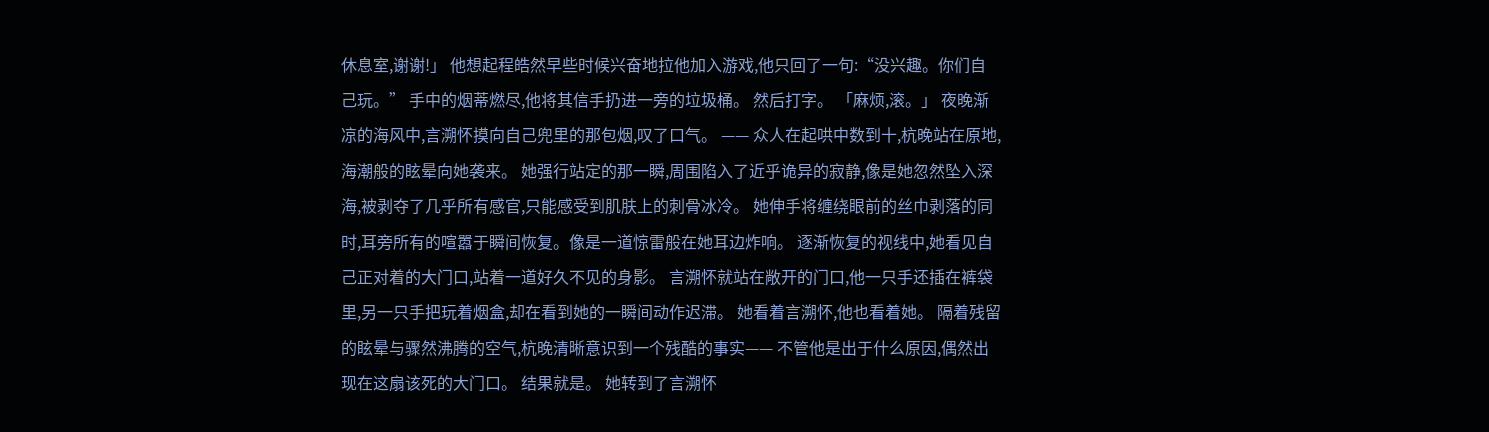休息室,谢谢!」 他想起程皓然早些时候兴奋地拉他加入游戏,他只回了一句:“没兴趣。你们自己玩。” 手中的烟蒂燃尽,他将其信手扔进一旁的垃圾桶。 然后打字。 「麻烦,滚。」 夜晚渐凉的海风中,言溯怀摸向自己兜里的那包烟,叹了口气。 —— 众人在起哄中数到十,杭晚站在原地,海潮般的眩晕向她袭来。 她强行站定的那一瞬,周围陷入了近乎诡异的寂静,像是她忽然坠入深海,被剥夺了几乎所有感官,只能感受到肌肤上的刺骨冰冷。 她伸手将缠绕眼前的丝巾剥落的同时,耳旁所有的喧嚣于瞬间恢复。像是一道惊雷般在她耳边炸响。 逐渐恢复的视线中,她看见自己正对着的大门口,站着一道好久不见的身影。 言溯怀就站在敞开的门口,他一只手还插在裤袋里,另一只手把玩着烟盒,却在看到她的一瞬间动作迟滞。 她看着言溯怀,他也看着她。 隔着残留的眩晕与骤然沸腾的空气,杭晚清晰意识到一个残酷的事实—— 不管他是出于什么原因,偶然出现在这扇该死的大门口。 结果就是。 她转到了言溯怀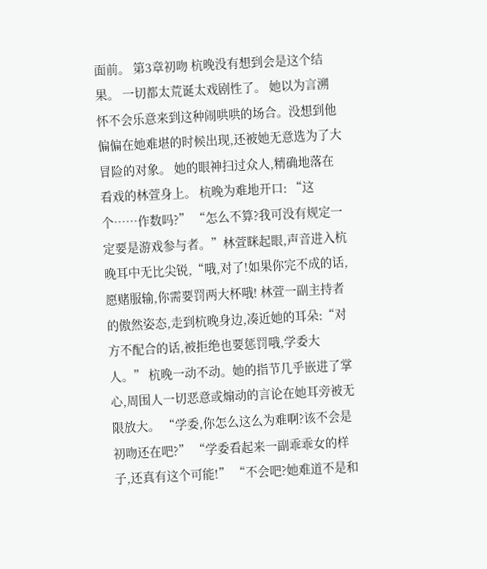面前。 第3章初吻 杭晚没有想到会是这个结果。 一切都太荒诞太戏剧性了。 她以为言溯怀不会乐意来到这种闹哄哄的场合。没想到他偏偏在她难堪的时候出现,还被她无意选为了大冒险的对象。 她的眼神扫过众人,精确地落在看戏的林萱身上。 杭晚为难地开口: “这个……作数吗?” “怎么不算?我可没有规定一定要是游戏参与者。”林萱眯起眼,声音进入杭晚耳中无比尖锐,“哦,对了!如果你完不成的话,愿赌服输,你需要罚两大杯哦! 林萱一副主持者的傲然姿态,走到杭晚身边,凑近她的耳朵:“对方不配合的话,被拒绝也要惩罚哦,学委大人。” 杭晚一动不动。她的指节几乎嵌进了掌心,周围人一切恶意或煽动的言论在她耳旁被无限放大。 “学委,你怎么这么为难啊?该不会是初吻还在吧?” “学委看起来一副乖乖女的样子,还真有这个可能!” “不会吧?她难道不是和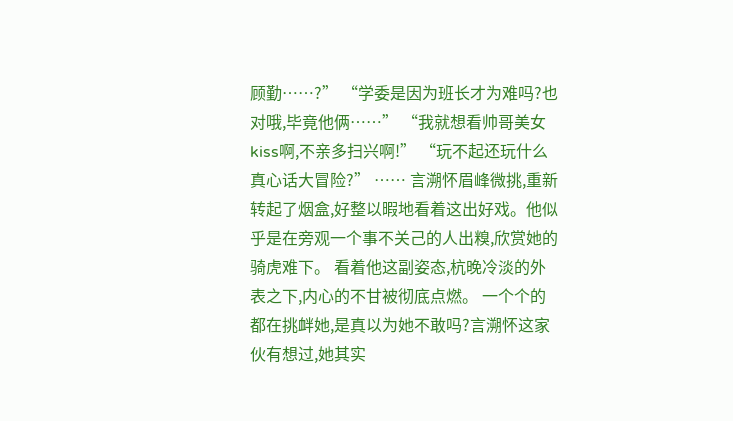顾勤……?” “学委是因为班长才为难吗?也对哦,毕竟他俩……” “我就想看帅哥美女kiss啊,不亲多扫兴啊!” “玩不起还玩什么真心话大冒险?” …… 言溯怀眉峰微挑,重新转起了烟盒,好整以暇地看着这出好戏。他似乎是在旁观一个事不关己的人出糗,欣赏她的骑虎难下。 看着他这副姿态,杭晚冷淡的外表之下,内心的不甘被彻底点燃。 一个个的都在挑衅她,是真以为她不敢吗?言溯怀这家伙有想过,她其实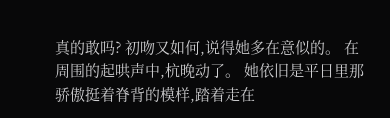真的敢吗? 初吻又如何,说得她多在意似的。 在周围的起哄声中,杭晚动了。 她依旧是平日里那骄傲挺着脊背的模样,踏着走在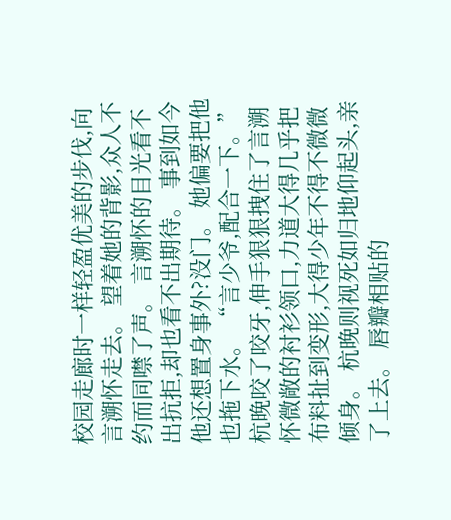校园走廊时一样轻盈优美的步伐,向言溯怀走去。 望着她的背影,众人不约而同噤了声。 言溯怀的目光看不出抗拒,却也看不出期待。 事到如今他还想置身事外?没门。 她偏要把他也拖下水。 “言少爷,配合一下。”杭晚咬了咬牙,伸手狠狠拽住了言溯怀微敞的衬衫领口,力道大得几乎把布料扯到变形,大得少年不得不微微倾身。 杭晚则视死如归地仰起头,亲了上去。 唇瓣相贴的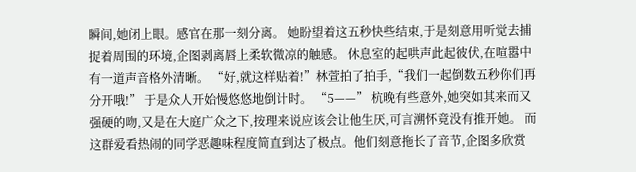瞬间,她闭上眼。感官在那一刻分离。 她盼望着这五秒快些结束,于是刻意用听觉去捕捉着周围的环境,企图剥离唇上柔软微凉的触感。 休息室的起哄声此起彼伏,在喧嚣中有一道声音格外清晰。 “好,就这样贴着!”林萱拍了拍手,“我们一起倒数五秒你们再分开哦!” 于是众人开始慢悠悠地倒计时。 “5——” 杭晚有些意外,她突如其来而又强硬的吻,又是在大庭广众之下,按理来说应该会让他生厌,可言溯怀竟没有推开她。 而这群爱看热闹的同学恶趣味程度简直到达了极点。他们刻意拖长了音节,企图多欣赏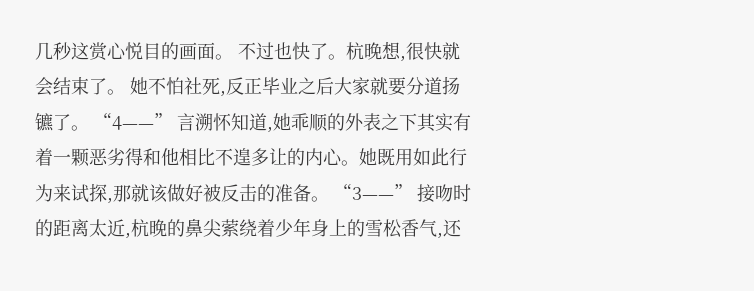几秒这赏心悦目的画面。 不过也快了。杭晚想,很快就会结束了。 她不怕社死,反正毕业之后大家就要分道扬镳了。 “4——” 言溯怀知道,她乖顺的外表之下其实有着一颗恶劣得和他相比不遑多让的内心。她既用如此行为来试探,那就该做好被反击的准备。 “3——” 接吻时的距离太近,杭晚的鼻尖萦绕着少年身上的雪松香气,还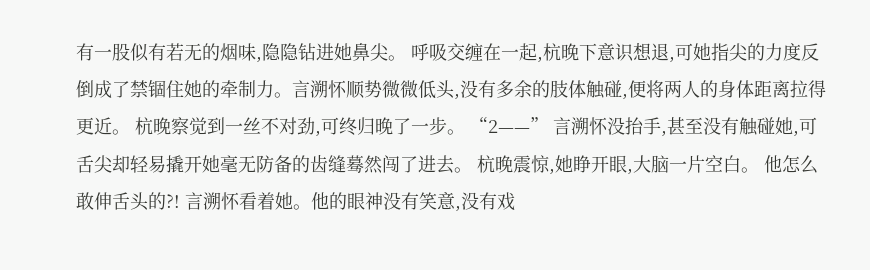有一股似有若无的烟味,隐隐钻进她鼻尖。 呼吸交缠在一起,杭晚下意识想退,可她指尖的力度反倒成了禁锢住她的牵制力。言溯怀顺势微微低头,没有多余的肢体触碰,便将两人的身体距离拉得更近。 杭晚察觉到一丝不对劲,可终归晚了一步。 “2——” 言溯怀没抬手,甚至没有触碰她,可舌尖却轻易撬开她毫无防备的齿缝蓦然闯了进去。 杭晚震惊,她睁开眼,大脑一片空白。 他怎么敢伸舌头的?! 言溯怀看着她。他的眼神没有笑意,没有戏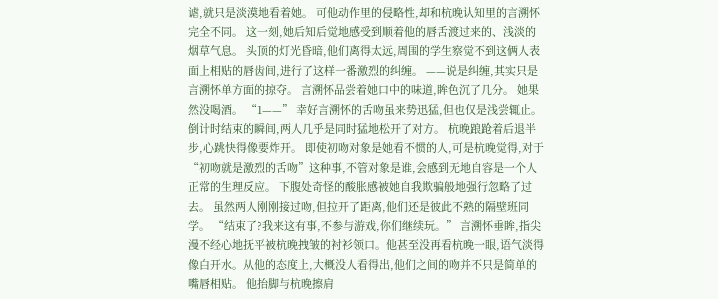谑,就只是淡漠地看着她。 可他动作里的侵略性,却和杭晚认知里的言溯怀完全不同。 这一刻,她后知后觉地感受到顺着他的唇舌渡过来的、浅淡的烟草气息。 头顶的灯光昏暗,他们离得太远,周围的学生察觉不到这俩人表面上相贴的唇齿间,进行了这样一番激烈的纠缠。 ——说是纠缠,其实只是言溯怀单方面的掠夺。 言溯怀品尝着她口中的味道,眸色沉了几分。 她果然没喝酒。 “1——” 幸好言溯怀的舌吻虽来势迅猛,但也仅是浅尝辄止。倒计时结束的瞬间,两人几乎是同时猛地松开了对方。 杭晚踉跄着后退半步,心跳快得像要炸开。 即使初吻对象是她看不惯的人,可是杭晚觉得,对于“初吻就是激烈的舌吻”这种事,不管对象是谁,会感到无地自容是一个人正常的生理反应。 下腹处奇怪的酸胀感被她自我欺骗般地强行忽略了过去。 虽然两人刚刚接过吻,但拉开了距离,他们还是彼此不熟的隔壁班同学。 “结束了?我来这有事,不参与游戏,你们继续玩。” 言溯怀垂眸,指尖漫不经心地抚平被杭晚拽皱的衬衫领口。他甚至没再看杭晚一眼,语气淡得像白开水。从他的态度上,大概没人看得出,他们之间的吻并不只是简单的嘴唇相贴。 他抬脚与杭晚擦肩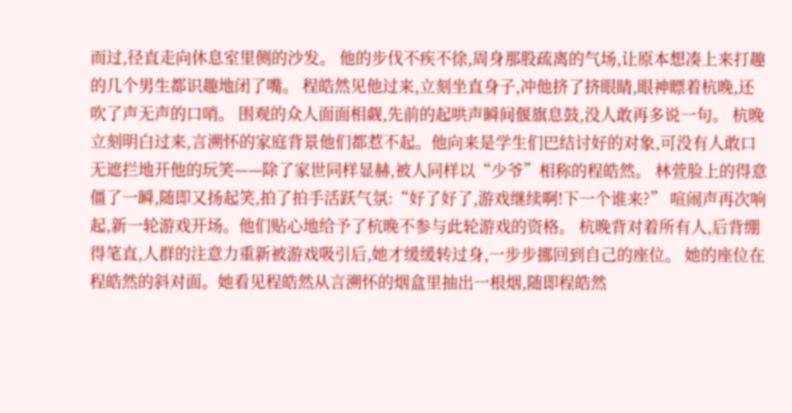而过,径直走向休息室里侧的沙发。 他的步伐不疾不徐,周身那股疏离的气场,让原本想凑上来打趣的几个男生都识趣地闭了嘴。 程皓然见他过来,立刻坐直身子,冲他挤了挤眼睛,眼神瞟着杭晚,还吹了声无声的口哨。 围观的众人面面相觑,先前的起哄声瞬间偃旗息鼓,没人敢再多说一句。 杭晚立刻明白过来,言溯怀的家庭背景他们都惹不起。他向来是学生们巴结讨好的对象,可没有人敢口无遮拦地开他的玩笑——除了家世同样显赫,被人同样以“少爷”相称的程皓然。 林萱脸上的得意僵了一瞬,随即又扬起笑,拍了拍手活跃气氛:“好了好了,游戏继续啊!下一个谁来?” 喧闹声再次响起,新一轮游戏开场。他们贴心地给予了杭晚不参与此轮游戏的资格。 杭晚背对着所有人,后背绷得笔直,人群的注意力重新被游戏吸引后,她才缓缓转过身,一步步挪回到自己的座位。 她的座位在程皓然的斜对面。她看见程皓然从言溯怀的烟盒里抽出一根烟,随即程皓然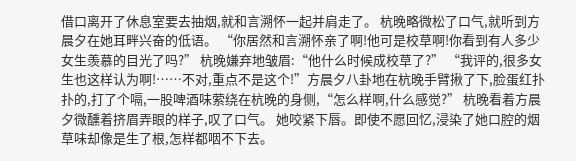借口离开了休息室要去抽烟,就和言溯怀一起并肩走了。 杭晚略微松了口气,就听到方晨夕在她耳畔兴奋的低语。 “你居然和言溯怀亲了啊!他可是校草啊!你看到有人多少女生羡慕的目光了吗?” 杭晚嫌弃地皱眉:“他什么时候成校草了?” “我评的,很多女生也这样认为啊!……不对,重点不是这个!”方晨夕八卦地在杭晚手臂揪了下,脸蛋红扑扑的,打了个嗝,一股啤酒味萦绕在杭晚的身侧,“怎么样啊,什么感觉?” 杭晚看着方晨夕微醺着挤眉弄眼的样子,叹了口气。 她咬紧下唇。即使不愿回忆,浸染了她口腔的烟草味却像是生了根,怎样都咽不下去。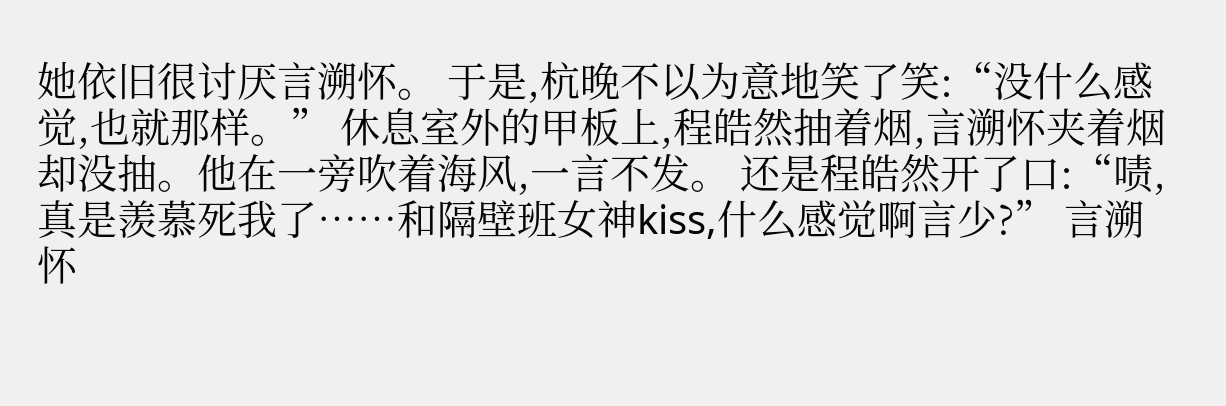她依旧很讨厌言溯怀。 于是,杭晚不以为意地笑了笑:“没什么感觉,也就那样。” 休息室外的甲板上,程皓然抽着烟,言溯怀夹着烟却没抽。他在一旁吹着海风,一言不发。 还是程皓然开了口:“啧,真是羡慕死我了……和隔壁班女神kiss,什么感觉啊言少?” 言溯怀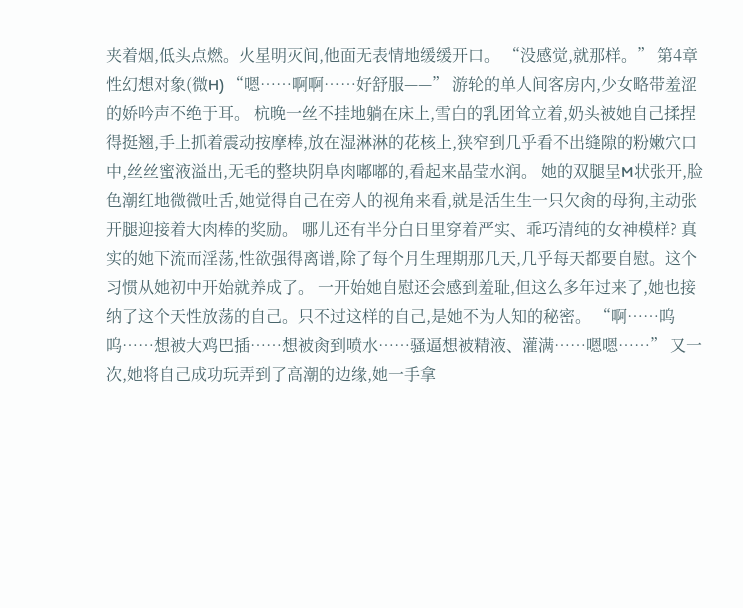夹着烟,低头点燃。火星明灭间,他面无表情地缓缓开口。 “没感觉,就那样。” 第4章性幻想对象(微H) “嗯……啊啊……好舒服——” 游轮的单人间客房内,少女略带羞涩的娇吟声不绝于耳。 杭晚一丝不挂地躺在床上,雪白的乳团耸立着,奶头被她自己揉捏得挺翘,手上抓着震动按摩棒,放在湿淋淋的花核上,狭窄到几乎看不出缝隙的粉嫩穴口中,丝丝蜜液溢出,无毛的整块阴阜肉嘟嘟的,看起来晶莹水润。 她的双腿呈M状张开,脸色潮红地微微吐舌,她觉得自己在旁人的视角来看,就是活生生一只欠肏的母狗,主动张开腿迎接着大肉棒的奖励。 哪儿还有半分白日里穿着严实、乖巧清纯的女神模样? 真实的她下流而淫荡,性欲强得离谱,除了每个月生理期那几天,几乎每天都要自慰。这个习惯从她初中开始就养成了。 一开始她自慰还会感到羞耻,但这么多年过来了,她也接纳了这个天性放荡的自己。只不过这样的自己,是她不为人知的秘密。 “啊……呜呜……想被大鸡巴插……想被肏到喷水……骚逼想被精液、灌满……嗯嗯……” 又一次,她将自己成功玩弄到了高潮的边缘,她一手拿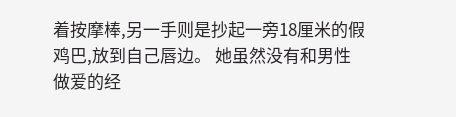着按摩棒,另一手则是抄起一旁18厘米的假鸡巴,放到自己唇边。 她虽然没有和男性做爱的经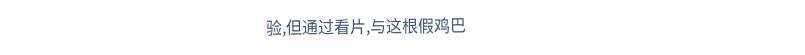验,但通过看片,与这根假鸡巴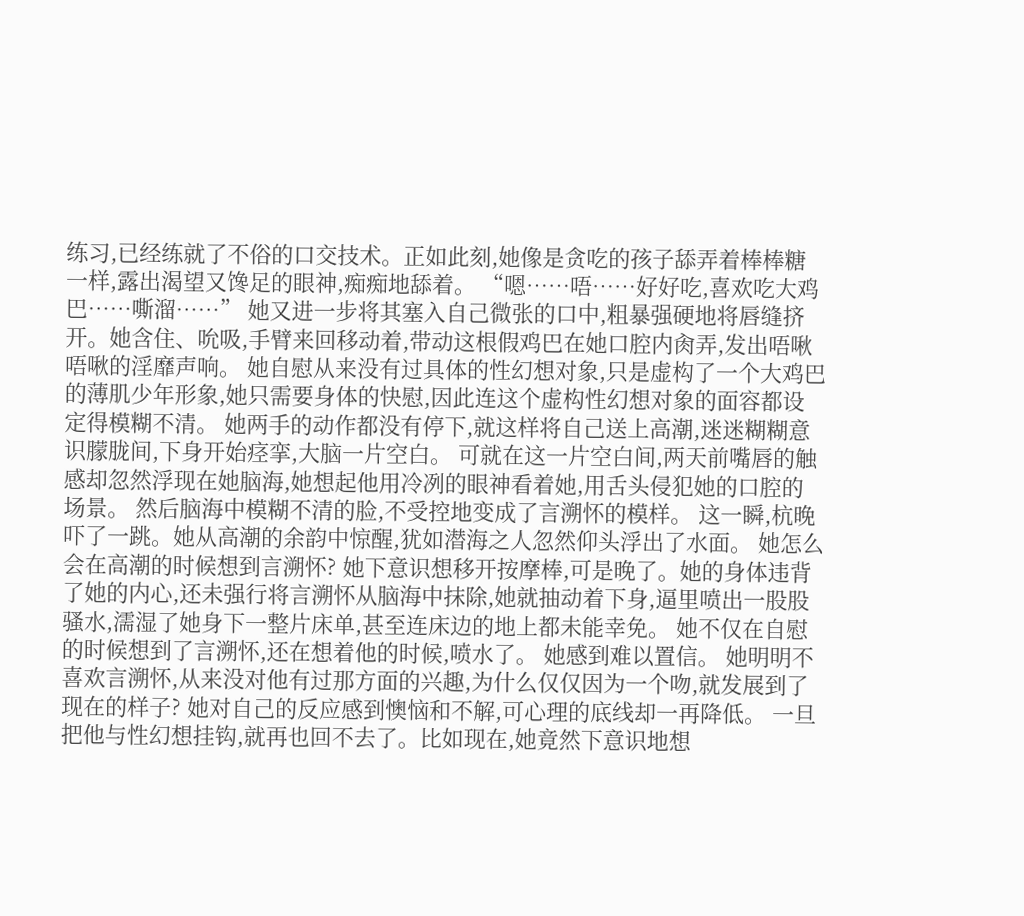练习,已经练就了不俗的口交技术。正如此刻,她像是贪吃的孩子舔弄着棒棒糖一样,露出渴望又馋足的眼神,痴痴地舔着。 “嗯……唔……好好吃,喜欢吃大鸡巴……嘶溜……” 她又进一步将其塞入自己微张的口中,粗暴强硬地将唇缝挤开。她含住、吮吸,手臂来回移动着,带动这根假鸡巴在她口腔内肏弄,发出唔啾唔啾的淫靡声响。 她自慰从来没有过具体的性幻想对象,只是虚构了一个大鸡巴的薄肌少年形象,她只需要身体的快慰,因此连这个虚构性幻想对象的面容都设定得模糊不清。 她两手的动作都没有停下,就这样将自己送上高潮,迷迷糊糊意识朦胧间,下身开始痉挛,大脑一片空白。 可就在这一片空白间,两天前嘴唇的触感却忽然浮现在她脑海,她想起他用冷冽的眼神看着她,用舌头侵犯她的口腔的场景。 然后脑海中模糊不清的脸,不受控地变成了言溯怀的模样。 这一瞬,杭晚吓了一跳。她从高潮的余韵中惊醒,犹如潜海之人忽然仰头浮出了水面。 她怎么会在高潮的时候想到言溯怀? 她下意识想移开按摩棒,可是晚了。她的身体违背了她的内心,还未强行将言溯怀从脑海中抹除,她就抽动着下身,逼里喷出一股股骚水,濡湿了她身下一整片床单,甚至连床边的地上都未能幸免。 她不仅在自慰的时候想到了言溯怀,还在想着他的时候,喷水了。 她感到难以置信。 她明明不喜欢言溯怀,从来没对他有过那方面的兴趣,为什么仅仅因为一个吻,就发展到了现在的样子? 她对自己的反应感到懊恼和不解,可心理的底线却一再降低。 一旦把他与性幻想挂钩,就再也回不去了。比如现在,她竟然下意识地想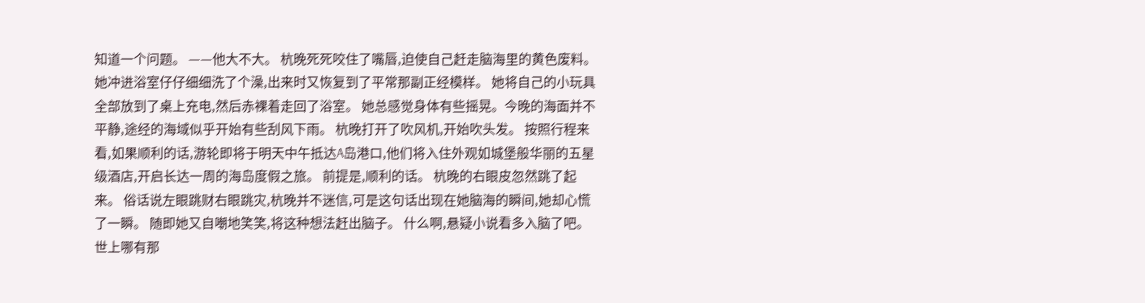知道一个问题。 ——他大不大。 杭晚死死咬住了嘴唇,迫使自己赶走脑海里的黄色废料。 她冲进浴室仔仔细细洗了个澡,出来时又恢复到了平常那副正经模样。 她将自己的小玩具全部放到了桌上充电,然后赤裸着走回了浴室。 她总感觉身体有些摇晃。今晚的海面并不平静,途经的海域似乎开始有些刮风下雨。 杭晚打开了吹风机,开始吹头发。 按照行程来看,如果顺利的话,游轮即将于明天中午抵达A岛港口,他们将入住外观如城堡般华丽的五星级酒店,开启长达一周的海岛度假之旅。 前提是,顺利的话。 杭晚的右眼皮忽然跳了起来。 俗话说左眼跳财右眼跳灾,杭晚并不迷信,可是这句话出现在她脑海的瞬间,她却心慌了一瞬。 随即她又自嘲地笑笑,将这种想法赶出脑子。 什么啊,悬疑小说看多入脑了吧。世上哪有那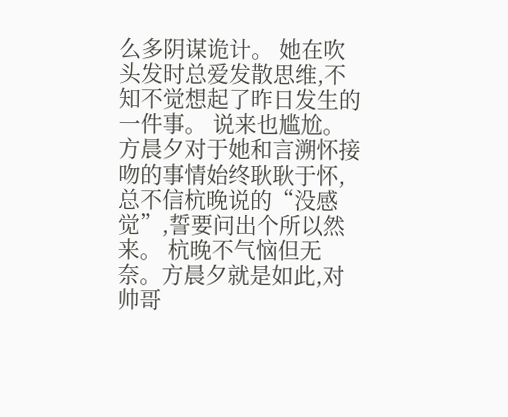么多阴谋诡计。 她在吹头发时总爱发散思维,不知不觉想起了昨日发生的一件事。 说来也尴尬。 方晨夕对于她和言溯怀接吻的事情始终耿耿于怀,总不信杭晚说的“没感觉”,誓要问出个所以然来。 杭晚不气恼但无奈。方晨夕就是如此,对帅哥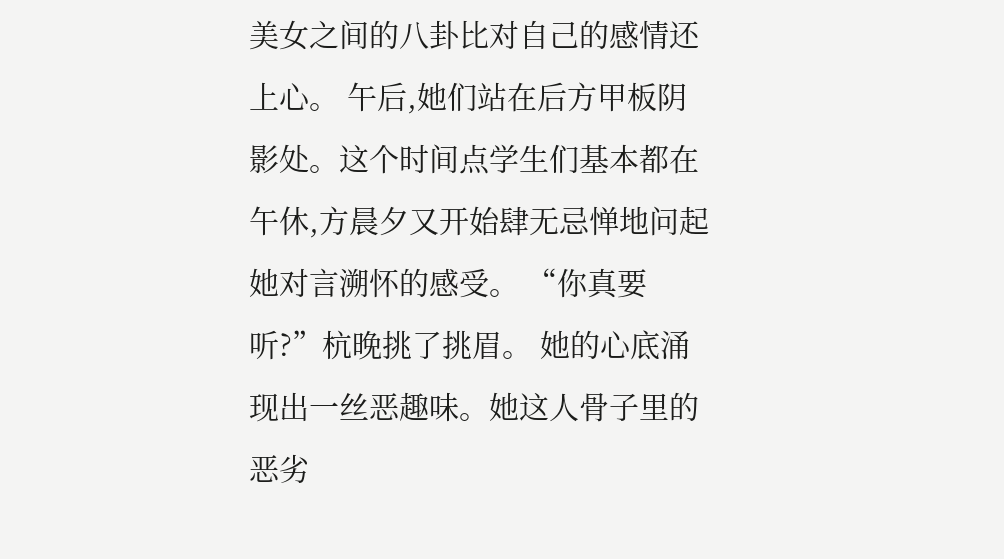美女之间的八卦比对自己的感情还上心。 午后,她们站在后方甲板阴影处。这个时间点学生们基本都在午休,方晨夕又开始肆无忌惮地问起她对言溯怀的感受。 “你真要听?”杭晚挑了挑眉。 她的心底涌现出一丝恶趣味。她这人骨子里的恶劣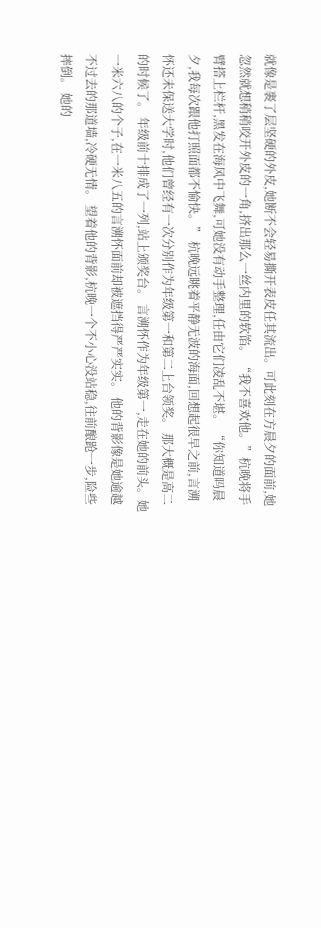就像是裹了层坚硬的外皮,她断不会轻易撕开表皮任其流出。可此刻在方晨夕的面前,她忽然就想稍稍咬开外皮的一角,挤出那么一丝内里的软馅。 “我不喜欢他。”杭晚将手臂搭上栏杆,黑发在海风中飞舞,可她没有动手整理,任由它们凌乱不堪。 “你知道吗晨夕,我每次跟他打照面都不愉快。” 杭晚远眺着平静无波的海面,回想起很早之前,言溯怀还未保送大学时,他们曾经有一次分别作为年级第一和第二上台领奖。 那大概是高二的时候了。 年级前十排成了一列,站上颁奖台。 言溯怀作为年级第一,走在她的前头。她一米六八的个子,在一米八五的言溯怀面前却被遮挡得严严实实。 他的背影像是她逾越不过去的那道墙,冷硬无情。 望着他的背影,杭晚一个不小心没站稳,往前酿跄一步,险些摔倒。 她的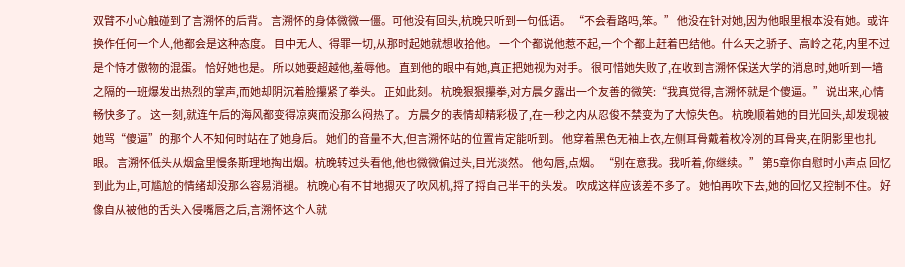双臂不小心触碰到了言溯怀的后背。 言溯怀的身体微微一僵。可他没有回头,杭晚只听到一句低语。 “不会看路吗,笨。” 他没在针对她,因为他眼里根本没有她。或许换作任何一个人,他都会是这种态度。 目中无人、得罪一切,从那时起她就想收拾他。 一个个都说他惹不起,一个个都上赶着巴结他。什么天之骄子、高岭之花,内里不过是个恃才傲物的混蛋。 恰好她也是。 所以她要超越他,羞辱他。 直到他的眼中有她,真正把她视为对手。 很可惜她失败了,在收到言溯怀保送大学的消息时,她听到一墙之隔的一班爆发出热烈的掌声,而她却阴沉着脸攥紧了拳头。 正如此刻。 杭晚狠狠攥拳,对方晨夕露出一个友善的微笑:“我真觉得,言溯怀就是个傻逼。” 说出来,心情畅快多了。 这一刻,就连午后的海风都变得凉爽而没那么闷热了。 方晨夕的表情却精彩极了,在一秒之内从忍俊不禁变为了大惊失色。 杭晚顺着她的目光回头,却发现被她骂“傻逼”的那个人不知何时站在了她身后。 她们的音量不大,但言溯怀站的位置肯定能听到。 他穿着黑色无袖上衣,左侧耳骨戴着枚冷冽的耳骨夹,在阴影里也扎眼。 言溯怀低头从烟盒里慢条斯理地掏出烟。杭晚转过头看他,他也微微偏过头,目光淡然。 他勾唇,点烟。 “别在意我。我听着,你继续。” 第5章你自慰时小声点 回忆到此为止,可尴尬的情绪却没那么容易消褪。 杭晚心有不甘地摁灭了吹风机,捋了捋自己半干的头发。 吹成这样应该差不多了。 她怕再吹下去,她的回忆又控制不住。 好像自从被他的舌头入侵嘴唇之后,言溯怀这个人就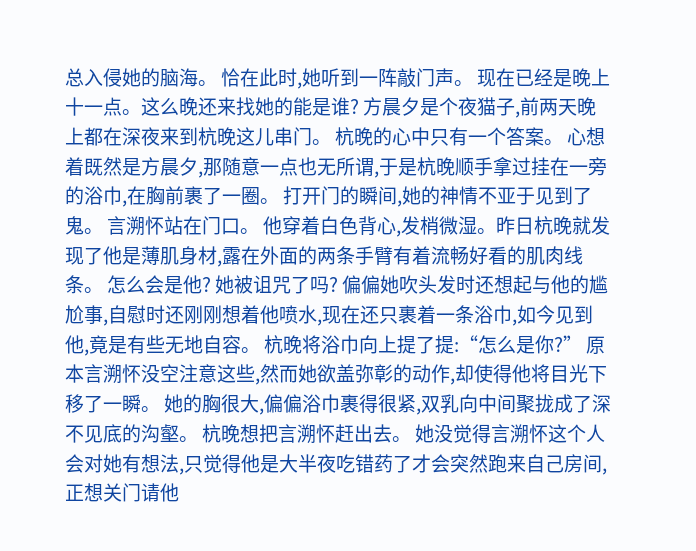总入侵她的脑海。 恰在此时,她听到一阵敲门声。 现在已经是晚上十一点。这么晚还来找她的能是谁? 方晨夕是个夜猫子,前两天晚上都在深夜来到杭晚这儿串门。 杭晚的心中只有一个答案。 心想着既然是方晨夕,那随意一点也无所谓,于是杭晚顺手拿过挂在一旁的浴巾,在胸前裹了一圈。 打开门的瞬间,她的神情不亚于见到了鬼。 言溯怀站在门口。 他穿着白色背心,发梢微湿。昨日杭晚就发现了他是薄肌身材,露在外面的两条手臂有着流畅好看的肌肉线条。 怎么会是他? 她被诅咒了吗? 偏偏她吹头发时还想起与他的尴尬事,自慰时还刚刚想着他喷水,现在还只裹着一条浴巾,如今见到他,竟是有些无地自容。 杭晚将浴巾向上提了提:“怎么是你?” 原本言溯怀没空注意这些,然而她欲盖弥彰的动作,却使得他将目光下移了一瞬。 她的胸很大,偏偏浴巾裹得很紧,双乳向中间聚拢成了深不见底的沟壑。 杭晚想把言溯怀赶出去。 她没觉得言溯怀这个人会对她有想法,只觉得他是大半夜吃错药了才会突然跑来自己房间,正想关门请他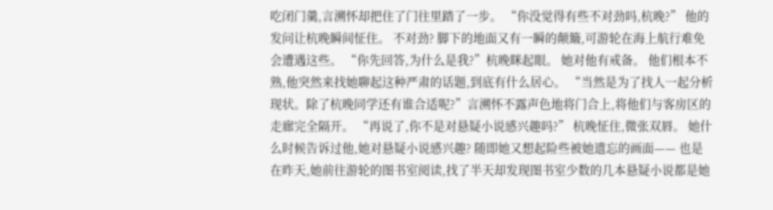吃闭门羹,言溯怀却把住了门往里踏了一步。 “你没觉得有些不对劲吗,杭晚?” 他的发问让杭晚瞬间怔住。 不对劲? 脚下的地面又有一瞬的颠簸,可游轮在海上航行难免会遭遇这些。 “你先回答,为什么是我?”杭晚眯起眼。 她对他有戒备。 他们根本不熟,他突然来找她聊起这种严肃的话题,到底有什么居心。 “当然是为了找人一起分析现状。除了杭晚同学还有谁合适呢?”言溯怀不露声色地将门合上,将他们与客房区的走廊完全隔开。 “再说了,你不是对悬疑小说感兴趣吗?” 杭晚怔住,微张双唇。 她什么时候告诉过他,她对悬疑小说感兴趣? 随即她又想起险些被她遗忘的画面—— 也是在昨天,她前往游轮的图书室阅读,找了半天却发现图书室少数的几本悬疑小说都是她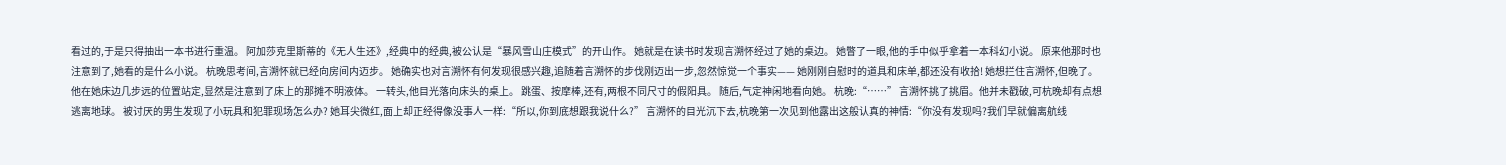看过的,于是只得抽出一本书进行重温。 阿加莎克里斯蒂的《无人生还》,经典中的经典,被公认是“暴风雪山庄模式”的开山作。 她就是在读书时发现言溯怀经过了她的桌边。 她瞥了一眼,他的手中似乎拿着一本科幻小说。 原来他那时也注意到了,她看的是什么小说。 杭晚思考间,言溯怀就已经向房间内迈步。 她确实也对言溯怀有何发现很感兴趣,追随着言溯怀的步伐刚迈出一步,忽然惊觉一个事实—— 她刚刚自慰时的道具和床单,都还没有收拾! 她想拦住言溯怀,但晚了。 他在她床边几步远的位置站定,显然是注意到了床上的那摊不明液体。 一转头,他目光落向床头的桌上。 跳蛋、按摩棒,还有,两根不同尺寸的假阳具。 随后,气定神闲地看向她。 杭晚:“……” 言溯怀挑了挑眉。他并未戳破,可杭晚却有点想逃离地球。 被讨厌的男生发现了小玩具和犯罪现场怎么办? 她耳尖微红,面上却正经得像没事人一样:“所以,你到底想跟我说什么?” 言溯怀的目光沉下去,杭晚第一次见到他露出这般认真的神情:“你没有发现吗?我们早就偏离航线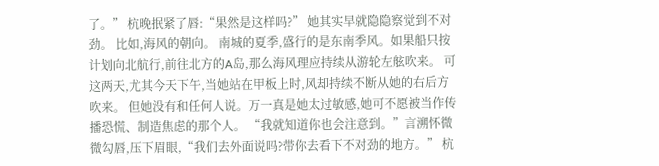了。” 杭晚抿紧了唇:“果然是这样吗?” 她其实早就隐隐察觉到不对劲。 比如,海风的朝向。 南城的夏季,盛行的是东南季风。如果船只按计划向北航行,前往北方的A岛,那么海风理应持续从游轮左舷吹来。 可这两天,尤其今天下午,当她站在甲板上时,风却持续不断从她的右后方吹来。 但她没有和任何人说。万一真是她太过敏感,她可不愿被当作传播恐慌、制造焦虑的那个人。 “我就知道你也会注意到。”言溯怀微微勾唇,压下眉眼,“我们去外面说吗?带你去看下不对劲的地方。” 杭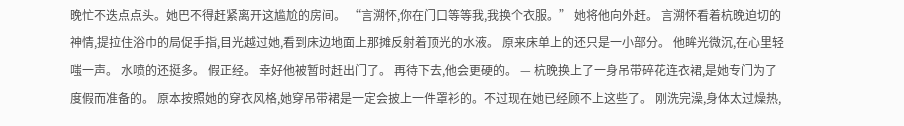晚忙不迭点点头。她巴不得赶紧离开这尴尬的房间。 “言溯怀,你在门口等等我,我换个衣服。” 她将他向外赶。 言溯怀看着杭晚迫切的神情,提拉住浴巾的局促手指,目光越过她,看到床边地面上那摊反射着顶光的水液。 原来床单上的还只是一小部分。 他眸光微沉,在心里轻嗤一声。 水喷的还挺多。 假正经。 幸好他被暂时赶出门了。 再待下去,他会更硬的。 — 杭晚换上了一身吊带碎花连衣裙,是她专门为了度假而准备的。 原本按照她的穿衣风格,她穿吊带裙是一定会披上一件罩衫的。不过现在她已经顾不上这些了。 刚洗完澡,身体太过燥热,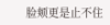脸颊更是止不住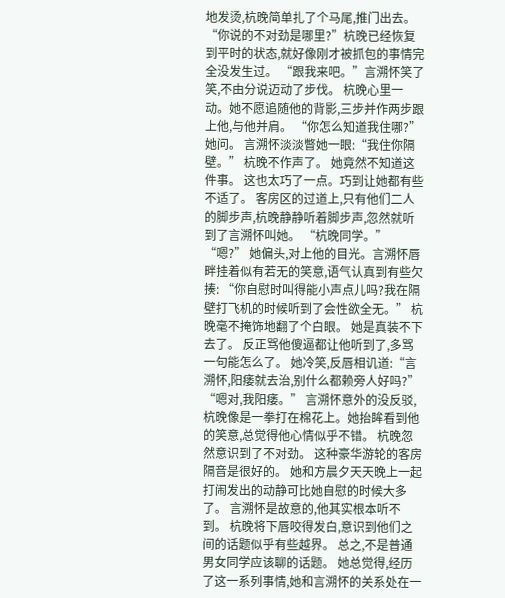地发烫,杭晚简单扎了个马尾,推门出去。 “你说的不对劲是哪里?”杭晚已经恢复到平时的状态,就好像刚才被抓包的事情完全没发生过。 “跟我来吧。”言溯怀笑了笑,不由分说迈动了步伐。 杭晚心里一动。她不愿追随他的背影,三步并作两步跟上他,与他并肩。 “你怎么知道我住哪?”她问。 言溯怀淡淡瞥她一眼:“我住你隔壁。” 杭晚不作声了。 她竟然不知道这件事。 这也太巧了一点。巧到让她都有些不适了。 客房区的过道上,只有他们二人的脚步声,杭晚静静听着脚步声,忽然就听到了言溯怀叫她。 “杭晚同学。” “嗯?” 她偏头,对上他的目光。言溯怀唇畔挂着似有若无的笑意,语气认真到有些欠揍: “你自慰时叫得能小声点儿吗?我在隔壁打飞机的时候听到了会性欲全无。” 杭晚毫不掩饰地翻了个白眼。 她是真装不下去了。 反正骂他傻逼都让他听到了,多骂一句能怎么了。 她冷笑,反唇相讥道:“言溯怀,阳痿就去治,别什么都赖旁人好吗?” “嗯对,我阳痿。” 言溯怀意外的没反驳,杭晚像是一拳打在棉花上。她抬眸看到他的笑意,总觉得他心情似乎不错。 杭晚忽然意识到了不对劲。 这种豪华游轮的客房隔音是很好的。 她和方晨夕天天晚上一起打闹发出的动静可比她自慰的时候大多了。 言溯怀是故意的,他其实根本听不到。 杭晚将下唇咬得发白,意识到他们之间的话题似乎有些越界。 总之,不是普通男女同学应该聊的话题。 她总觉得,经历了这一系列事情,她和言溯怀的关系处在一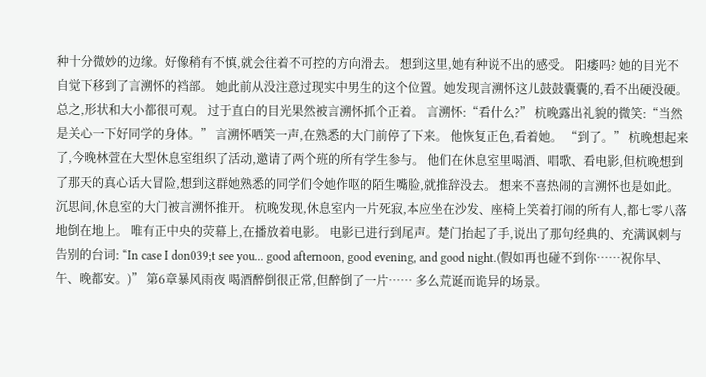种十分微妙的边缘。好像稍有不慎,就会往着不可控的方向滑去。 想到这里,她有种说不出的感受。 阳痿吗? 她的目光不自觉下移到了言溯怀的裆部。 她此前从没注意过现实中男生的这个位置。她发现言溯怀这儿鼓鼓囊囊的,看不出硬没硬。总之,形状和大小都很可观。 过于直白的目光果然被言溯怀抓个正着。 言溯怀:“看什么?” 杭晚露出礼貌的微笑:“当然是关心一下好同学的身体。” 言溯怀哂笑一声,在熟悉的大门前停了下来。 他恢复正色,看着她。 “到了。” 杭晚想起来了,今晚林萱在大型休息室组织了活动,邀请了两个班的所有学生参与。 他们在休息室里喝酒、唱歌、看电影,但杭晚想到了那天的真心话大冒险,想到这群她熟悉的同学们令她作呕的陌生嘴脸,就推辞没去。 想来不喜热闹的言溯怀也是如此。 沉思间,休息室的大门被言溯怀推开。 杭晚发现,休息室内一片死寂,本应坐在沙发、座椅上笑着打闹的所有人,都七零八落地倒在地上。 唯有正中央的荧幕上,在播放着电影。 电影已进行到尾声。楚门抬起了手,说出了那句经典的、充满讽刺与告别的台词: “In case I don039;t see you... good afternoon, good evening, and good night.(假如再也碰不到你……祝你早、午、晚都安。)” 第6章暴风雨夜 喝酒醉倒很正常,但醉倒了一片…… 多么荒诞而诡异的场景。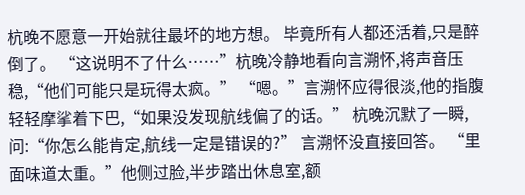杭晚不愿意一开始就往最坏的地方想。 毕竟所有人都还活着,只是醉倒了。 “这说明不了什么……”杭晚冷静地看向言溯怀,将声音压稳,“他们可能只是玩得太疯。” “嗯。”言溯怀应得很淡,他的指腹轻轻摩挲着下巴,“如果没发现航线偏了的话。” 杭晚沉默了一瞬,问:“你怎么能肯定,航线一定是错误的?” 言溯怀没直接回答。 “里面味道太重。”他侧过脸,半步踏出休息室,额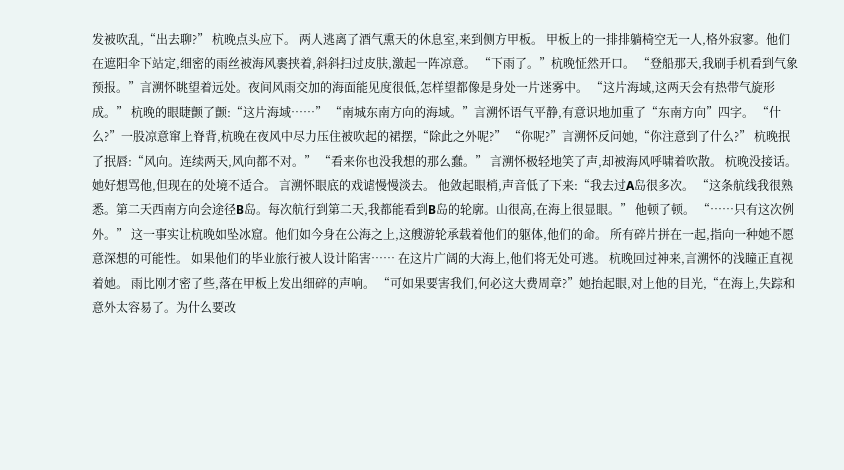发被吹乱,“出去聊?” 杭晚点头应下。 两人逃离了酒气熏天的休息室,来到侧方甲板。 甲板上的一排排躺椅空无一人,格外寂寥。他们在遮阳伞下站定,细密的雨丝被海风裹挟着,斜斜扫过皮肤,激起一阵凉意。 “下雨了。”杭晚怔然开口。 “登船那天,我刷手机看到气象预报。”言溯怀眺望着远处。夜间风雨交加的海面能见度很低,怎样望都像是身处一片迷雾中。 “这片海域,这两天会有热带气旋形成。” 杭晚的眼睫颤了颤:“这片海域……” “南城东南方向的海域。”言溯怀语气平静,有意识地加重了“东南方向”四字。 “什么?”一股凉意窜上脊背,杭晚在夜风中尽力压住被吹起的裙摆,“除此之外呢?” “你呢?”言溯怀反问她,“你注意到了什么?” 杭晚抿了抿唇:“风向。连续两天,风向都不对。” “看来你也没我想的那么蠢。” 言溯怀极轻地笑了声,却被海风呼啸着吹散。 杭晚没接话。她好想骂他,但现在的处境不适合。 言溯怀眼底的戏谑慢慢淡去。 他敛起眼梢,声音低了下来:“我去过A岛很多次。 “这条航线我很熟悉。第二天西南方向会途径B岛。每次航行到第二天,我都能看到B岛的轮廓。山很高,在海上很显眼。” 他顿了顿。 “……只有这次例外。” 这一事实让杭晚如坠冰窟。他们如今身在公海之上,这艘游轮承载着他们的躯体,他们的命。 所有碎片拼在一起,指向一种她不愿意深想的可能性。 如果他们的毕业旅行被人设计陷害…… 在这片广阔的大海上,他们将无处可逃。 杭晚回过神来,言溯怀的浅瞳正直视着她。 雨比刚才密了些,落在甲板上发出细碎的声响。 “可如果要害我们,何必这大费周章?”她抬起眼,对上他的目光,“在海上,失踪和意外太容易了。为什么要改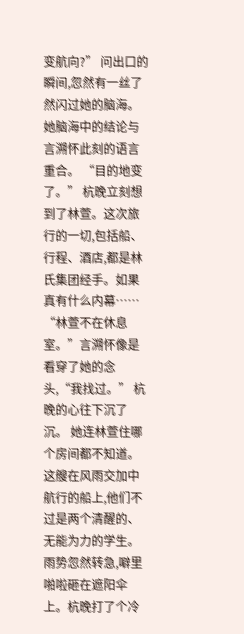变航向?” 问出口的瞬间,忽然有一丝了然闪过她的脑海。 她脑海中的结论与言溯怀此刻的语言重合。 “目的地变了。” 杭晚立刻想到了林萱。这次旅行的一切,包括船、行程、酒店,都是林氏集团经手。如果真有什么内幕…… “林萱不在休息室。”言溯怀像是看穿了她的念头,“我找过。” 杭晚的心往下沉了沉。 她连林萱住哪个房间都不知道。 这艘在风雨交加中航行的船上,他们不过是两个清醒的、无能为力的学生。 雨势忽然转急,噼里啪啦砸在遮阳伞上。杭晚打了个冷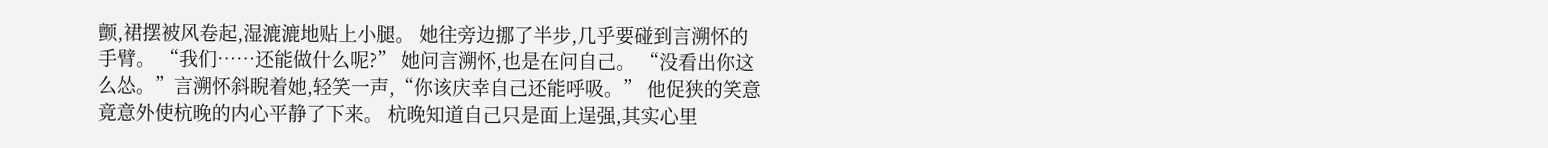颤,裙摆被风卷起,湿漉漉地贴上小腿。 她往旁边挪了半步,几乎要碰到言溯怀的手臂。 “我们……还能做什么呢?” 她问言溯怀,也是在问自己。 “没看出你这么怂。”言溯怀斜睨着她,轻笑一声,“你该庆幸自己还能呼吸。” 他促狭的笑意竟意外使杭晚的内心平静了下来。 杭晚知道自己只是面上逞强,其实心里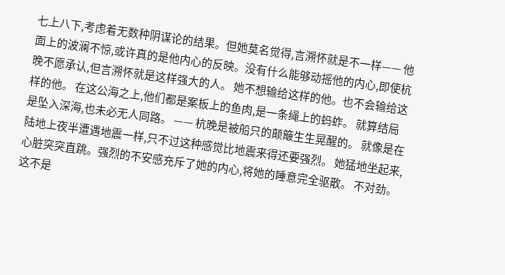七上八下,考虑着无数种阴谋论的结果。但她莫名觉得,言溯怀就是不一样—— 他面上的波澜不惊,或许真的是他内心的反映。没有什么能够动摇他的内心,即使杭晚不愿承认,但言溯怀就是这样强大的人。 她不想输给这样的他。也不会输给这样的他。 在这公海之上,他们都是案板上的鱼肉,是一条绳上的蚂蚱。 就算结局是坠入深海,也未必无人同路。 —— 杭晚是被船只的颠簸生生晃醒的。 就像是在陆地上夜半遭遇地震一样,只不过这种感觉比地震来得还要强烈。 她猛地坐起来,心脏突突直跳。强烈的不安感充斥了她的内心,将她的睡意完全驱散。 不对劲。 这不是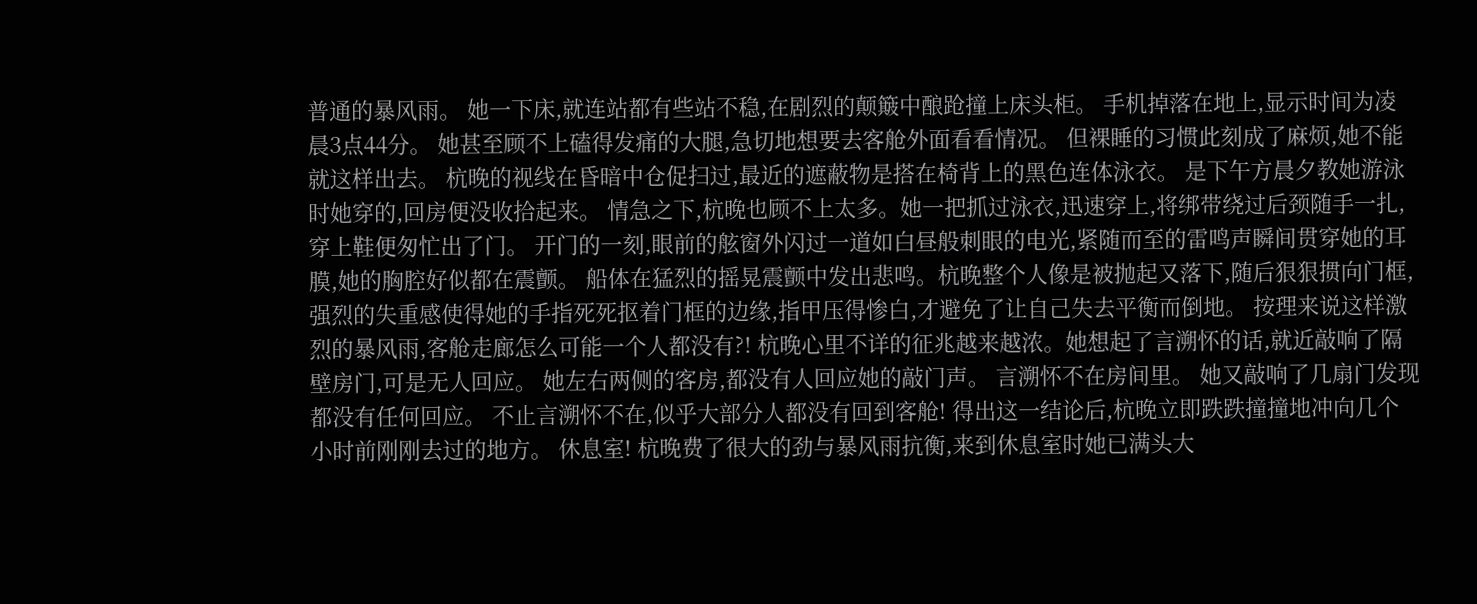普通的暴风雨。 她一下床,就连站都有些站不稳,在剧烈的颠簸中酿跄撞上床头柜。 手机掉落在地上,显示时间为凌晨3点44分。 她甚至顾不上磕得发痛的大腿,急切地想要去客舱外面看看情况。 但裸睡的习惯此刻成了麻烦,她不能就这样出去。 杭晚的视线在昏暗中仓促扫过,最近的遮蔽物是搭在椅背上的黑色连体泳衣。 是下午方晨夕教她游泳时她穿的,回房便没收拾起来。 情急之下,杭晚也顾不上太多。她一把抓过泳衣,迅速穿上,将绑带绕过后颈随手一扎,穿上鞋便匆忙出了门。 开门的一刻,眼前的舷窗外闪过一道如白昼般刺眼的电光,紧随而至的雷鸣声瞬间贯穿她的耳膜,她的胸腔好似都在震颤。 船体在猛烈的摇晃震颤中发出悲鸣。杭晚整个人像是被抛起又落下,随后狠狠掼向门框,强烈的失重感使得她的手指死死抠着门框的边缘,指甲压得惨白,才避免了让自己失去平衡而倒地。 按理来说这样激烈的暴风雨,客舱走廊怎么可能一个人都没有?! 杭晚心里不详的征兆越来越浓。她想起了言溯怀的话,就近敲响了隔壁房门,可是无人回应。 她左右两侧的客房,都没有人回应她的敲门声。 言溯怀不在房间里。 她又敲响了几扇门发现都没有任何回应。 不止言溯怀不在,似乎大部分人都没有回到客舱! 得出这一结论后,杭晚立即跌跌撞撞地冲向几个小时前刚刚去过的地方。 休息室! 杭晚费了很大的劲与暴风雨抗衡,来到休息室时她已满头大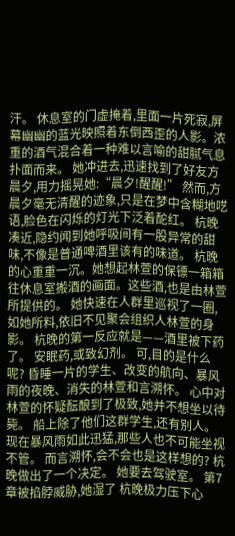汗。 休息室的门虚掩着,里面一片死寂,屏幕幽幽的蓝光映照着东倒西歪的人影。浓重的酒气混合着一种难以言喻的甜腻气息扑面而来。 她冲进去,迅速找到了好友方晨夕,用力摇晃她:“晨夕!醒醒!” 然而,方晨夕毫无清醒的迹象,只是在梦中含糊地呓语,脸色在闪烁的灯光下泛着酡红。 杭晚凑近,隐约闻到她呼吸间有一股异常的甜味,不像是普通啤酒里该有的味道。 杭晚的心重重一沉。她想起林萱的保镖一箱箱往休息室搬酒的画面。这些酒,也是由林萱所提供的。 她快速在人群里巡视了一圈,如她所料,依旧不见聚会组织人林萱的身影。 杭晚的第一反应就是——酒里被下药了。 安眠药,或致幻剂。 可,目的是什么呢? 昏睡一片的学生、改变的航向、暴风雨的夜晚、消失的林萱和言溯怀。 心中对林萱的怀疑酝酿到了极致,她并不想坐以待毙。 船上除了他们这群学生,还有别人。现在暴风雨如此迅猛,那些人也不可能坐视不管。 而言溯怀,会不会也是这样想的? 杭晚做出了一个决定。 她要去驾驶室。 第7章被掐脖威胁,她湿了 杭晚极力压下心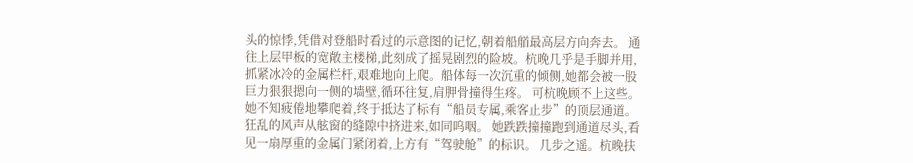头的惊悸,凭借对登船时看过的示意图的记忆,朝着船艏最高层方向奔去。 通往上层甲板的宽敞主楼梯,此刻成了摇晃剧烈的险坡。杭晚几乎是手脚并用,抓紧冰冷的金属栏杆,艰难地向上爬。船体每一次沉重的倾侧,她都会被一股巨力狠狠摁向一侧的墙壁,循环往复,肩胛骨撞得生疼。 可杭晚顾不上这些。 她不知疲倦地攀爬着,终于抵达了标有“船员专属,乘客止步”的顶层通道。狂乱的风声从舷窗的缝隙中挤进来,如同呜咽。 她跌跌撞撞跑到通道尽头,看见一扇厚重的金属门紧闭着,上方有“驾驶舱”的标识。 几步之遥。杭晚扶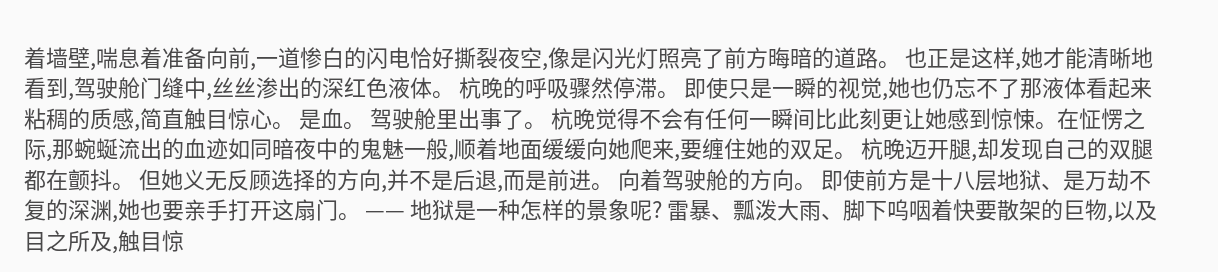着墙壁,喘息着准备向前,一道惨白的闪电恰好撕裂夜空,像是闪光灯照亮了前方晦暗的道路。 也正是这样,她才能清晰地看到,驾驶舱门缝中,丝丝渗出的深红色液体。 杭晚的呼吸骤然停滞。 即使只是一瞬的视觉,她也仍忘不了那液体看起来粘稠的质感,简直触目惊心。 是血。 驾驶舱里出事了。 杭晚觉得不会有任何一瞬间比此刻更让她感到惊悚。在怔愣之际,那蜿蜒流出的血迹如同暗夜中的鬼魅一般,顺着地面缓缓向她爬来,要缠住她的双足。 杭晚迈开腿,却发现自己的双腿都在颤抖。 但她义无反顾选择的方向,并不是后退,而是前进。 向着驾驶舱的方向。 即使前方是十八层地狱、是万劫不复的深渊,她也要亲手打开这扇门。 —— 地狱是一种怎样的景象呢? 雷暴、瓢泼大雨、脚下呜咽着快要散架的巨物,以及目之所及,触目惊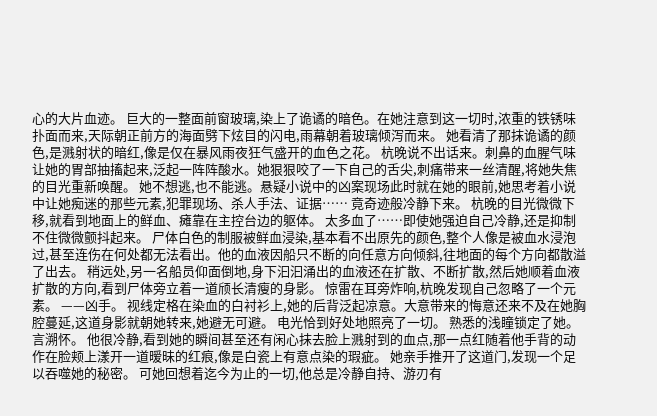心的大片血迹。 巨大的一整面前窗玻璃,染上了诡谲的暗色。在她注意到这一切时,浓重的铁锈味扑面而来,天际朝正前方的海面劈下炫目的闪电,雨幕朝着玻璃倾泻而来。 她看清了那抹诡谲的颜色,是溅射状的暗红,像是仅在暴风雨夜狂气盛开的血色之花。 杭晚说不出话来。刺鼻的血腥气味让她的胃部抽搐起来,泛起一阵阵酸水。她狠狠咬了一下自己的舌尖,刺痛带来一丝清醒,将她失焦的目光重新唤醒。 她不想逃,也不能逃。悬疑小说中的凶案现场此时就在她的眼前,她思考着小说中让她痴迷的那些元素,犯罪现场、杀人手法、证据…… 竟奇迹般冷静下来。 杭晚的目光微微下移,就看到地面上的鲜血、瘫靠在主控台边的躯体。 太多血了……即使她强迫自己冷静,还是抑制不住微微颤抖起来。 尸体白色的制服被鲜血浸染,基本看不出原先的颜色,整个人像是被血水浸泡过,甚至连伤在何处都无法看出。他的血液因船只不断的向任意方向倾斜,往地面的每个方向都散溢了出去。 稍远处,另一名船员仰面倒地,身下汩汩涌出的血液还在扩散、不断扩散,然后她顺着血液扩散的方向,看到尸体旁立着一道颀长清瘦的身影。 惊雷在耳旁炸响,杭晚发现自己忽略了一个元素。 ——凶手。 视线定格在染血的白衬衫上,她的后背泛起凉意。大意带来的悔意还来不及在她胸腔蔓延,这道身影就朝她转来,她避无可避。 电光恰到好处地照亮了一切。 熟悉的浅瞳锁定了她。 言溯怀。 他很冷静,看到她的瞬间甚至还有闲心抹去脸上溅射到的血点,那一点红随着他手背的动作在脸颊上漾开一道暧昧的红痕,像是白瓷上有意点染的瑕疵。 她亲手推开了这道门,发现一个足以吞噬她的秘密。 可她回想着迄今为止的一切,他总是冷静自持、游刃有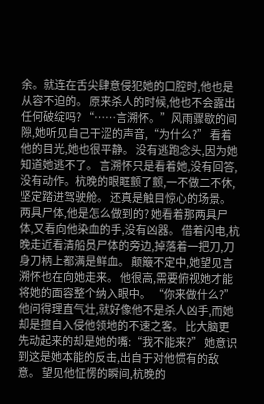余。就连在舌尖肆意侵犯她的口腔时,他也是从容不迫的。 原来杀人的时候,他也不会露出任何破绽吗? “……言溯怀。”风雨骤歇的间隙,她听见自己干涩的声音,“为什么?” 看着他的目光,她也很平静。 没有逃跑念头,因为她知道她逃不了。 言溯怀只是看着她,没有回答,没有动作。杭晚的眼眶颤了颤,一不做二不休,坚定踏进驾驶舱。 还真是触目惊心的场景。 两具尸体,他是怎么做到的? 她看着那两具尸体,又看向他染血的手,没有凶器。 借着闪电,杭晚走近看清船员尸体的旁边,掉落着一把刀,刀身刀柄上都满是鲜血。 颠簸不定中,她望见言溯怀也在向她走来。 他很高,需要俯视她才能将她的面容整个纳入眼中。 “你来做什么?”他问得理直气壮,就好像他不是杀人凶手,而她却是擅自入侵他领地的不速之客。 比大脑更先动起来的却是她的嘴:“我不能来?” 她意识到这是她本能的反击,出自于对他惯有的敌意。 望见他怔愣的瞬间,杭晚的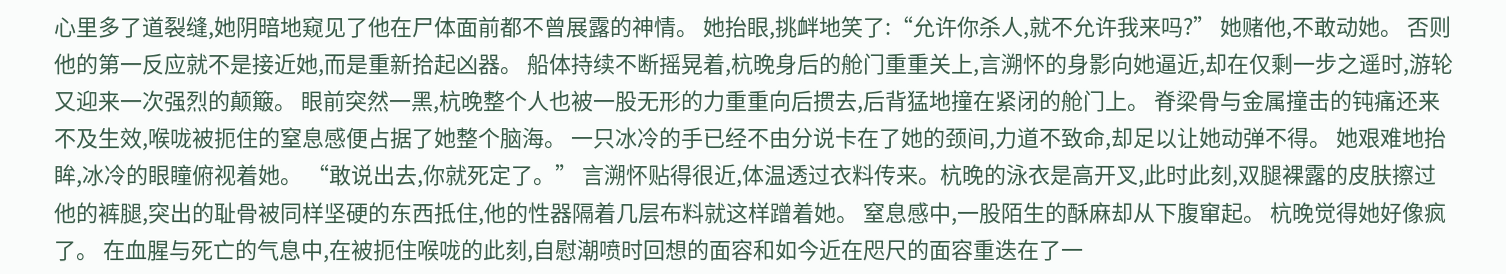心里多了道裂缝,她阴暗地窥见了他在尸体面前都不曾展露的神情。 她抬眼,挑衅地笑了:“允许你杀人,就不允许我来吗?” 她赌他,不敢动她。 否则他的第一反应就不是接近她,而是重新拾起凶器。 船体持续不断摇晃着,杭晚身后的舱门重重关上,言溯怀的身影向她逼近,却在仅剩一步之遥时,游轮又迎来一次强烈的颠簸。 眼前突然一黑,杭晚整个人也被一股无形的力重重向后掼去,后背猛地撞在紧闭的舱门上。 脊梁骨与金属撞击的钝痛还来不及生效,喉咙被扼住的窒息感便占据了她整个脑海。 一只冰冷的手已经不由分说卡在了她的颈间,力道不致命,却足以让她动弹不得。 她艰难地抬眸,冰冷的眼瞳俯视着她。 “敢说出去,你就死定了。” 言溯怀贴得很近,体温透过衣料传来。杭晚的泳衣是高开叉,此时此刻,双腿裸露的皮肤擦过他的裤腿,突出的耻骨被同样坚硬的东西抵住,他的性器隔着几层布料就这样蹭着她。 窒息感中,一股陌生的酥麻却从下腹窜起。 杭晚觉得她好像疯了。 在血腥与死亡的气息中,在被扼住喉咙的此刻,自慰潮喷时回想的面容和如今近在咫尺的面容重迭在了一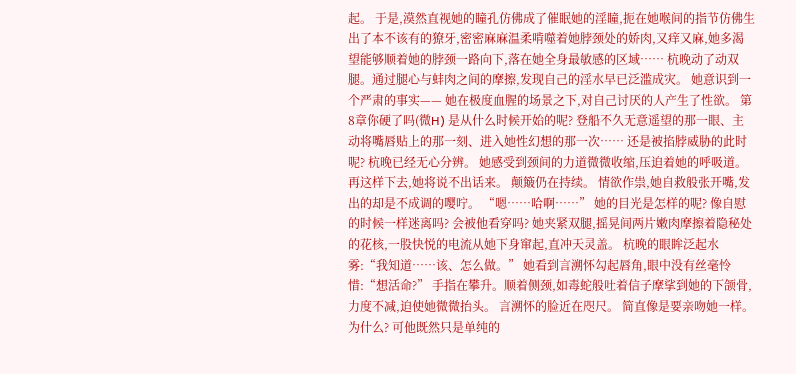起。 于是,漠然直视她的瞳孔仿佛成了催眠她的淫瞳,扼在她喉间的指节仿佛生出了本不该有的獠牙,密密麻麻温柔啃噬着她脖颈处的娇肉,又痒又麻,她多渴望能够顺着她的脖颈一路向下,落在她全身最敏感的区域…… 杭晚动了动双腿。通过腿心与蚌肉之间的摩擦,发现自己的淫水早已泛滥成灾。 她意识到一个严肃的事实—— 她在极度血腥的场景之下,对自己讨厌的人产生了性欲。 第8章你硬了吗(微H) 是从什么时候开始的呢? 登船不久无意遥望的那一眼、主动将嘴唇贴上的那一刻、进入她性幻想的那一次…… 还是被掐脖威胁的此时呢? 杭晚已经无心分辨。 她感受到颈间的力道微微收缩,压迫着她的呼吸道。再这样下去,她将说不出话来。 颠簸仍在持续。 情欲作祟,她自救般张开嘴,发出的却是不成调的嘤咛。 “嗯……哈啊……” 她的目光是怎样的呢? 像自慰的时候一样迷离吗? 会被他看穿吗? 她夹紧双腿,摇晃间两片嫩肉摩擦着隐秘处的花核,一股快悦的电流从她下身窜起,直冲天灵盖。 杭晚的眼眸泛起水雾:“我知道……该、怎么做。” 她看到言溯怀勾起唇角,眼中没有丝毫怜惜:“想活命?” 手指在攀升。顺着侧颈,如毒蛇般吐着信子摩挲到她的下颌骨,力度不减,迫使她微微抬头。 言溯怀的脸近在咫尺。 简直像是要亲吻她一样。 为什么? 可他既然只是单纯的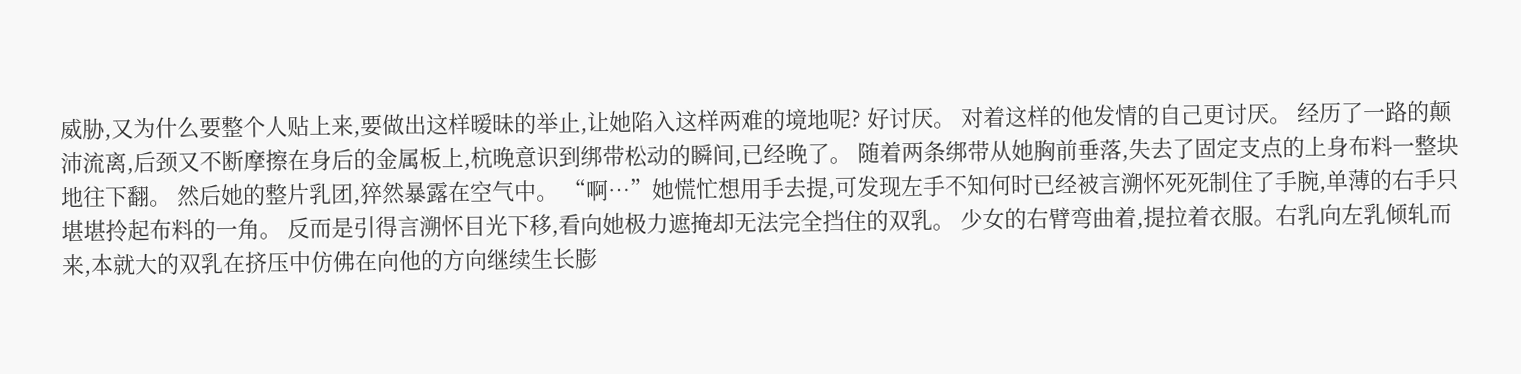威胁,又为什么要整个人贴上来,要做出这样暧昧的举止,让她陷入这样两难的境地呢? 好讨厌。 对着这样的他发情的自己更讨厌。 经历了一路的颠沛流离,后颈又不断摩擦在身后的金属板上,杭晚意识到绑带松动的瞬间,已经晚了。 随着两条绑带从她胸前垂落,失去了固定支点的上身布料一整块地往下翻。 然后她的整片乳团,猝然暴露在空气中。 “啊…”她慌忙想用手去提,可发现左手不知何时已经被言溯怀死死制住了手腕,单薄的右手只堪堪拎起布料的一角。 反而是引得言溯怀目光下移,看向她极力遮掩却无法完全挡住的双乳。 少女的右臂弯曲着,提拉着衣服。右乳向左乳倾轧而来,本就大的双乳在挤压中仿佛在向他的方向继续生长膨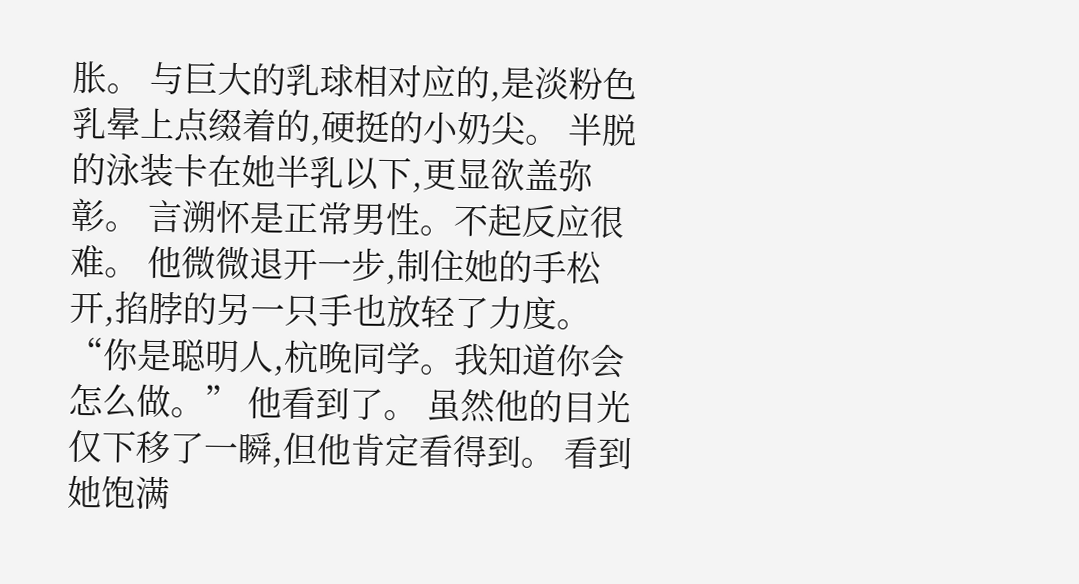胀。 与巨大的乳球相对应的,是淡粉色乳晕上点缀着的,硬挺的小奶尖。 半脱的泳装卡在她半乳以下,更显欲盖弥彰。 言溯怀是正常男性。不起反应很难。 他微微退开一步,制住她的手松开,掐脖的另一只手也放轻了力度。 “你是聪明人,杭晚同学。我知道你会怎么做。” 他看到了。 虽然他的目光仅下移了一瞬,但他肯定看得到。 看到她饱满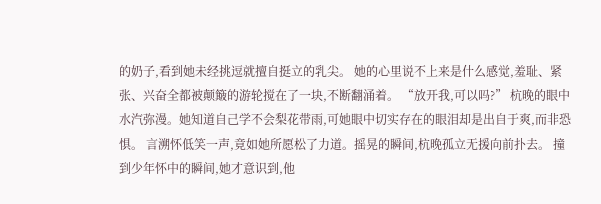的奶子,看到她未经挑逗就擅自挺立的乳尖。 她的心里说不上来是什么感觉,羞耻、紧张、兴奋全都被颠簸的游轮搅在了一块,不断翻涌着。 “放开我,可以吗?” 杭晚的眼中水汽弥漫。她知道自己学不会梨花带雨,可她眼中切实存在的眼泪却是出自于爽,而非恐惧。 言溯怀低笑一声,竟如她所愿松了力道。摇晃的瞬间,杭晚孤立无援向前扑去。 撞到少年怀中的瞬间,她才意识到,他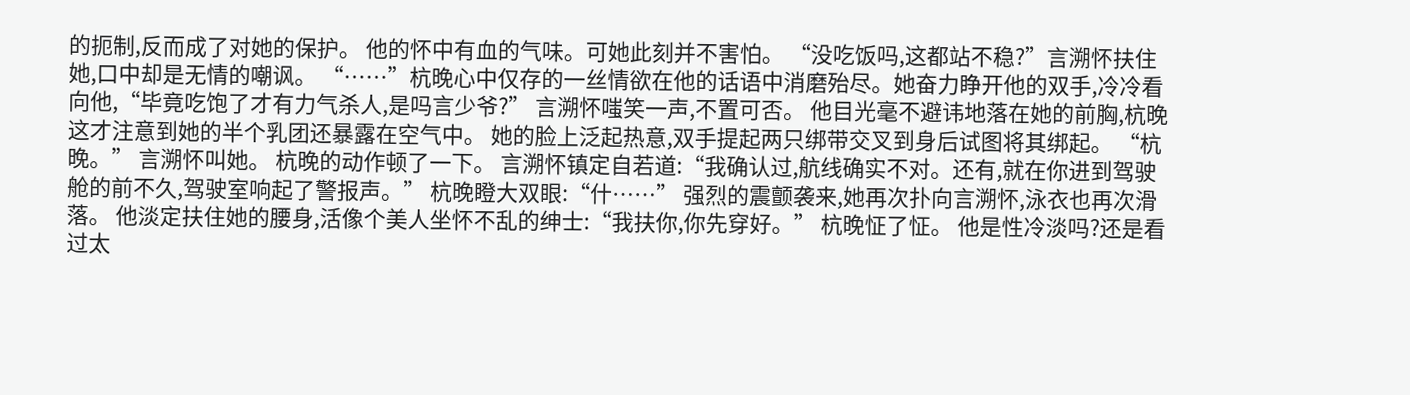的扼制,反而成了对她的保护。 他的怀中有血的气味。可她此刻并不害怕。 “没吃饭吗,这都站不稳?”言溯怀扶住她,口中却是无情的嘲讽。 “……”杭晚心中仅存的一丝情欲在他的话语中消磨殆尽。她奋力睁开他的双手,冷冷看向他,“毕竟吃饱了才有力气杀人,是吗言少爷?” 言溯怀嗤笑一声,不置可否。 他目光毫不避讳地落在她的前胸,杭晚这才注意到她的半个乳团还暴露在空气中。 她的脸上泛起热意,双手提起两只绑带交叉到身后试图将其绑起。 “杭晚。” 言溯怀叫她。 杭晚的动作顿了一下。 言溯怀镇定自若道:“我确认过,航线确实不对。还有,就在你进到驾驶舱的前不久,驾驶室响起了警报声。” 杭晚瞪大双眼:“什……” 强烈的震颤袭来,她再次扑向言溯怀,泳衣也再次滑落。 他淡定扶住她的腰身,活像个美人坐怀不乱的绅士:“我扶你,你先穿好。” 杭晚怔了怔。 他是性冷淡吗?还是看过太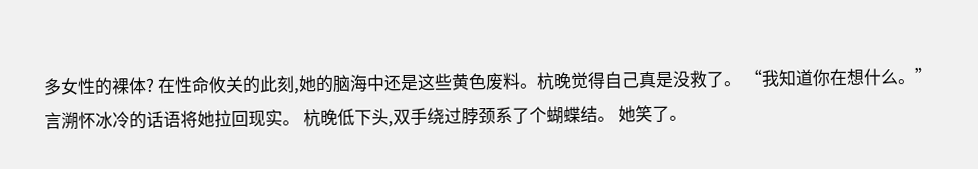多女性的裸体? 在性命攸关的此刻,她的脑海中还是这些黄色废料。杭晚觉得自己真是没救了。 “我知道你在想什么。” 言溯怀冰冷的话语将她拉回现实。 杭晚低下头,双手绕过脖颈系了个蝴蝶结。 她笑了。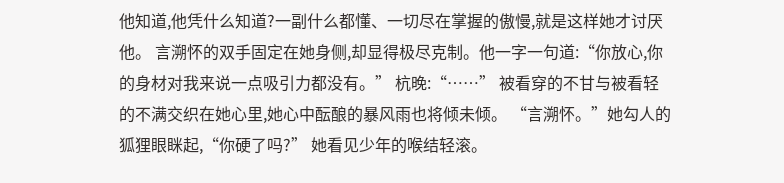他知道,他凭什么知道?一副什么都懂、一切尽在掌握的傲慢,就是这样她才讨厌他。 言溯怀的双手固定在她身侧,却显得极尽克制。他一字一句道:“你放心,你的身材对我来说一点吸引力都没有。” 杭晚:“……” 被看穿的不甘与被看轻的不满交织在她心里,她心中酝酿的暴风雨也将倾未倾。 “言溯怀。”她勾人的狐狸眼眯起,“你硬了吗?” 她看见少年的喉结轻滚。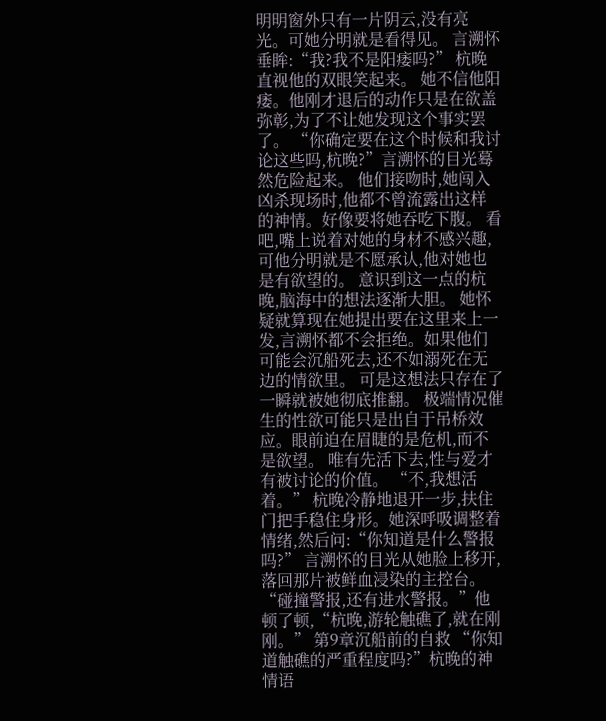明明窗外只有一片阴云,没有亮光。可她分明就是看得见。 言溯怀垂眸:“我?我不是阳痿吗?” 杭晚直视他的双眼笑起来。 她不信他阳痿。他刚才退后的动作只是在欲盖弥彰,为了不让她发现这个事实罢了。 “你确定要在这个时候和我讨论这些吗,杭晚?”言溯怀的目光蓦然危险起来。 他们接吻时,她闯入凶杀现场时,他都不曾流露出这样的神情。好像要将她吞吃下腹。 看吧,嘴上说着对她的身材不感兴趣,可他分明就是不愿承认,他对她也是有欲望的。 意识到这一点的杭晚,脑海中的想法逐渐大胆。 她怀疑就算现在她提出要在这里来上一发,言溯怀都不会拒绝。如果他们可能会沉船死去,还不如溺死在无边的情欲里。 可是这想法只存在了一瞬就被她彻底推翻。 极端情况催生的性欲可能只是出自于吊桥效应。眼前迫在眉睫的是危机,而不是欲望。 唯有先活下去,性与爱才有被讨论的价值。 “不,我想活着。” 杭晚冷静地退开一步,扶住门把手稳住身形。她深呼吸调整着情绪,然后问:“你知道是什么警报吗?” 言溯怀的目光从她脸上移开,落回那片被鲜血浸染的主控台。 “碰撞警报,还有进水警报。”他顿了顿,“杭晚,游轮触礁了,就在刚刚。” 第9章沉船前的自救 “你知道触礁的严重程度吗?”杭晚的神情语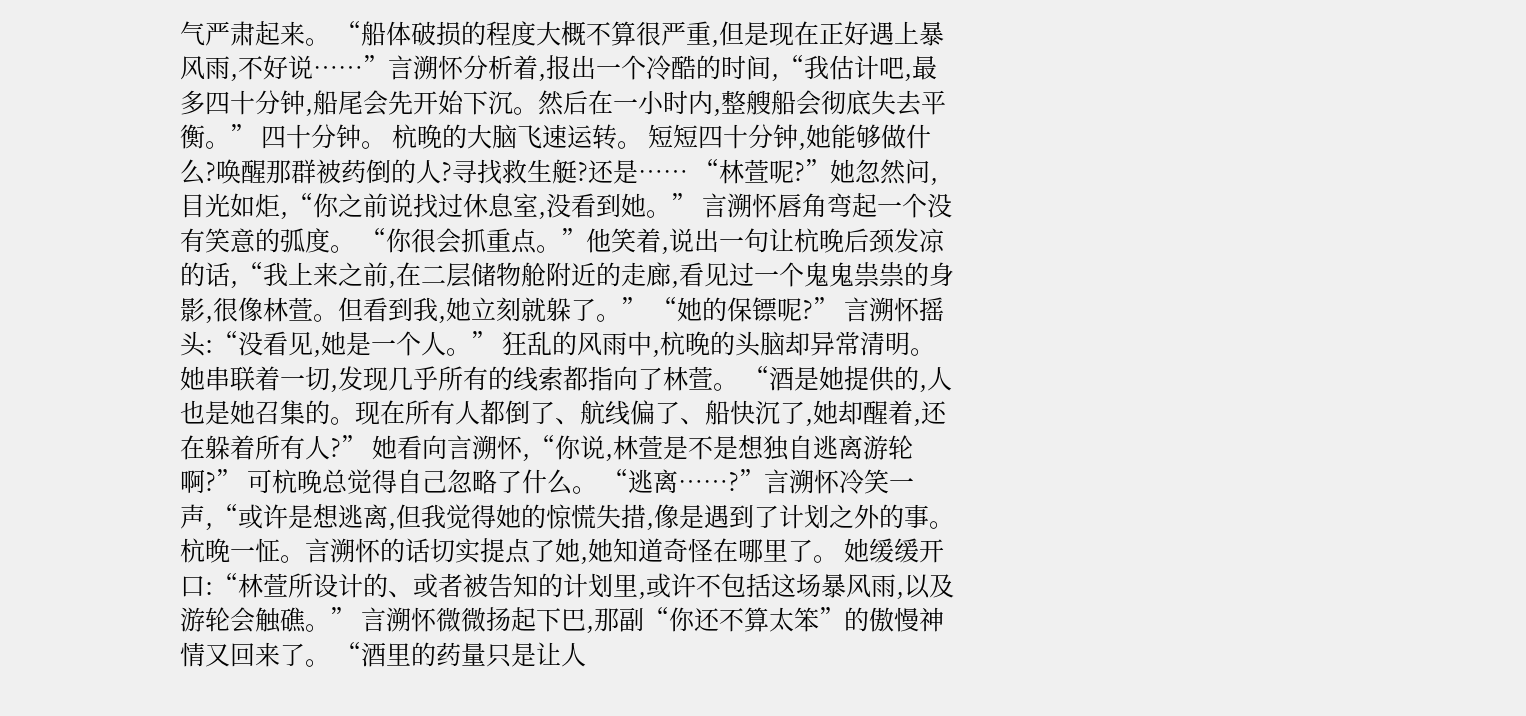气严肃起来。 “船体破损的程度大概不算很严重,但是现在正好遇上暴风雨,不好说……”言溯怀分析着,报出一个冷酷的时间,“我估计吧,最多四十分钟,船尾会先开始下沉。然后在一小时内,整艘船会彻底失去平衡。” 四十分钟。 杭晚的大脑飞速运转。 短短四十分钟,她能够做什么?唤醒那群被药倒的人?寻找救生艇?还是…… “林萱呢?”她忽然问,目光如炬,“你之前说找过休息室,没看到她。” 言溯怀唇角弯起一个没有笑意的弧度。 “你很会抓重点。”他笑着,说出一句让杭晚后颈发凉的话,“我上来之前,在二层储物舱附近的走廊,看见过一个鬼鬼祟祟的身影,很像林萱。但看到我,她立刻就躲了。” “她的保镖呢?” 言溯怀摇头:“没看见,她是一个人。” 狂乱的风雨中,杭晚的头脑却异常清明。她串联着一切,发现几乎所有的线索都指向了林萱。 “酒是她提供的,人也是她召集的。现在所有人都倒了、航线偏了、船快沉了,她却醒着,还在躲着所有人?” 她看向言溯怀,“你说,林萱是不是想独自逃离游轮啊?” 可杭晚总觉得自己忽略了什么。 “逃离……?”言溯怀冷笑一声,“或许是想逃离,但我觉得她的惊慌失措,像是遇到了计划之外的事。 杭晚一怔。言溯怀的话切实提点了她,她知道奇怪在哪里了。 她缓缓开口:“林萱所设计的、或者被告知的计划里,或许不包括这场暴风雨,以及游轮会触礁。” 言溯怀微微扬起下巴,那副“你还不算太笨”的傲慢神情又回来了。 “酒里的药量只是让人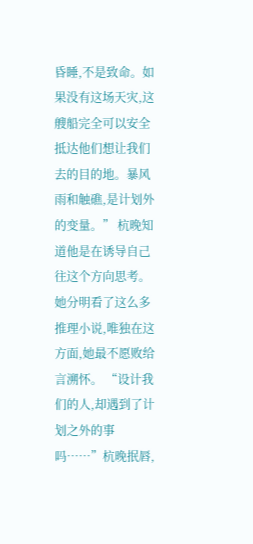昏睡,不是致命。如果没有这场天灾,这艘船完全可以安全抵达他们想让我们去的目的地。暴风雨和触礁,是计划外的变量。” 杭晚知道他是在诱导自己往这个方向思考。她分明看了这么多推理小说,唯独在这方面,她最不愿败给言溯怀。 “设计我们的人,却遇到了计划之外的事吗……”杭晚抿唇,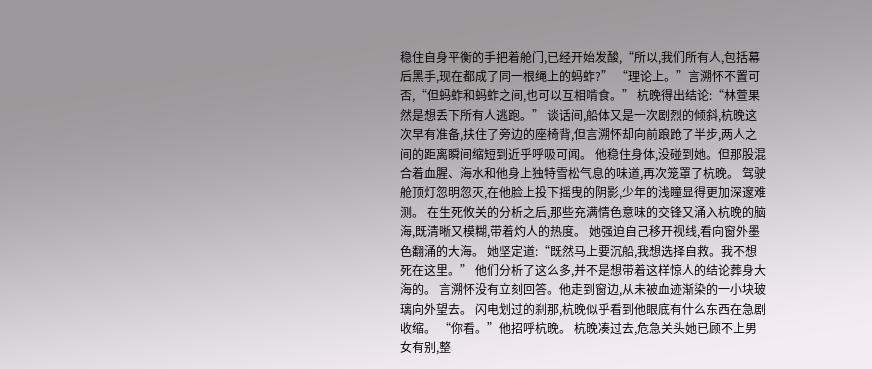稳住自身平衡的手把着舱门,已经开始发酸,“所以,我们所有人,包括幕后黑手,现在都成了同一根绳上的蚂蚱?” “理论上。”言溯怀不置可否,“但蚂蚱和蚂蚱之间,也可以互相啃食。” 杭晚得出结论:“林萱果然是想丢下所有人逃跑。” 谈话间,船体又是一次剧烈的倾斜,杭晚这次早有准备,扶住了旁边的座椅背,但言溯怀却向前踉跄了半步,两人之间的距离瞬间缩短到近乎呼吸可闻。 他稳住身体,没碰到她。但那股混合着血腥、海水和他身上独特雪松气息的味道,再次笼罩了杭晚。 驾驶舱顶灯忽明忽灭,在他脸上投下摇曳的阴影,少年的浅瞳显得更加深邃难测。 在生死攸关的分析之后,那些充满情色意味的交锋又涌入杭晚的脑海,既清晰又模糊,带着灼人的热度。 她强迫自己移开视线,看向窗外墨色翻涌的大海。 她坚定道:“既然马上要沉船,我想选择自救。我不想死在这里。” 他们分析了这么多,并不是想带着这样惊人的结论葬身大海的。 言溯怀没有立刻回答。他走到窗边,从未被血迹渐染的一小块玻璃向外望去。 闪电划过的刹那,杭晚似乎看到他眼底有什么东西在急剧收缩。 “你看。”他招呼杭晚。 杭晚凑过去,危急关头她已顾不上男女有别,整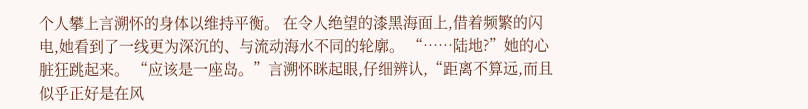个人攀上言溯怀的身体以维持平衡。 在令人绝望的漆黑海面上,借着频繁的闪电,她看到了一线更为深沉的、与流动海水不同的轮廓。 “……陆地?”她的心脏狂跳起来。 “应该是一座岛。”言溯怀眯起眼,仔细辨认,“距离不算远,而且似乎正好是在风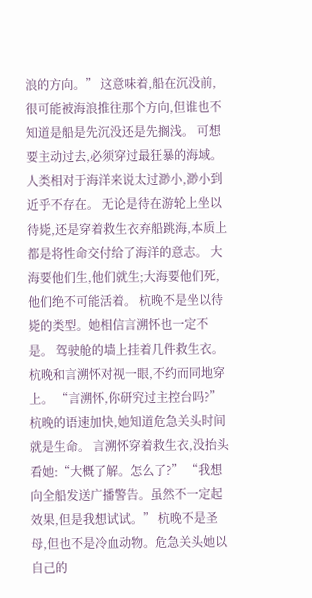浪的方向。” 这意味着,船在沉没前,很可能被海浪推往那个方向,但谁也不知道是船是先沉没还是先搁浅。 可想要主动过去,必须穿过最狂暴的海域。人类相对于海洋来说太过渺小,渺小到近乎不存在。 无论是待在游轮上坐以待毙,还是穿着救生衣弃船跳海,本质上都是将性命交付给了海洋的意志。 大海要他们生,他们就生;大海要他们死,他们绝不可能活着。 杭晚不是坐以待毙的类型。她相信言溯怀也一定不是。 驾驶舱的墙上挂着几件救生衣。 杭晚和言溯怀对视一眼,不约而同地穿上。 “言溯怀,你研究过主控台吗?”杭晚的语速加快,她知道危急关头时间就是生命。 言溯怀穿着救生衣,没抬头看她:“大概了解。怎么了?” “我想向全船发送广播警告。虽然不一定起效果,但是我想试试。” 杭晚不是圣母,但也不是冷血动物。危急关头她以自己的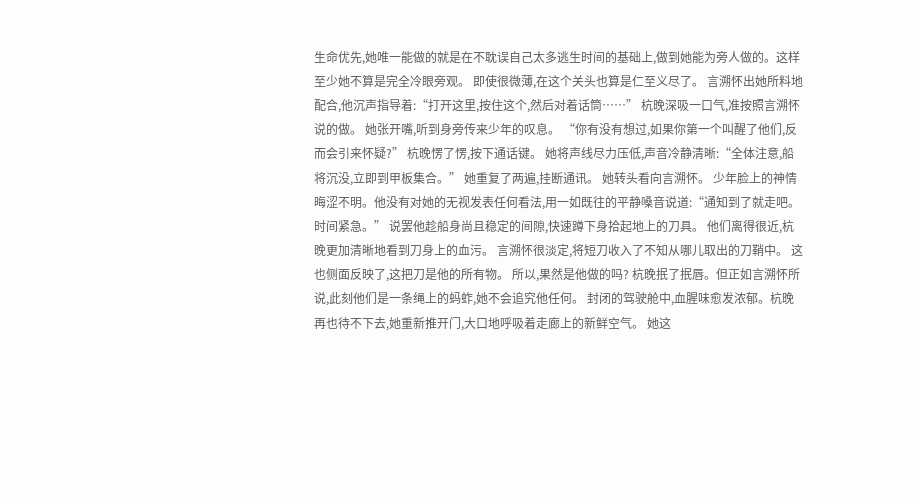生命优先,她唯一能做的就是在不耽误自己太多逃生时间的基础上,做到她能为旁人做的。这样至少她不算是完全冷眼旁观。 即使很微薄,在这个关头也算是仁至义尽了。 言溯怀出她所料地配合,他沉声指导着:“打开这里,按住这个,然后对着话筒……” 杭晚深吸一口气,准按照言溯怀说的做。 她张开嘴,听到身旁传来少年的叹息。 “你有没有想过,如果你第一个叫醒了他们,反而会引来怀疑?” 杭晚愣了愣,按下通话键。 她将声线尽力压低,声音冷静清晰:“全体注意,船将沉没,立即到甲板集合。” 她重复了两遍,挂断通讯。 她转头看向言溯怀。 少年脸上的神情晦涩不明。他没有对她的无视发表任何看法,用一如既往的平静嗓音说道:“通知到了就走吧。时间紧急。” 说罢他趁船身尚且稳定的间隙,快速蹲下身拾起地上的刀具。 他们离得很近,杭晚更加清晰地看到刀身上的血污。 言溯怀很淡定,将短刀收入了不知从哪儿取出的刀鞘中。 这也侧面反映了,这把刀是他的所有物。 所以,果然是他做的吗? 杭晚抿了抿唇。但正如言溯怀所说,此刻他们是一条绳上的蚂蚱,她不会追究他任何。 封闭的驾驶舱中,血腥味愈发浓郁。杭晚再也待不下去,她重新推开门,大口地呼吸着走廊上的新鲜空气。 她这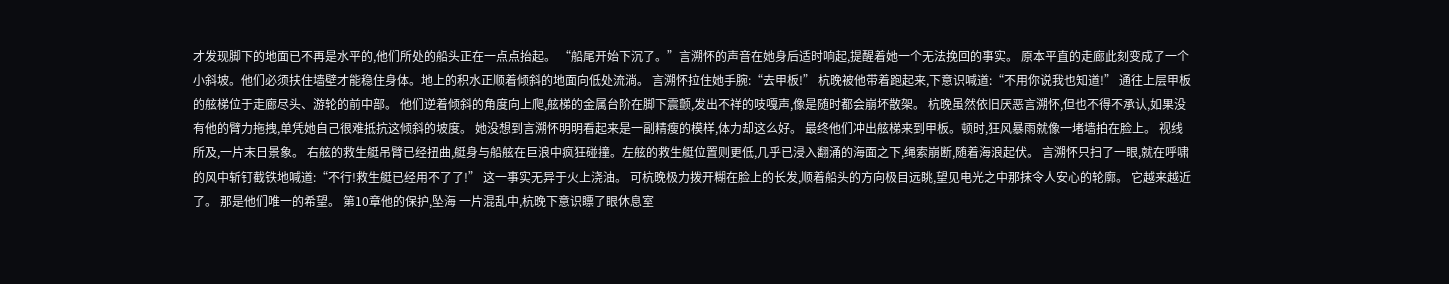才发现脚下的地面已不再是水平的,他们所处的船头正在一点点抬起。 “船尾开始下沉了。”言溯怀的声音在她身后适时响起,提醒着她一个无法挽回的事实。 原本平直的走廊此刻变成了一个小斜坡。他们必须扶住墙壁才能稳住身体。地上的积水正顺着倾斜的地面向低处流淌。 言溯怀拉住她手腕:“去甲板!” 杭晚被他带着跑起来,下意识喊道:“不用你说我也知道!” 通往上层甲板的舷梯位于走廊尽头、游轮的前中部。 他们逆着倾斜的角度向上爬,舷梯的金属台阶在脚下震颤,发出不祥的吱嘎声,像是随时都会崩坏散架。 杭晚虽然依旧厌恶言溯怀,但也不得不承认,如果没有他的臂力拖拽,单凭她自己很难抵抗这倾斜的坡度。 她没想到言溯怀明明看起来是一副精瘦的模样,体力却这么好。 最终他们冲出舷梯来到甲板。顿时,狂风暴雨就像一堵墙拍在脸上。 视线所及,一片末日景象。 右舷的救生艇吊臂已经扭曲,艇身与船舷在巨浪中疯狂碰撞。左舷的救生艇位置则更低,几乎已浸入翻涌的海面之下,绳索崩断,随着海浪起伏。 言溯怀只扫了一眼,就在呼啸的风中斩钉截铁地喊道:“不行!救生艇已经用不了了!” 这一事实无异于火上浇油。 可杭晚极力拨开糊在脸上的长发,顺着船头的方向极目远眺,望见电光之中那抹令人安心的轮廓。 它越来越近了。 那是他们唯一的希望。 第10章他的保护,坠海 一片混乱中,杭晚下意识瞟了眼休息室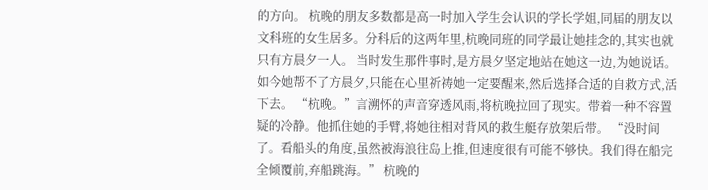的方向。 杭晚的朋友多数都是高一时加入学生会认识的学长学姐,同届的朋友以文科班的女生居多。分科后的这两年里,杭晚同班的同学最让她挂念的,其实也就只有方晨夕一人。 当时发生那件事时,是方晨夕坚定地站在她这一边,为她说话。 如今她帮不了方晨夕,只能在心里祈祷她一定要醒来,然后选择合适的自救方式,活下去。 “杭晚。”言溯怀的声音穿透风雨,将杭晚拉回了现实。带着一种不容置疑的冷静。他抓住她的手臂,将她往相对背风的救生艇存放架后带。 “没时间了。看船头的角度,虽然被海浪往岛上推,但速度很有可能不够快。我们得在船完全倾覆前,弃船跳海。” 杭晚的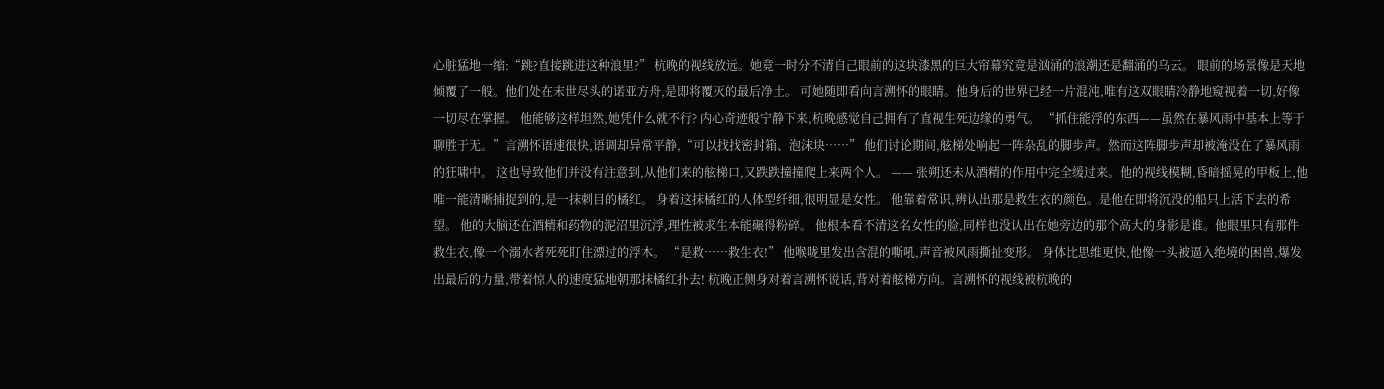心脏猛地一缩:“跳?直接跳进这种浪里?” 杭晚的视线放远。她竟一时分不清自己眼前的这块漆黑的巨大帘幕究竟是汹涌的浪潮还是翻涌的乌云。 眼前的场景像是天地倾覆了一般。他们处在末世尽头的诺亚方舟,是即将覆灭的最后净土。 可她随即看向言溯怀的眼睛。他身后的世界已经一片混沌,唯有这双眼睛冷静地窥视着一切,好像一切尽在掌握。 他能够这样坦然,她凭什么就不行? 内心奇迹般宁静下来,杭晚感觉自己拥有了直视生死边缘的勇气。 “抓住能浮的东西——虽然在暴风雨中基本上等于聊胜于无。”言溯怀语速很快,语调却异常平静,“可以找找密封箱、泡沫块……” 他们讨论期间,舷梯处响起一阵杂乱的脚步声。然而这阵脚步声却被淹没在了暴风雨的狂啸中。 这也导致他们并没有注意到,从他们来的舷梯口,又跌跌撞撞爬上来两个人。 —— 张朔还未从酒精的作用中完全缓过来。他的视线模糊,昏暗摇晃的甲板上,他唯一能清晰捕捉到的,是一抹刺目的橘红。 身着这抹橘红的人体型纤细,很明显是女性。 他靠着常识,辨认出那是救生衣的颜色。是他在即将沉没的船只上活下去的希望。 他的大脑还在酒精和药物的泥沼里沉浮,理性被求生本能碾得粉碎。 他根本看不清这名女性的脸,同样也没认出在她旁边的那个高大的身影是谁。他眼里只有那件救生衣,像一个溺水者死死盯住漂过的浮木。 “是救……救生衣!” 他喉咙里发出含混的嘶吼,声音被风雨撕扯变形。 身体比思维更快,他像一头被逼入绝境的困兽,爆发出最后的力量,带着惊人的速度猛地朝那抹橘红扑去! 杭晚正侧身对着言溯怀说话,背对着舷梯方向。言溯怀的视线被杭晚的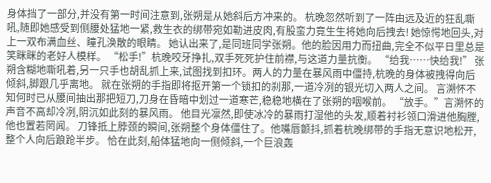身体挡了一部分,并没有第一时间注意到,张朔是从她斜后方冲来的。 杭晚忽然听到了一阵由远及近的狂乱嘶吼,随即她感受到侧腰处猛地一紧,救生衣的绑带宛如勒进皮肉,有股蛮力竟生生将她向后拽去! 她惊愕地回头,对上一双布满血丝、瞳孔涣散的眼睛。 她认出来了,是同班同学张朔。他的脸因用力而扭曲,完全不似平日里总是笑眯眯的老好人模样。 “松手!”杭晚咬牙挣扎,双手死死护住前襟,与这道力量抗衡。 “给我……快给我!” 张朔含糊地嘶吼着,另一只手也胡乱抓上来,试图找到扣环。两人的力量在暴风雨中僵持,杭晚的身体被拽得向后倾斜,脚跟几乎离地。 就在张朔的手指即将抠开第一个锁扣的刹那,一道冷冽的银光切入两人之间。 言溯怀不知何时已从腰间抽出那把短刀,刀身在昏暗中划过一道寒芒,稳稳地横在了张朔的咽喉前。 “放手。”言溯怀的声音不高却冷冽,阴沉如此刻的暴风雨。 他目光凛然,即使冰冷的暴雨打湿他的头发,顺着衬衫领口滑进他胸膛,他也置若罔闻。 刀锋抵上脖颈的瞬间,张朔整个身体僵住了。他嘴唇颤抖,抓着杭晚绑带的手指无意识地松开,整个人向后踉跄半步。 恰在此刻,船体猛地向一侧倾斜,一个巨浪轰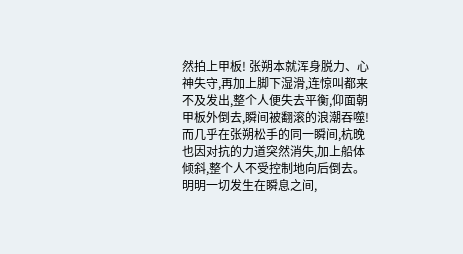然拍上甲板! 张朔本就浑身脱力、心神失守,再加上脚下湿滑,连惊叫都来不及发出,整个人便失去平衡,仰面朝甲板外倒去,瞬间被翻滚的浪潮吞噬! 而几乎在张朔松手的同一瞬间,杭晚也因对抗的力道突然消失,加上船体倾斜,整个人不受控制地向后倒去。 明明一切发生在瞬息之间,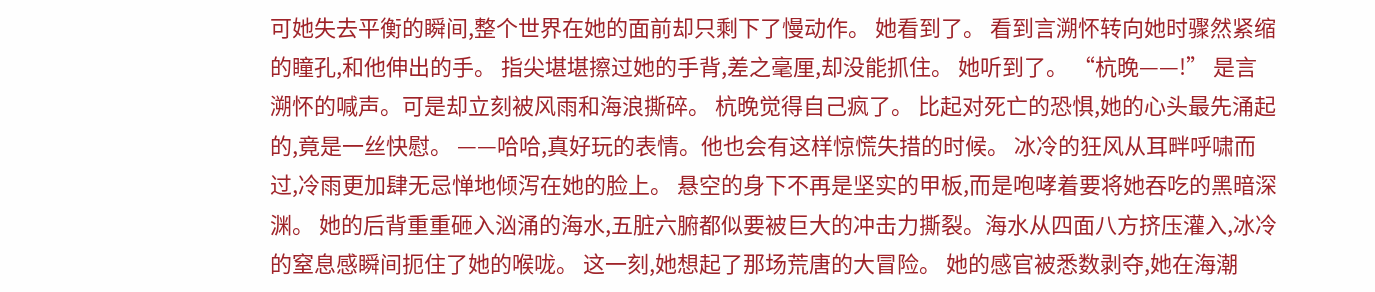可她失去平衡的瞬间,整个世界在她的面前却只剩下了慢动作。 她看到了。 看到言溯怀转向她时骤然紧缩的瞳孔,和他伸出的手。 指尖堪堪擦过她的手背,差之毫厘,却没能抓住。 她听到了。 “杭晚——!” 是言溯怀的喊声。可是却立刻被风雨和海浪撕碎。 杭晚觉得自己疯了。 比起对死亡的恐惧,她的心头最先涌起的,竟是一丝快慰。 ——哈哈,真好玩的表情。他也会有这样惊慌失措的时候。 冰冷的狂风从耳畔呼啸而过,冷雨更加肆无忌惮地倾泻在她的脸上。 悬空的身下不再是坚实的甲板,而是咆哮着要将她吞吃的黑暗深渊。 她的后背重重砸入汹涌的海水,五脏六腑都似要被巨大的冲击力撕裂。海水从四面八方挤压灌入,冰冷的窒息感瞬间扼住了她的喉咙。 这一刻,她想起了那场荒唐的大冒险。 她的感官被悉数剥夺,她在海潮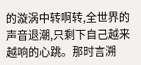的漩涡中转啊转,全世界的声音退潮,只剩下自己越来越响的心跳。那时言溯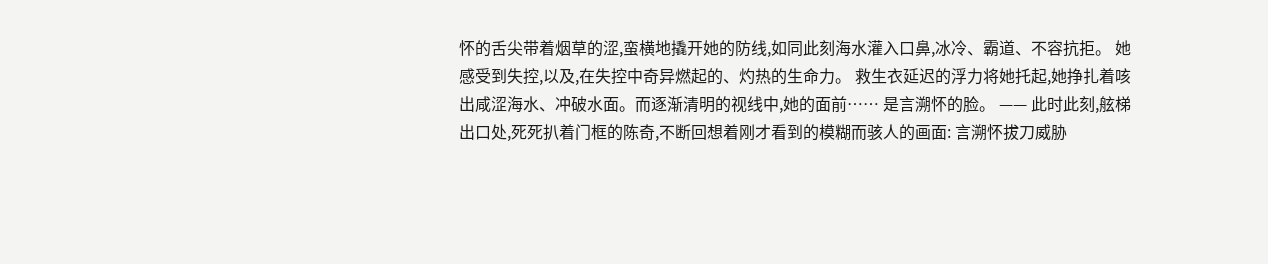怀的舌尖带着烟草的涩,蛮横地撬开她的防线,如同此刻海水灌入口鼻,冰冷、霸道、不容抗拒。 她感受到失控,以及,在失控中奇异燃起的、灼热的生命力。 救生衣延迟的浮力将她托起,她挣扎着咳出咸涩海水、冲破水面。而逐渐清明的视线中,她的面前…… 是言溯怀的脸。 —— 此时此刻,舷梯出口处,死死扒着门框的陈奇,不断回想着刚才看到的模糊而骇人的画面: 言溯怀拔刀威胁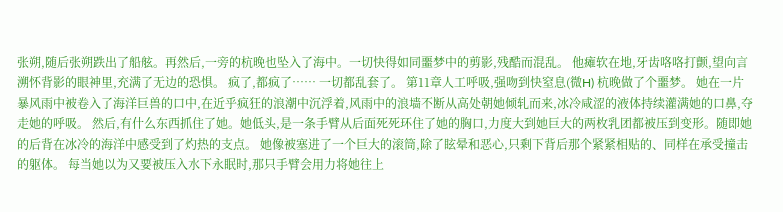张朔,随后张朔跌出了船舷。再然后,一旁的杭晚也坠入了海中。一切快得如同噩梦中的剪影,残酷而混乱。 他瘫软在地,牙齿咯咯打颤,望向言溯怀背影的眼神里,充满了无边的恐惧。 疯了,都疯了…… 一切都乱套了。 第11章人工呼吸,强吻到快窒息(微H) 杭晚做了个噩梦。 她在一片暴风雨中被卷入了海洋巨兽的口中,在近乎疯狂的浪潮中沉浮着,风雨中的浪墙不断从高处朝她倾轧而来,冰冷咸涩的液体持续灌满她的口鼻,夺走她的呼吸。 然后,有什么东西抓住了她。她低头,是一条手臂从后面死死环住了她的胸口,力度大到她巨大的两枚乳团都被压到变形。随即她的后背在冰冷的海洋中感受到了灼热的支点。 她像被塞进了一个巨大的滚筒,除了眩晕和恶心,只剩下背后那个紧紧相贴的、同样在承受撞击的躯体。 每当她以为又要被压入水下永眠时,那只手臂会用力将她往上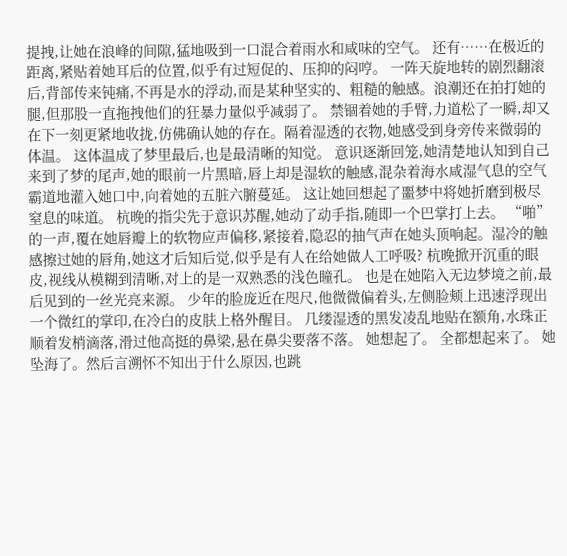提拽,让她在浪峰的间隙,猛地吸到一口混合着雨水和咸味的空气。 还有……在极近的距离,紧贴着她耳后的位置,似乎有过短促的、压抑的闷哼。 一阵天旋地转的剧烈翻滚后,背部传来钝痛,不再是水的浮动,而是某种坚实的、粗糙的触感。浪潮还在拍打她的腿,但那股一直拖拽他们的狂暴力量似乎减弱了。 禁锢着她的手臂,力道松了一瞬,却又在下一刻更紧地收拢,仿佛确认她的存在。隔着湿透的衣物,她感受到身旁传来微弱的体温。 这体温成了梦里最后,也是最清晰的知觉。 意识逐渐回笼,她清楚地认知到自己来到了梦的尾声,她的眼前一片黑暗,唇上却是湿软的触感,混杂着海水咸湿气息的空气霸道地灌入她口中,向着她的五脏六腑蔓延。 这让她回想起了噩梦中将她折磨到极尽窒息的味道。 杭晚的指尖先于意识苏醒,她动了动手指,随即一个巴掌打上去。 “啪”的一声,覆在她唇瓣上的软物应声偏移,紧接着,隐忍的抽气声在她头顶响起。湿冷的触感擦过她的唇角,她这才后知后觉,似乎是有人在给她做人工呼吸? 杭晚掀开沉重的眼皮,视线从模糊到清晰,对上的是一双熟悉的浅色瞳孔。 也是在她陷入无边梦境之前,最后见到的一丝光亮来源。 少年的脸庞近在咫尺,他微微偏着头,左侧脸颊上迅速浮现出一个微红的掌印,在冷白的皮肤上格外醒目。 几缕湿透的黑发凌乱地贴在额角,水珠正顺着发梢滴落,滑过他高挺的鼻梁,悬在鼻尖要落不落。 她想起了。 全都想起来了。 她坠海了。然后言溯怀不知出于什么原因,也跳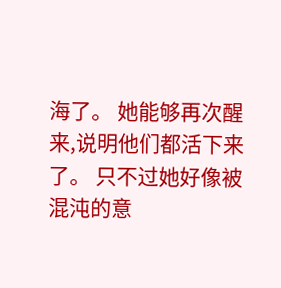海了。 她能够再次醒来,说明他们都活下来了。 只不过她好像被混沌的意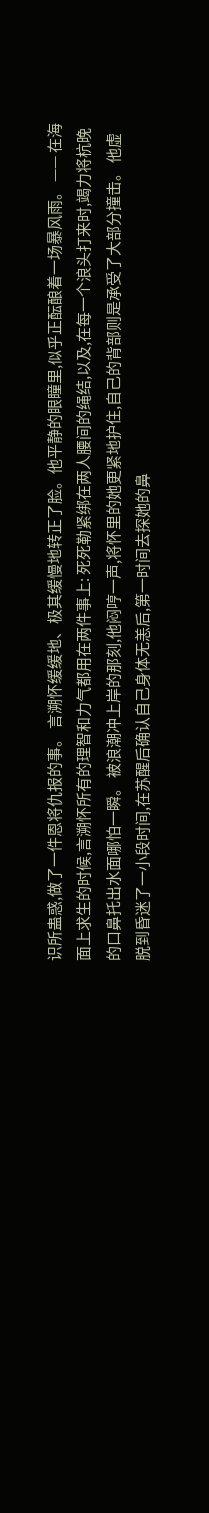识所蛊惑,做了一件恩将仇报的事。 言溯怀缓缓地、极其缓慢地转正了脸。他平静的眼瞳里,似乎正酝酿着一场暴风雨。 —— 在海面上求生的时候,言溯怀所有的理智和力气都用在两件事上: 死死勒紧绑在两人腰间的绳结,以及,在每一个浪头打来时,竭力将杭晚的口鼻托出水面哪怕一瞬。 被浪潮冲上岸的那刻,他闷哼一声,将怀里的她更紧地护住,自己的背部则是承受了大部分撞击。 他虚脱到昏迷了一小段时间,在苏醒后确认自己身体无恙后,第一时间去探她的鼻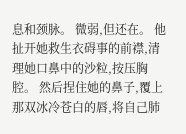息和颈脉。 微弱,但还在。 他扯开她救生衣碍事的前襟,清理她口鼻中的沙粒,按压胸腔。 然后捏住她的鼻子,覆上那双冰冷苍白的唇,将自己肺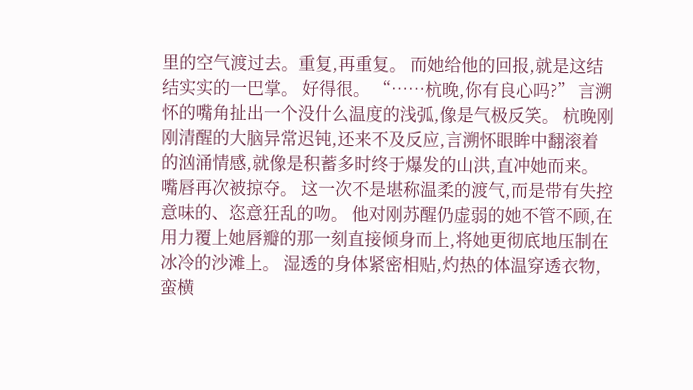里的空气渡过去。重复,再重复。 而她给他的回报,就是这结结实实的一巴掌。 好得很。 “……杭晚,你有良心吗?” 言溯怀的嘴角扯出一个没什么温度的浅弧,像是气极反笑。 杭晚刚刚清醒的大脑异常迟钝,还来不及反应,言溯怀眼眸中翻滚着的汹涌情感,就像是积蓄多时终于爆发的山洪,直冲她而来。 嘴唇再次被掠夺。 这一次不是堪称温柔的渡气,而是带有失控意味的、恣意狂乱的吻。 他对刚苏醒仍虚弱的她不管不顾,在用力覆上她唇瓣的那一刻直接倾身而上,将她更彻底地压制在冰冷的沙滩上。 湿透的身体紧密相贴,灼热的体温穿透衣物,蛮横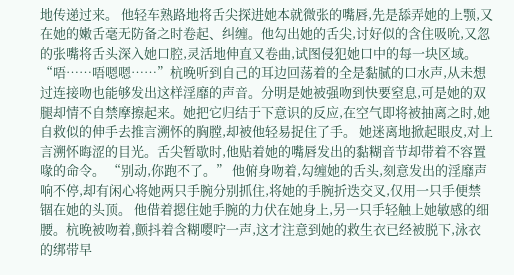地传递过来。 他轻车熟路地将舌尖探进她本就微张的嘴唇,先是舔弄她的上颚,又在她的嫩舌毫无防备之时卷起、纠缠。他勾出她的舌尖,讨好似的含住吸吮,又忽的张嘴将舌头深入她口腔,灵活地伸直又卷曲,试图侵犯她口中的每一块区域。 “唔……唔嗯嗯……”杭晚听到自己的耳边回荡着的全是黏腻的口水声,从未想过连接吻也能够发出这样淫靡的声音。分明是她被强吻到快要窒息,可是她的双腿却情不自禁摩擦起来。她把它归结于下意识的反应,在空气即将被抽离之时,她自救似的伸手去推言溯怀的胸膛,却被他轻易捉住了手。 她迷离地掀起眼皮,对上言溯怀晦涩的目光。舌尖暂歇时,他贴着她的嘴唇发出的黏糊音节却带着不容置喙的命令。 “别动,你跑不了。” 他俯身吻着,勾缠她的舌头,刻意发出的淫靡声响不停,却有闲心将她两只手腕分别抓住,将她的手腕折迭交叉,仅用一只手便禁锢在她的头顶。 他借着摁住她手腕的力伏在她身上,另一只手轻触上她敏感的细腰。杭晚被吻着,颤抖着含糊嘤咛一声,这才注意到她的救生衣已经被脱下,泳衣的绑带早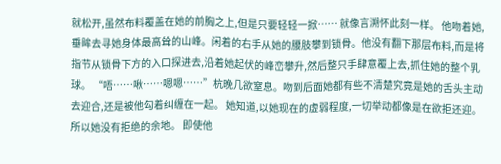就松开,虽然布料覆盖在她的前胸之上,但是只要轻轻一掀…… 就像言溯怀此刻一样。 他吻着她,垂眸去寻她身体最高耸的山峰。闲着的右手从她的腰肢攀到锁骨。他没有翻下那层布料,而是将指节从锁骨下方的入口探进去,沿着她起伏的峰峦攀升,然后整只手肆意覆上去,抓住她的整个乳球。 “唔……啾……嗯嗯……”杭晚几欲窒息。吻到后面她都有些不清楚究竟是她的舌头主动去迎合,还是被他勾着纠缠在一起。 她知道,以她现在的虚弱程度,一切举动都像是在欲拒还迎。 所以她没有拒绝的余地。 即使他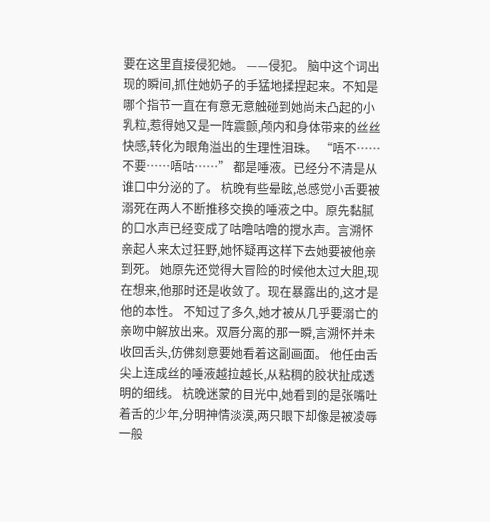要在这里直接侵犯她。 ——侵犯。 脑中这个词出现的瞬间,抓住她奶子的手猛地揉捏起来。不知是哪个指节一直在有意无意触碰到她尚未凸起的小乳粒,惹得她又是一阵震颤,颅内和身体带来的丝丝快感,转化为眼角溢出的生理性泪珠。 “唔不……不要……唔咕……” 都是唾液。已经分不清是从谁口中分泌的了。 杭晚有些晕眩,总感觉小舌要被溺死在两人不断推移交换的唾液之中。原先黏腻的口水声已经变成了咕噜咕噜的搅水声。言溯怀亲起人来太过狂野,她怀疑再这样下去她要被他亲到死。 她原先还觉得大冒险的时候他太过大胆,现在想来,他那时还是收敛了。现在暴露出的,这才是他的本性。 不知过了多久,她才被从几乎要溺亡的亲吻中解放出来。双唇分离的那一瞬,言溯怀并未收回舌头,仿佛刻意要她看着这副画面。 他任由舌尖上连成丝的唾液越拉越长,从粘稠的胶状扯成透明的细线。 杭晚迷蒙的目光中,她看到的是张嘴吐着舌的少年,分明神情淡漠,两只眼下却像是被凌辱一般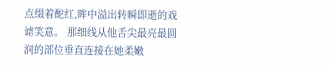点缀着酡红,眸中溢出转瞬即逝的戏谑笑意。 那细线从他舌尖最亮最圆润的部位垂直连接在她柔嫩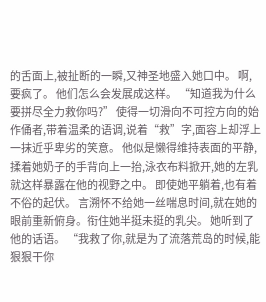的舌面上,被扯断的一瞬,又神圣地盛入她口中。 啊,要疯了。 他们怎么会发展成这样。 “知道我为什么要拼尽全力救你吗?” 使得一切滑向不可控方向的始作俑者,带着温柔的语调,说着“救”字,面容上却浮上一抹近乎卑劣的笑意。 他似是懒得维持表面的平静,揉着她奶子的手背向上一抬,泳衣布料掀开,她的左乳就这样暴露在他的视野之中。 即使她平躺着,也有着不俗的起伏。 言溯怀不给她一丝喘息时间,就在她的眼前重新俯身。衔住她半挺未挺的乳尖。 她听到了他的话语。 “我救了你,就是为了流落荒岛的时候,能狠狠干你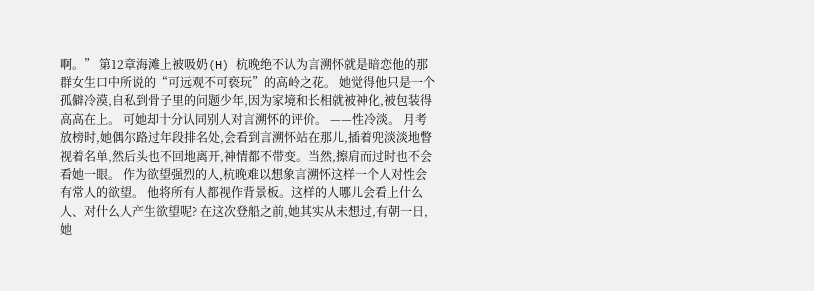啊。” 第12章海滩上被吸奶(H) 杭晚绝不认为言溯怀就是暗恋他的那群女生口中所说的“可远观不可亵玩”的高岭之花。 她觉得他只是一个孤僻冷漠,自私到骨子里的问题少年,因为家境和长相就被神化,被包装得高高在上。 可她却十分认同别人对言溯怀的评价。 ——性冷淡。 月考放榜时,她偶尔路过年段排名处,会看到言溯怀站在那儿,插着兜淡淡地瞥视着名单,然后头也不回地离开,神情都不带变。当然,擦肩而过时也不会看她一眼。 作为欲望强烈的人,杭晚难以想象言溯怀这样一个人对性会有常人的欲望。 他将所有人都视作背景板。这样的人哪儿会看上什么人、对什么人产生欲望呢? 在这次登船之前,她其实从未想过,有朝一日,她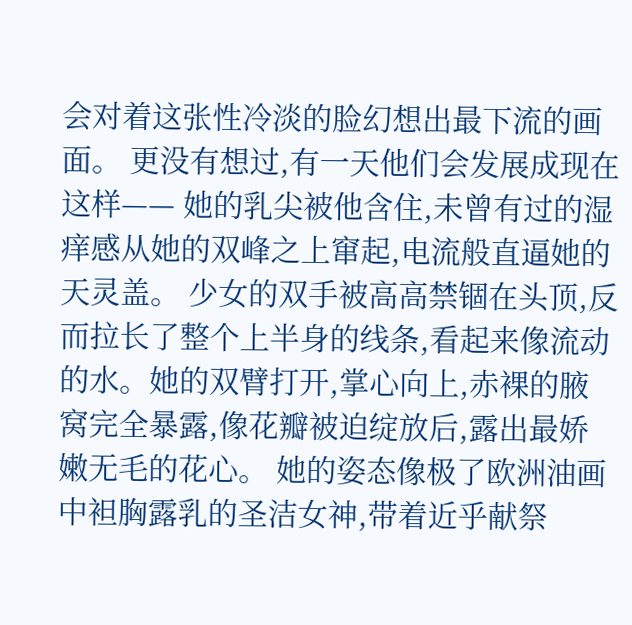会对着这张性冷淡的脸幻想出最下流的画面。 更没有想过,有一天他们会发展成现在这样—— 她的乳尖被他含住,未曾有过的湿痒感从她的双峰之上窜起,电流般直逼她的天灵盖。 少女的双手被高高禁锢在头顶,反而拉长了整个上半身的线条,看起来像流动的水。她的双臂打开,掌心向上,赤裸的腋窝完全暴露,像花瓣被迫绽放后,露出最娇嫩无毛的花心。 她的姿态像极了欧洲油画中袒胸露乳的圣洁女神,带着近乎献祭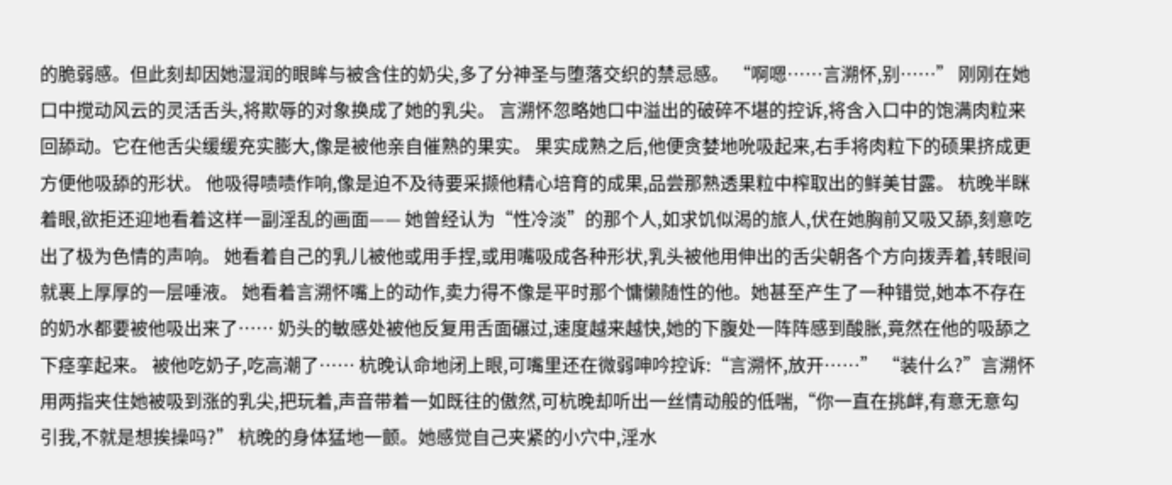的脆弱感。但此刻却因她湿润的眼眸与被含住的奶尖,多了分神圣与堕落交织的禁忌感。 “啊嗯……言溯怀,别……” 刚刚在她口中搅动风云的灵活舌头,将欺辱的对象换成了她的乳尖。 言溯怀忽略她口中溢出的破碎不堪的控诉,将含入口中的饱满肉粒来回舔动。它在他舌尖缓缓充实膨大,像是被他亲自催熟的果实。 果实成熟之后,他便贪婪地吮吸起来,右手将肉粒下的硕果挤成更方便他吸舔的形状。 他吸得啧啧作响,像是迫不及待要采撷他精心培育的成果,品尝那熟透果粒中榨取出的鲜美甘露。 杭晚半眯着眼,欲拒还迎地看着这样一副淫乱的画面—— 她曾经认为“性冷淡”的那个人,如求饥似渴的旅人,伏在她胸前又吸又舔,刻意吃出了极为色情的声响。 她看着自己的乳儿被他或用手捏,或用嘴吸成各种形状,乳头被他用伸出的舌尖朝各个方向拨弄着,转眼间就裹上厚厚的一层唾液。 她看着言溯怀嘴上的动作,卖力得不像是平时那个慵懒随性的他。她甚至产生了一种错觉,她本不存在的奶水都要被他吸出来了…… 奶头的敏感处被他反复用舌面碾过,速度越来越快,她的下腹处一阵阵感到酸胀,竟然在他的吸舔之下痉挛起来。 被他吃奶子,吃高潮了…… 杭晚认命地闭上眼,可嘴里还在微弱呻吟控诉:“言溯怀,放开……” “装什么?”言溯怀用两指夹住她被吸到涨的乳尖,把玩着,声音带着一如既往的傲然,可杭晚却听出一丝情动般的低喘,“你一直在挑衅,有意无意勾引我,不就是想挨操吗?” 杭晚的身体猛地一颤。她感觉自己夹紧的小穴中,淫水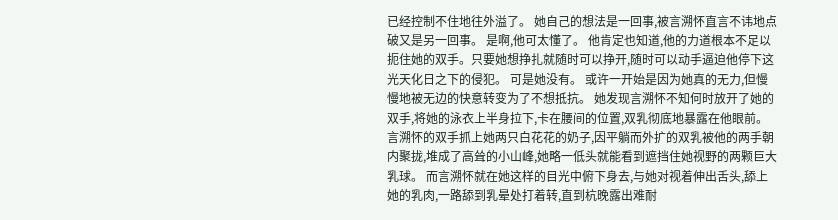已经控制不住地往外溢了。 她自己的想法是一回事,被言溯怀直言不讳地点破又是另一回事。 是啊,他可太懂了。 他肯定也知道,他的力道根本不足以扼住她的双手。只要她想挣扎就随时可以挣开,随时可以动手逼迫他停下这光天化日之下的侵犯。 可是她没有。 或许一开始是因为她真的无力,但慢慢地被无边的快意转变为了不想抵抗。 她发现言溯怀不知何时放开了她的双手,将她的泳衣上半身拉下,卡在腰间的位置,双乳彻底地暴露在他眼前。 言溯怀的双手抓上她两只白花花的奶子,因平躺而外扩的双乳被他的两手朝内聚拢,堆成了高耸的小山峰,她略一低头就能看到遮挡住她视野的两颗巨大乳球。 而言溯怀就在她这样的目光中俯下身去,与她对视着伸出舌头,舔上她的乳肉,一路舔到乳晕处打着转,直到杭晚露出难耐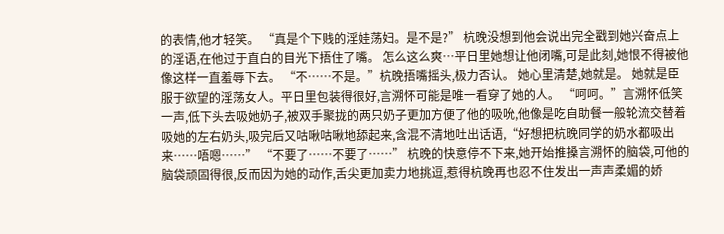的表情,他才轻笑。 “真是个下贱的淫娃荡妇。是不是?” 杭晚没想到他会说出完全戳到她兴奋点上的淫语,在他过于直白的目光下捂住了嘴。 怎么这么爽…平日里她想让他闭嘴,可是此刻,她恨不得被他像这样一直羞辱下去。 “不……不是。”杭晚捂嘴摇头,极力否认。 她心里清楚,她就是。 她就是臣服于欲望的淫荡女人。平日里包装得很好,言溯怀可能是唯一看穿了她的人。 “呵呵。”言溯怀低笑一声,低下头去吸她奶子,被双手聚拢的两只奶子更加方便了他的吸吮,他像是吃自助餐一般轮流交替着吸她的左右奶头,吸完后又咕啾咕啾地舔起来,含混不清地吐出话语,“好想把杭晚同学的奶水都吸出来……唔嗯……” “不要了……不要了……” 杭晚的快意停不下来,她开始推搡言溯怀的脑袋,可他的脑袋顽固得很,反而因为她的动作,舌尖更加卖力地挑逗,惹得杭晚再也忍不住发出一声声柔媚的娇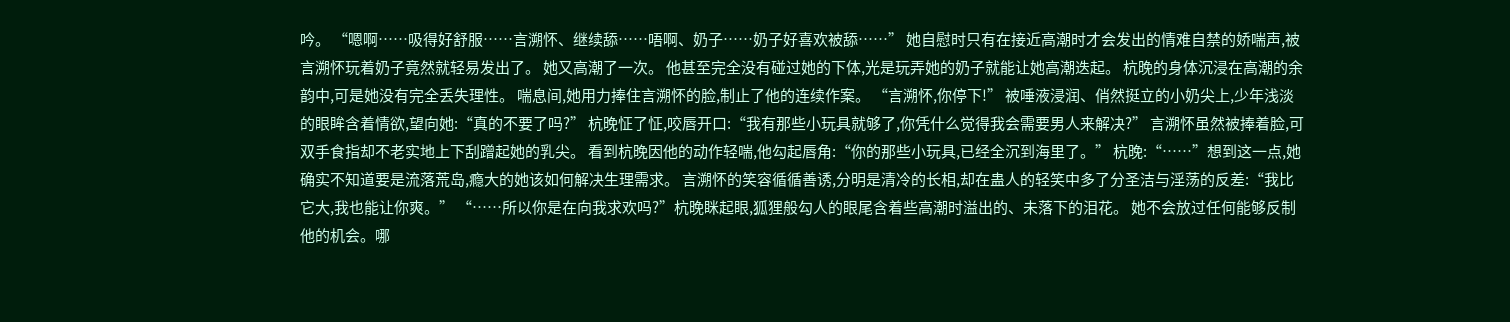吟。 “嗯啊……吸得好舒服……言溯怀、继续舔……唔啊、奶子……奶子好喜欢被舔……” 她自慰时只有在接近高潮时才会发出的情难自禁的娇喘声,被言溯怀玩着奶子竟然就轻易发出了。 她又高潮了一次。 他甚至完全没有碰过她的下体,光是玩弄她的奶子就能让她高潮迭起。 杭晚的身体沉浸在高潮的余韵中,可是她没有完全丢失理性。 喘息间,她用力捧住言溯怀的脸,制止了他的连续作案。 “言溯怀,你停下!” 被唾液浸润、俏然挺立的小奶尖上,少年浅淡的眼眸含着情欲,望向她:“真的不要了吗?” 杭晚怔了怔,咬唇开口:“我有那些小玩具就够了,你凭什么觉得我会需要男人来解决?” 言溯怀虽然被捧着脸,可双手食指却不老实地上下刮蹭起她的乳尖。 看到杭晚因他的动作轻喘,他勾起唇角:“你的那些小玩具,已经全沉到海里了。” 杭晚:“……”想到这一点,她确实不知道要是流落荒岛,瘾大的她该如何解决生理需求。 言溯怀的笑容循循善诱,分明是清冷的长相,却在蛊人的轻笑中多了分圣洁与淫荡的反差:“我比它大,我也能让你爽。” “……所以你是在向我求欢吗?”杭晚眯起眼,狐狸般勾人的眼尾含着些高潮时溢出的、未落下的泪花。 她不会放过任何能够反制他的机会。哪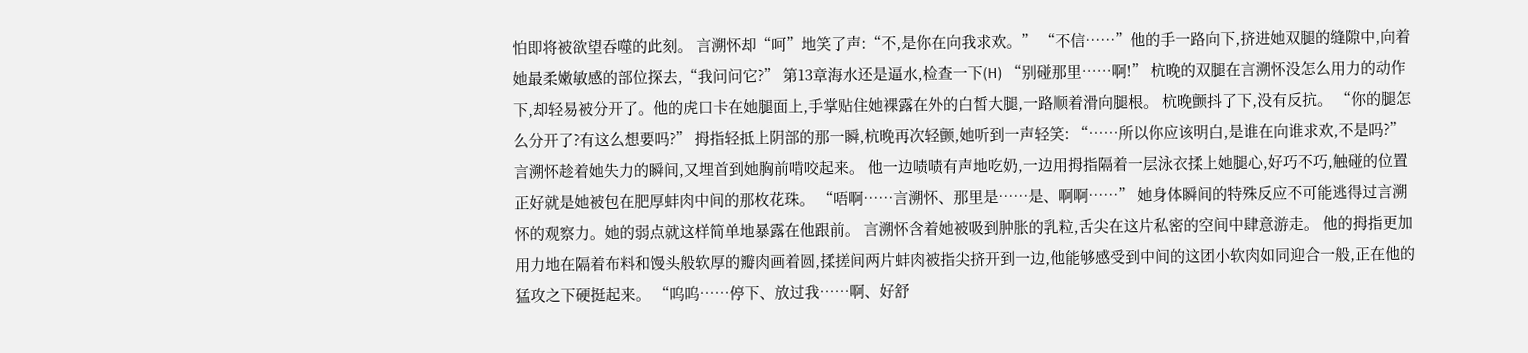怕即将被欲望吞噬的此刻。 言溯怀却“呵”地笑了声:“不,是你在向我求欢。” “不信……”他的手一路向下,挤进她双腿的缝隙中,向着她最柔嫩敏感的部位探去,“我问问它?” 第13章海水还是逼水,检查一下(H) “别碰那里……啊!” 杭晚的双腿在言溯怀没怎么用力的动作下,却轻易被分开了。他的虎口卡在她腿面上,手掌贴住她裸露在外的白皙大腿,一路顺着滑向腿根。 杭晚颤抖了下,没有反抗。 “你的腿怎么分开了?有这么想要吗?” 拇指轻抵上阴部的那一瞬,杭晚再次轻颤,她听到一声轻笑: “……所以你应该明白,是谁在向谁求欢,不是吗?” 言溯怀趁着她失力的瞬间,又埋首到她胸前啃咬起来。 他一边啧啧有声地吃奶,一边用拇指隔着一层泳衣揉上她腿心,好巧不巧,触碰的位置正好就是她被包在肥厚蚌肉中间的那枚花珠。 “唔啊……言溯怀、那里是……是、啊啊……” 她身体瞬间的特殊反应不可能逃得过言溯怀的观察力。她的弱点就这样简单地暴露在他跟前。 言溯怀含着她被吸到肿胀的乳粒,舌尖在这片私密的空间中肆意游走。 他的拇指更加用力地在隔着布料和馒头般软厚的瓣肉画着圆,揉搓间两片蚌肉被指尖挤开到一边,他能够感受到中间的这团小软肉如同迎合一般,正在他的猛攻之下硬挺起来。 “呜呜……停下、放过我……啊、好舒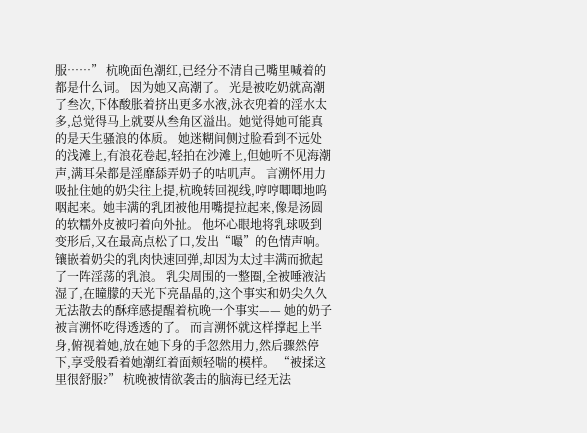服……” 杭晚面色潮红,已经分不清自己嘴里喊着的都是什么词。 因为她又高潮了。 光是被吃奶就高潮了叁次,下体酸胀着挤出更多水液,泳衣兜着的淫水太多,总觉得马上就要从叁角区溢出。她觉得她可能真的是天生骚浪的体质。 她迷糊间侧过脸看到不远处的浅滩上,有浪花卷起,轻拍在沙滩上,但她听不见海潮声,满耳朵都是淫靡舔弄奶子的咕叽声。 言溯怀用力吸扯住她的奶尖往上提,杭晚转回视线,哼哼唧唧地呜咽起来。她丰满的乳团被他用嘴提拉起来,像是汤圆的软糯外皮被叼着向外扯。 他坏心眼地将乳球吸到变形后,又在最高点松了口,发出“嘬”的色情声响。镶嵌着奶尖的乳肉快速回弹,却因为太过丰满而掀起了一阵淫荡的乳浪。 乳尖周围的一整圈,全被唾液沾湿了,在瞳朦的天光下亮晶晶的,这个事实和奶尖久久无法散去的酥痒感提醒着杭晚一个事实—— 她的奶子被言溯怀吃得透透的了。 而言溯怀就这样撑起上半身,俯视着她,放在她下身的手忽然用力,然后骤然停下,享受般看着她潮红着面颊轻喘的模样。 “被揉这里很舒服?” 杭晚被情欲袭击的脑海已经无法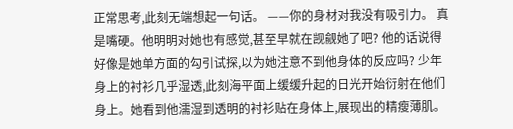正常思考,此刻无端想起一句话。 ——你的身材对我没有吸引力。 真是嘴硬。他明明对她也有感觉,甚至早就在觊觎她了吧? 他的话说得好像是她单方面的勾引试探,以为她注意不到他身体的反应吗? 少年身上的衬衫几乎湿透,此刻海平面上缓缓升起的日光开始衍射在他们身上。她看到他濡湿到透明的衬衫贴在身体上,展现出的精瘦薄肌。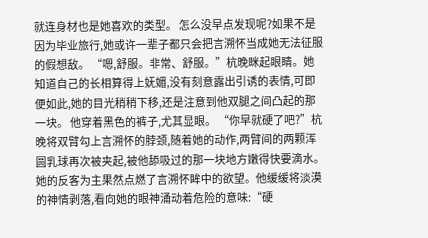就连身材也是她喜欢的类型。 怎么没早点发现呢?如果不是因为毕业旅行,她或许一辈子都只会把言溯怀当成她无法征服的假想敌。 “嗯,舒服。非常、舒服。”杭晚眯起眼睛。她知道自己的长相算得上妩媚,没有刻意露出引诱的表情,可即便如此,她的目光稍稍下移,还是注意到他双腿之间凸起的那一块。 他穿着黑色的裤子,尤其显眼。 “你早就硬了吧?”杭晚将双臂勾上言溯怀的脖颈,随着她的动作,两臂间的两颗浑圆乳球再次被夹起,被他舔吸过的那一块地方嫩得快要滴水。 她的反客为主果然点燃了言溯怀眸中的欲望。他缓缓将淡漠的神情剥落,看向她的眼神涌动着危险的意味:“硬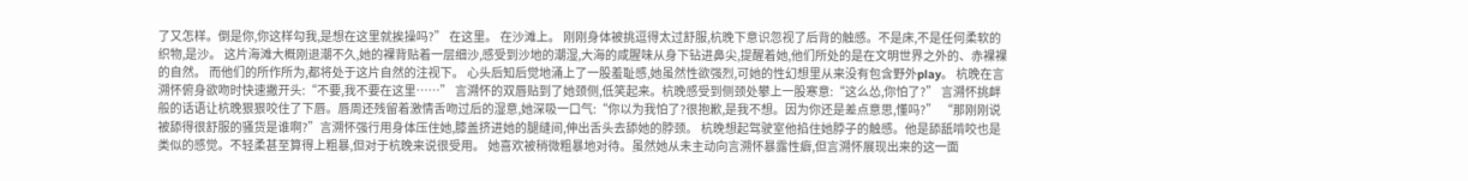了又怎样。倒是你,你这样勾我,是想在这里就挨操吗?” 在这里。 在沙滩上。 刚刚身体被挑逗得太过舒服,杭晚下意识忽视了后背的触感。不是床,不是任何柔软的织物,是沙。 这片海滩大概刚退潮不久,她的裸背贴着一层细沙,感受到沙地的潮湿,大海的咸腥味从身下钻进鼻尖,提醒着她,他们所处的是在文明世界之外的、赤裸裸的自然。 而他们的所作所为,都将处于这片自然的注视下。 心头后知后觉地涌上了一股羞耻感,她虽然性欲强烈,可她的性幻想里从来没有包含野外play。 杭晚在言溯怀俯身欲吻时快速撇开头:“不要,我不要在这里……” 言溯怀的双唇贴到了她颈侧,低笑起来。杭晚感受到侧颈处攀上一股寒意:“这么怂,你怕了?” 言溯怀挑衅般的话语让杭晚狠狠咬住了下唇。唇周还残留着激情舌吻过后的湿意,她深吸一口气:“你以为我怕了?很抱歉,是我不想。因为你还是差点意思,懂吗?” “那刚刚说被舔得很舒服的骚货是谁啊?”言溯怀强行用身体压住她,膝盖挤进她的腿缝间,伸出舌头去舔她的脖颈。 杭晚想起驾驶室他掐住她脖子的触感。他是舔舐啃咬也是类似的感觉。不轻柔甚至算得上粗暴,但对于杭晚来说很受用。 她喜欢被稍微粗暴地对待。虽然她从未主动向言溯怀暴露性癖,但言溯怀展现出来的这一面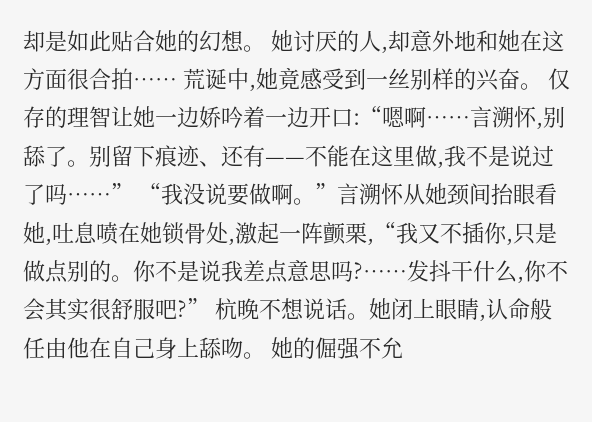却是如此贴合她的幻想。 她讨厌的人,却意外地和她在这方面很合拍…… 荒诞中,她竟感受到一丝别样的兴奋。 仅存的理智让她一边娇吟着一边开口:“嗯啊……言溯怀,别舔了。别留下痕迹、还有——不能在这里做,我不是说过了吗……” “我没说要做啊。”言溯怀从她颈间抬眼看她,吐息喷在她锁骨处,激起一阵颤栗,“我又不插你,只是做点别的。你不是说我差点意思吗?……发抖干什么,你不会其实很舒服吧?” 杭晚不想说话。她闭上眼睛,认命般任由他在自己身上舔吻。 她的倔强不允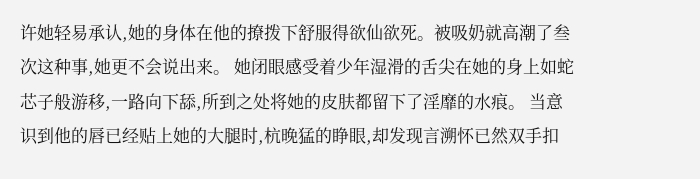许她轻易承认,她的身体在他的撩拨下舒服得欲仙欲死。被吸奶就高潮了叁次这种事,她更不会说出来。 她闭眼感受着少年湿滑的舌尖在她的身上如蛇芯子般游移,一路向下舔,所到之处将她的皮肤都留下了淫靡的水痕。 当意识到他的唇已经贴上她的大腿时,杭晚猛的睁眼,却发现言溯怀已然双手扣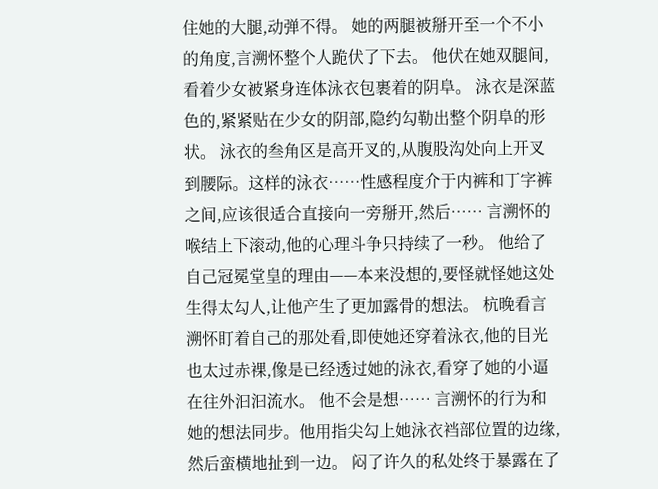住她的大腿,动弹不得。 她的两腿被掰开至一个不小的角度,言溯怀整个人跪伏了下去。 他伏在她双腿间,看着少女被紧身连体泳衣包裹着的阴阜。 泳衣是深蓝色的,紧紧贴在少女的阴部,隐约勾勒出整个阴阜的形状。 泳衣的叁角区是高开叉的,从腹股沟处向上开叉到腰际。这样的泳衣……性感程度介于内裤和丁字裤之间,应该很适合直接向一旁掰开,然后…… 言溯怀的喉结上下滚动,他的心理斗争只持续了一秒。 他给了自己冠冕堂皇的理由——本来没想的,要怪就怪她这处生得太勾人,让他产生了更加露骨的想法。 杭晚看言溯怀盯着自己的那处看,即使她还穿着泳衣,他的目光也太过赤裸,像是已经透过她的泳衣,看穿了她的小逼在往外汩汩流水。 他不会是想…… 言溯怀的行为和她的想法同步。他用指尖勾上她泳衣裆部位置的边缘,然后蛮横地扯到一边。 闷了许久的私处终于暴露在了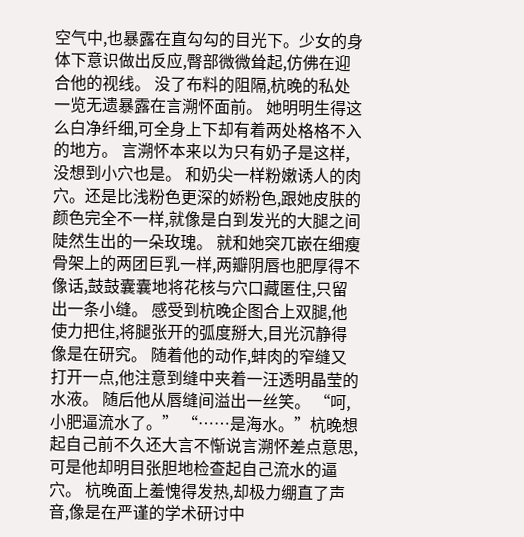空气中,也暴露在直勾勾的目光下。少女的身体下意识做出反应,臀部微微耸起,仿佛在迎合他的视线。 没了布料的阻隔,杭晚的私处一览无遗暴露在言溯怀面前。 她明明生得这么白净纤细,可全身上下却有着两处格格不入的地方。 言溯怀本来以为只有奶子是这样,没想到小穴也是。 和奶尖一样粉嫩诱人的肉穴。还是比浅粉色更深的娇粉色,跟她皮肤的颜色完全不一样,就像是白到发光的大腿之间陡然生出的一朵玫瑰。 就和她突兀嵌在细瘦骨架上的两团巨乳一样,两瓣阴唇也肥厚得不像话,鼓鼓囊囊地将花核与穴口藏匿住,只留出一条小缝。 感受到杭晚企图合上双腿,他使力把住,将腿张开的弧度掰大,目光沉静得像是在研究。 随着他的动作,蚌肉的窄缝又打开一点,他注意到缝中夹着一汪透明晶莹的水液。 随后他从唇缝间溢出一丝笑。 “呵,小肥逼流水了。” “……是海水。”杭晚想起自己前不久还大言不惭说言溯怀差点意思,可是他却明目张胆地检查起自己流水的逼穴。 杭晚面上羞愧得发热,却极力绷直了声音,像是在严谨的学术研讨中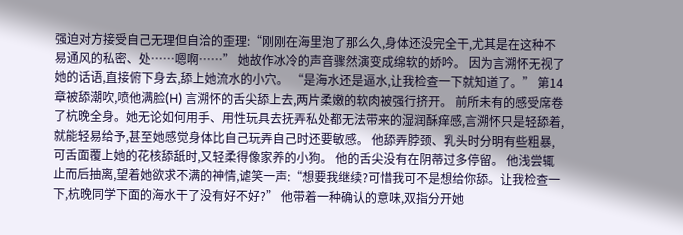强迫对方接受自己无理但自洽的歪理:“刚刚在海里泡了那么久,身体还没完全干,尤其是在这种不易通风的私密、处……嗯啊……” 她故作冰冷的声音骤然演变成绵软的娇吟。 因为言溯怀无视了她的话语,直接俯下身去,舔上她流水的小穴。 “是海水还是逼水,让我检查一下就知道了。” 第14章被舔潮吹,喷他满脸(H) 言溯怀的舌尖舔上去,两片柔嫩的软肉被强行挤开。 前所未有的感受席卷了杭晚全身。她无论如何用手、用性玩具去抚弄私处都无法带来的湿润酥痒感,言溯怀只是轻舔着,就能轻易给予,甚至她感觉身体比自己玩弄自己时还要敏感。 他舔弄脖颈、乳头时分明有些粗暴,可舌面覆上她的花核舔舐时,又轻柔得像家养的小狗。 他的舌尖没有在阴蒂过多停留。 他浅尝辄止而后抽离,望着她欲求不满的神情,谑笑一声:“想要我继续?可惜我可不是想给你舔。让我检查一下,杭晚同学下面的海水干了没有好不好?” 他带着一种确认的意味,双指分开她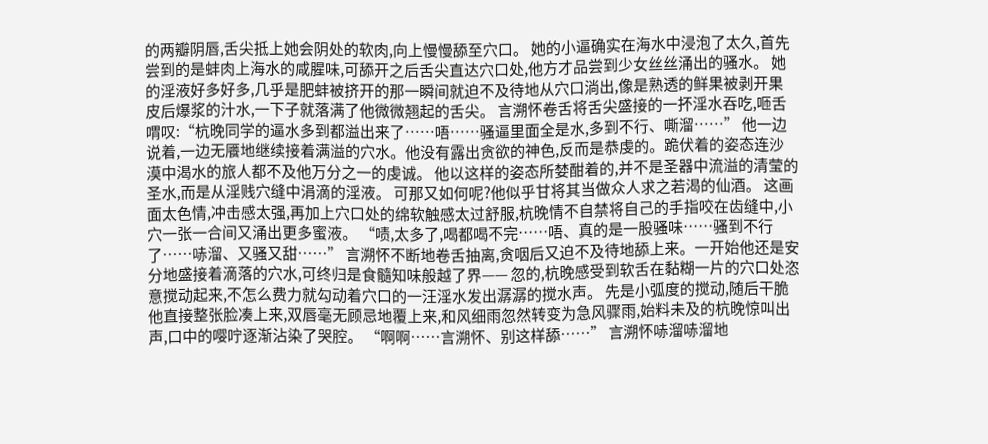的两瓣阴唇,舌尖抵上她会阴处的软肉,向上慢慢舔至穴口。 她的小逼确实在海水中浸泡了太久,首先尝到的是蚌肉上海水的咸腥味,可舔开之后舌尖直达穴口处,他方才品尝到少女丝丝涌出的骚水。 她的淫液好多好多,几乎是肥蚌被挤开的那一瞬间就迫不及待地从穴口淌出,像是熟透的鲜果被剥开果皮后爆浆的汁水,一下子就落满了他微微翘起的舌尖。 言溯怀卷舌将舌尖盛接的一抔淫水吞吃,咂舌喟叹:“杭晚同学的逼水多到都溢出来了……唔……骚逼里面全是水,多到不行、嘶溜……” 他一边说着,一边无餍地继续接着满溢的穴水。他没有露出贪欲的神色,反而是恭虔的。跪伏着的姿态连沙漠中渴水的旅人都不及他万分之一的虔诚。 他以这样的姿态所婪酣着的,并不是圣器中流溢的清莹的圣水,而是从淫贱穴缝中涓滴的淫液。 可那又如何呢?他似乎甘将其当做众人求之若渴的仙酒。 这画面太色情,冲击感太强,再加上穴口处的绵软触感太过舒服,杭晚情不自禁将自己的手指咬在齿缝中,小穴一张一合间又涌出更多蜜液。 “啧,太多了,喝都喝不完……唔、真的是一股骚味……骚到不行了……哧溜、又骚又甜……” 言溯怀不断地卷舌抽离,贪咽后又迫不及待地舔上来。一开始他还是安分地盛接着滴落的穴水,可终归是食髓知味般越了界—— 忽的,杭晚感受到软舌在黏糊一片的穴口处恣意搅动起来,不怎么费力就勾动着穴口的一汪淫水发出潺潺的搅水声。 先是小弧度的搅动,随后干脆他直接整张脸凑上来,双唇毫无顾忌地覆上来,和风细雨忽然转变为急风骤雨,始料未及的杭晚惊叫出声,口中的嘤咛逐渐沾染了哭腔。 “啊啊……言溯怀、别这样舔……” 言溯怀哧溜哧溜地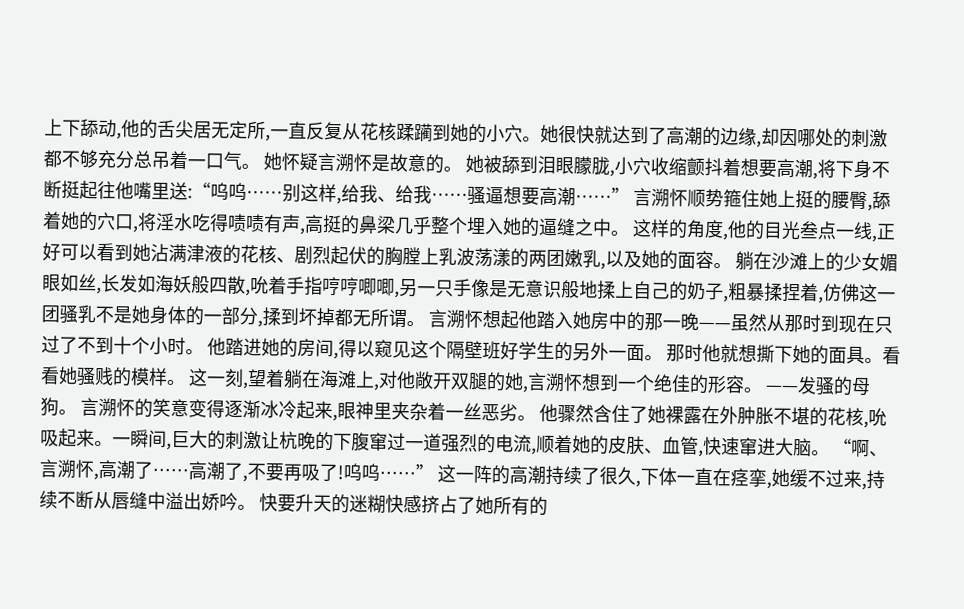上下舔动,他的舌尖居无定所,一直反复从花核蹂躏到她的小穴。她很快就达到了高潮的边缘,却因哪处的刺激都不够充分总吊着一口气。 她怀疑言溯怀是故意的。 她被舔到泪眼朦胧,小穴收缩颤抖着想要高潮,将下身不断挺起往他嘴里送:“呜呜……别这样,给我、给我……骚逼想要高潮……” 言溯怀顺势箍住她上挺的腰臀,舔着她的穴口,将淫水吃得啧啧有声,高挺的鼻梁几乎整个埋入她的逼缝之中。 这样的角度,他的目光叁点一线,正好可以看到她沾满津液的花核、剧烈起伏的胸膛上乳波荡漾的两团嫩乳,以及她的面容。 躺在沙滩上的少女媚眼如丝,长发如海妖般四散,吮着手指哼哼唧唧,另一只手像是无意识般地揉上自己的奶子,粗暴揉捏着,仿佛这一团骚乳不是她身体的一部分,揉到坏掉都无所谓。 言溯怀想起他踏入她房中的那一晚——虽然从那时到现在只过了不到十个小时。 他踏进她的房间,得以窥见这个隔壁班好学生的另外一面。 那时他就想撕下她的面具。看看她骚贱的模样。 这一刻,望着躺在海滩上,对他敞开双腿的她,言溯怀想到一个绝佳的形容。 ——发骚的母狗。 言溯怀的笑意变得逐渐冰冷起来,眼神里夹杂着一丝恶劣。 他骤然含住了她裸露在外肿胀不堪的花核,吮吸起来。一瞬间,巨大的刺激让杭晚的下腹窜过一道强烈的电流,顺着她的皮肤、血管,快速窜进大脑。 “啊、言溯怀,高潮了……高潮了,不要再吸了!呜呜……” 这一阵的高潮持续了很久,下体一直在痉挛,她缓不过来,持续不断从唇缝中溢出娇吟。 快要升天的迷糊快感挤占了她所有的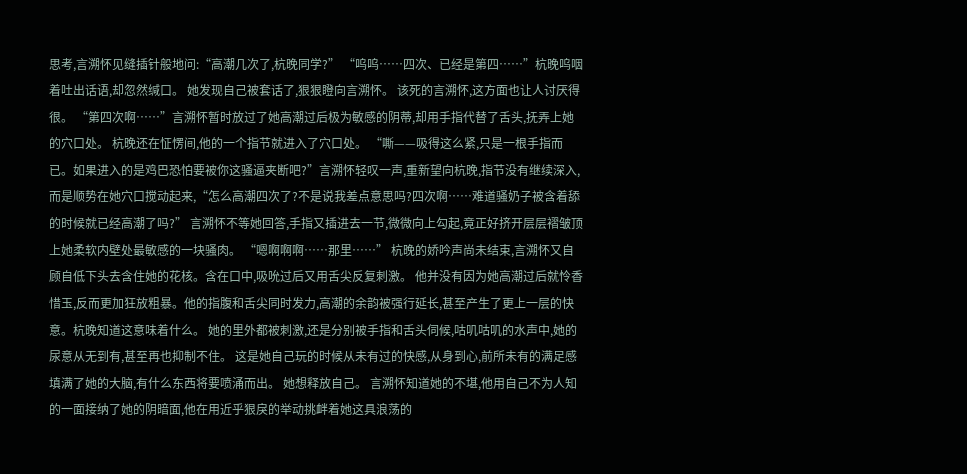思考,言溯怀见缝插针般地问:“高潮几次了,杭晚同学?” “呜呜……四次、已经是第四……”杭晚呜咽着吐出话语,却忽然缄口。 她发现自己被套话了,狠狠瞪向言溯怀。 该死的言溯怀,这方面也让人讨厌得很。 “第四次啊……”言溯怀暂时放过了她高潮过后极为敏感的阴蒂,却用手指代替了舌头,抚弄上她的穴口处。 杭晚还在怔愣间,他的一个指节就进入了穴口处。 “嘶——吸得这么紧,只是一根手指而已。如果进入的是鸡巴恐怕要被你这骚逼夹断吧?”言溯怀轻叹一声,重新望向杭晚,指节没有继续深入,而是顺势在她穴口搅动起来,“怎么高潮四次了?不是说我差点意思吗?四次啊……难道骚奶子被含着舔的时候就已经高潮了吗?” 言溯怀不等她回答,手指又插进去一节,微微向上勾起,竟正好挤开层层褶皱顶上她柔软内壁处最敏感的一块骚肉。 “嗯啊啊啊……那里……” 杭晚的娇吟声尚未结束,言溯怀又自顾自低下头去含住她的花核。含在口中,吸吮过后又用舌尖反复刺激。 他并没有因为她高潮过后就怜香惜玉,反而更加狂放粗暴。他的指腹和舌尖同时发力,高潮的余韵被强行延长,甚至产生了更上一层的快意。杭晚知道这意味着什么。 她的里外都被刺激,还是分别被手指和舌头伺候,咕叽咕叽的水声中,她的尿意从无到有,甚至再也抑制不住。 这是她自己玩的时候从未有过的快感,从身到心,前所未有的满足感填满了她的大脑,有什么东西将要喷涌而出。 她想释放自己。 言溯怀知道她的不堪,他用自己不为人知的一面接纳了她的阴暗面,他在用近乎狠戾的举动挑衅着她这具浪荡的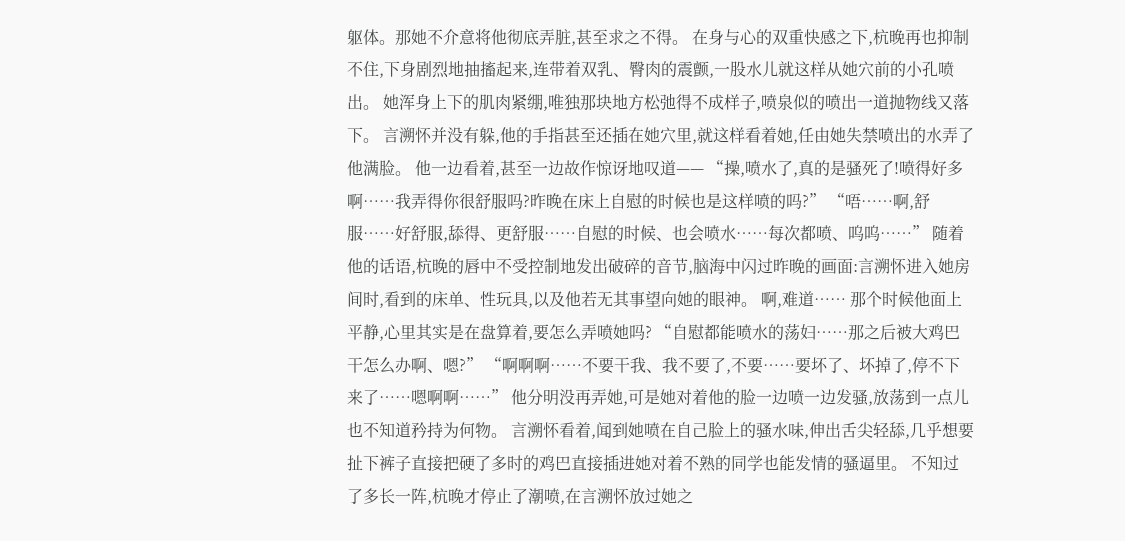躯体。那她不介意将他彻底弄脏,甚至求之不得。 在身与心的双重快感之下,杭晚再也抑制不住,下身剧烈地抽搐起来,连带着双乳、臀肉的震颤,一股水儿就这样从她穴前的小孔喷出。 她浑身上下的肌肉紧绷,唯独那块地方松弛得不成样子,喷泉似的喷出一道抛物线又落下。 言溯怀并没有躲,他的手指甚至还插在她穴里,就这样看着她,任由她失禁喷出的水弄了他满脸。 他一边看着,甚至一边故作惊讶地叹道—— “操,喷水了,真的是骚死了!喷得好多啊……我弄得你很舒服吗?昨晚在床上自慰的时候也是这样喷的吗?” “唔……啊,舒服……好舒服,舔得、更舒服……自慰的时候、也会喷水……每次都喷、呜呜……” 随着他的话语,杭晚的唇中不受控制地发出破碎的音节,脑海中闪过昨晚的画面:言溯怀进入她房间时,看到的床单、性玩具,以及他若无其事望向她的眼神。 啊,难道…… 那个时候他面上平静,心里其实是在盘算着,要怎么弄喷她吗? “自慰都能喷水的荡妇……那之后被大鸡巴干怎么办啊、嗯?” “啊啊啊……不要干我、我不要了,不要……要坏了、坏掉了,停不下来了……嗯啊啊……” 他分明没再弄她,可是她对着他的脸一边喷一边发骚,放荡到一点儿也不知道矜持为何物。 言溯怀看着,闻到她喷在自己脸上的骚水味,伸出舌尖轻舔,几乎想要扯下裤子直接把硬了多时的鸡巴直接插进她对着不熟的同学也能发情的骚逼里。 不知过了多长一阵,杭晚才停止了潮喷,在言溯怀放过她之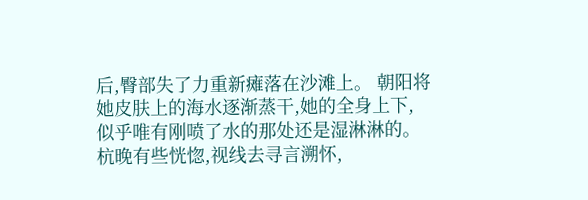后,臀部失了力重新瘫落在沙滩上。 朝阳将她皮肤上的海水逐渐蒸干,她的全身上下,似乎唯有刚喷了水的那处还是湿淋淋的。 杭晚有些恍惚,视线去寻言溯怀,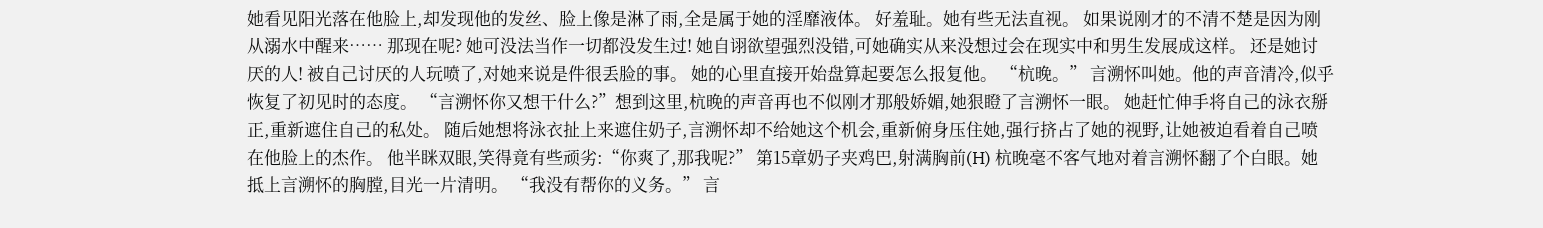她看见阳光落在他脸上,却发现他的发丝、脸上像是淋了雨,全是属于她的淫靡液体。 好羞耻。她有些无法直视。 如果说刚才的不清不楚是因为刚从溺水中醒来…… 那现在呢? 她可没法当作一切都没发生过! 她自诩欲望强烈没错,可她确实从来没想过会在现实中和男生发展成这样。 还是她讨厌的人! 被自己讨厌的人玩喷了,对她来说是件很丢脸的事。 她的心里直接开始盘算起要怎么报复他。 “杭晚。” 言溯怀叫她。他的声音清冷,似乎恢复了初见时的态度。 “言溯怀你又想干什么?”想到这里,杭晚的声音再也不似刚才那般娇媚,她狠瞪了言溯怀一眼。 她赶忙伸手将自己的泳衣掰正,重新遮住自己的私处。 随后她想将泳衣扯上来遮住奶子,言溯怀却不给她这个机会,重新俯身压住她,强行挤占了她的视野,让她被迫看着自己喷在他脸上的杰作。 他半眯双眼,笑得竟有些顽劣:“你爽了,那我呢?” 第15章奶子夹鸡巴,射满胸前(H) 杭晚毫不客气地对着言溯怀翻了个白眼。她抵上言溯怀的胸膛,目光一片清明。 “我没有帮你的义务。” 言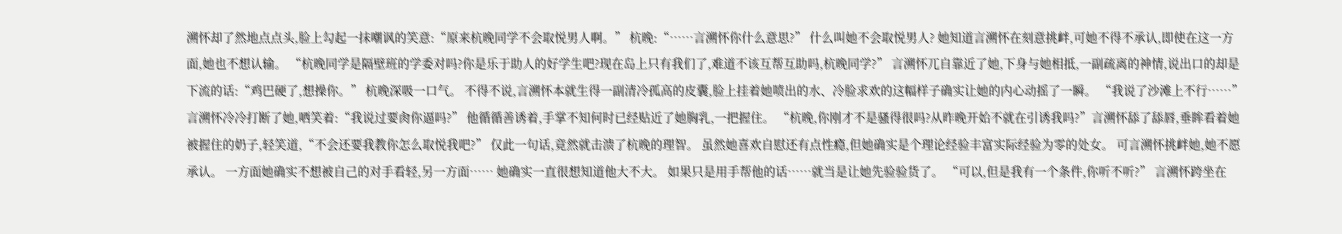溯怀却了然地点点头,脸上勾起一抹嘲讽的笑意:“原来杭晚同学不会取悦男人啊。” 杭晚:“……言溯怀你什么意思?” 什么叫她不会取悦男人? 她知道言溯怀在刻意挑衅,可她不得不承认,即使在这一方面,她也不想认输。 “杭晚同学是隔壁班的学委对吗?你是乐于助人的好学生吧?现在岛上只有我们了,难道不该互帮互助吗,杭晚同学?” 言溯怀兀自靠近了她,下身与她相抵,一副疏离的神情,说出口的却是下流的话:“鸡巴硬了,想操你。” 杭晚深吸一口气。 不得不说,言溯怀本就生得一副清冷孤高的皮囊,脸上挂着她喷出的水、冷脸求欢的这幅样子确实让她的内心动摇了一瞬。 “我说了沙滩上不行……” 言溯怀冷冷打断了她,哂笑着:“我说过要肏你逼吗?” 他循循善诱着,手掌不知何时已经贴近了她胸乳,一把握住。 “杭晚,你刚才不是骚得很吗?从昨晚开始不就在引诱我吗?”言溯怀舔了舔唇,垂眸看着她被握住的奶子,轻笑道,“不会还要我教你怎么取悦我吧?” 仅此一句话,竟然就击溃了杭晚的理智。 虽然她喜欢自慰还有点性瘾,但她确实是个理论经验丰富实际经验为零的处女。 可言溯怀挑衅她,她不愿承认。 一方面她确实不想被自己的对手看轻,另一方面…… 她确实一直很想知道他大不大。 如果只是用手帮他的话……就当是让她先验验货了。 “可以,但是我有一个条件,你听不听?” 言溯怀跨坐在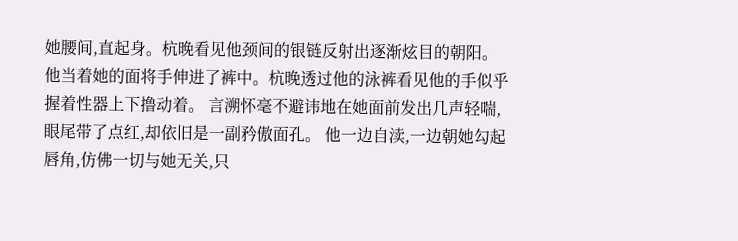她腰间,直起身。杭晚看见他颈间的银链反射出逐渐炫目的朝阳。 他当着她的面将手伸进了裤中。杭晚透过他的泳裤看见他的手似乎握着性器上下撸动着。 言溯怀毫不避讳地在她面前发出几声轻喘,眼尾带了点红,却依旧是一副矜傲面孔。 他一边自渎,一边朝她勾起唇角,仿佛一切与她无关,只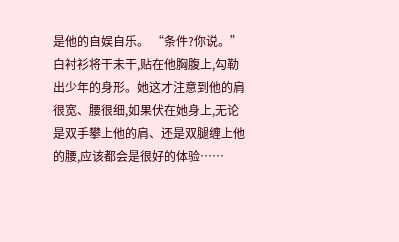是他的自娱自乐。 “条件?你说。” 白衬衫将干未干,贴在他胸腹上,勾勒出少年的身形。她这才注意到他的肩很宽、腰很细,如果伏在她身上,无论是双手攀上他的肩、还是双腿缠上他的腰,应该都会是很好的体验……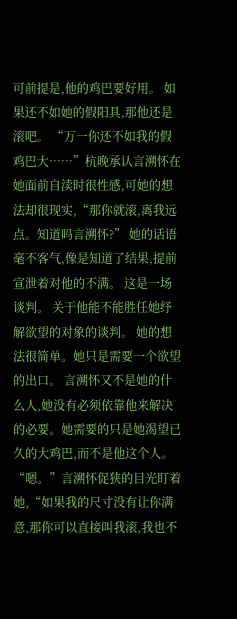可前提是,他的鸡巴要好用。 如果还不如她的假阳具,那他还是滚吧。 “万一你还不如我的假鸡巴大……”杭晚承认言溯怀在她面前自渎时很性感,可她的想法却很现实,“那你就滚,离我远点。知道吗言溯怀?” 她的话语毫不客气,像是知道了结果,提前宣泄着对他的不满。 这是一场谈判。 关于他能不能胜任她纾解欲望的对象的谈判。 她的想法很简单。她只是需要一个欲望的出口。 言溯怀又不是她的什么人,她没有必须依靠他来解决的必要。她需要的只是她渴望已久的大鸡巴,而不是他这个人。 “嗯。”言溯怀促狭的目光盯着她,“如果我的尺寸没有让你满意,那你可以直接叫我滚,我也不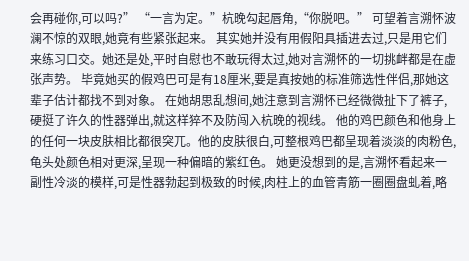会再碰你,可以吗?” “一言为定。”杭晚勾起唇角,“你脱吧。” 可望着言溯怀波澜不惊的双眼,她竟有些紧张起来。 其实她并没有用假阳具插进去过,只是用它们来练习口交。她还是处,平时自慰也不敢玩得太过,她对言溯怀的一切挑衅都是在虚张声势。 毕竟她买的假鸡巴可是有18厘米,要是真按她的标准筛选性伴侣,那她这辈子估计都找不到对象。 在她胡思乱想间,她注意到言溯怀已经微微扯下了裤子,硬挺了许久的性器弹出,就这样猝不及防闯入杭晚的视线。 他的鸡巴颜色和他身上的任何一块皮肤相比都很突兀。他的皮肤很白,可整根鸡巴都呈现着淡淡的肉粉色,龟头处颜色相对更深,呈现一种偏暗的紫红色。 她更没想到的是,言溯怀看起来一副性冷淡的模样,可是性器勃起到极致的时候,肉柱上的血管青筋一圈圈盘虬着,略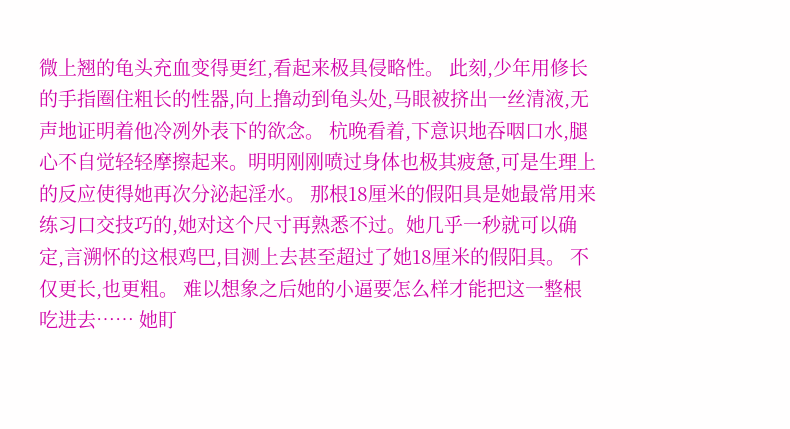微上翘的龟头充血变得更红,看起来极具侵略性。 此刻,少年用修长的手指圈住粗长的性器,向上撸动到龟头处,马眼被挤出一丝清液,无声地证明着他冷冽外表下的欲念。 杭晚看着,下意识地吞咽口水,腿心不自觉轻轻摩擦起来。明明刚刚喷过身体也极其疲惫,可是生理上的反应使得她再次分泌起淫水。 那根18厘米的假阳具是她最常用来练习口交技巧的,她对这个尺寸再熟悉不过。她几乎一秒就可以确定,言溯怀的这根鸡巴,目测上去甚至超过了她18厘米的假阳具。 不仅更长,也更粗。 难以想象之后她的小逼要怎么样才能把这一整根吃进去…… 她盯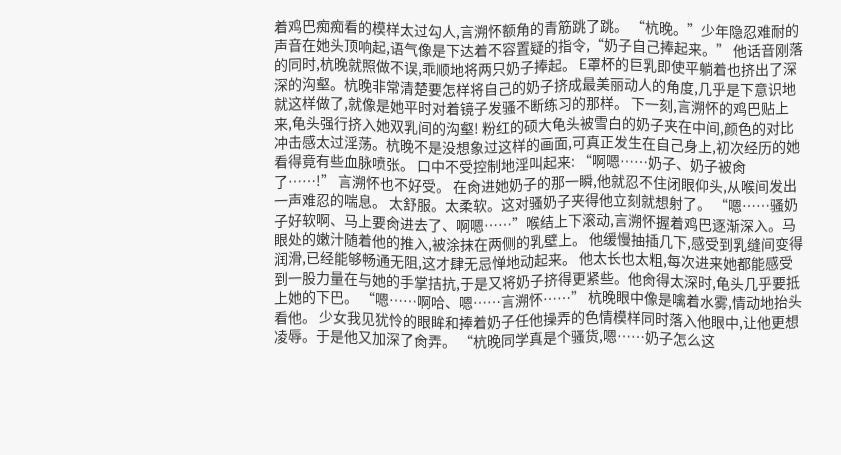着鸡巴痴痴看的模样太过勾人,言溯怀额角的青筋跳了跳。 “杭晚。”少年隐忍难耐的声音在她头顶响起,语气像是下达着不容置疑的指令,“奶子自己捧起来。” 他话音刚落的同时,杭晚就照做不误,乖顺地将两只奶子捧起。 E罩杯的巨乳即使平躺着也挤出了深深的沟壑。杭晚非常清楚要怎样将自己的奶子挤成最美丽动人的角度,几乎是下意识地就这样做了,就像是她平时对着镜子发骚不断练习的那样。 下一刻,言溯怀的鸡巴贴上来,龟头强行挤入她双乳间的沟壑! 粉红的硕大龟头被雪白的奶子夹在中间,颜色的对比冲击感太过淫荡。杭晚不是没想象过这样的画面,可真正发生在自己身上,初次经历的她看得竟有些血脉喷张。 口中不受控制地淫叫起来: “啊嗯……奶子、奶子被肏了……!” 言溯怀也不好受。 在肏进她奶子的那一瞬,他就忍不住闭眼仰头,从喉间发出一声难忍的喘息。 太舒服。太柔软。这对骚奶子夹得他立刻就想射了。 “嗯……骚奶子好软啊、马上要肏进去了、啊嗯……”喉结上下滚动,言溯怀握着鸡巴逐渐深入。马眼处的嫩汁随着他的推入,被涂抹在两侧的乳壁上。 他缓慢抽插几下,感受到乳缝间变得润滑,已经能够畅通无阻,这才肆无忌惮地动起来。 他太长也太粗,每次进来她都能感受到一股力量在与她的手掌拮抗,于是又将奶子挤得更紧些。他肏得太深时,龟头几乎要抵上她的下巴。 “嗯……啊哈、嗯……言溯怀……” 杭晚眼中像是噙着水雾,情动地抬头看他。 少女我见犹怜的眼眸和捧着奶子任他操弄的色情模样同时落入他眼中,让他更想凌辱。于是他又加深了肏弄。 “杭晚同学真是个骚货,嗯……奶子怎么这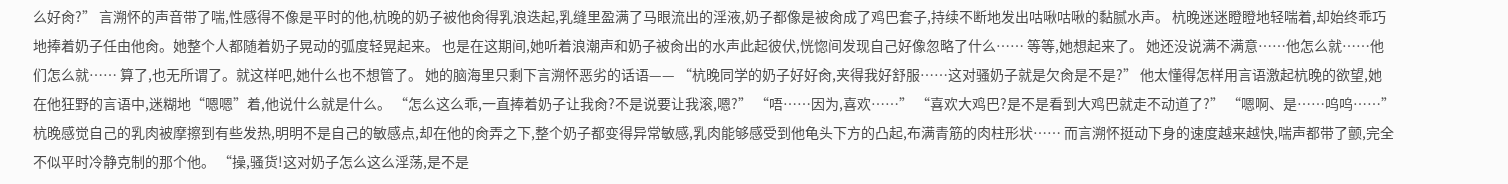么好肏?” 言溯怀的声音带了喘,性感得不像是平时的他,杭晚的奶子被他肏得乳浪迭起,乳缝里盈满了马眼流出的淫液,奶子都像是被肏成了鸡巴套子,持续不断地发出咕啾咕啾的黏腻水声。 杭晚迷迷瞪瞪地轻喘着,却始终乖巧地捧着奶子任由他肏。她整个人都随着奶子晃动的弧度轻晃起来。 也是在这期间,她听着浪潮声和奶子被肏出的水声此起彼伏,恍惚间发现自己好像忽略了什么…… 等等,她想起来了。 她还没说满不满意……他怎么就……他们怎么就…… 算了,也无所谓了。就这样吧,她什么也不想管了。 她的脑海里只剩下言溯怀恶劣的话语—— “杭晚同学的奶子好好肏,夹得我好舒服……这对骚奶子就是欠肏是不是?” 他太懂得怎样用言语激起杭晚的欲望,她在他狂野的言语中,迷糊地“嗯嗯”着,他说什么就是什么。 “怎么这么乖,一直捧着奶子让我肏?不是说要让我滚,嗯?” “唔……因为,喜欢……” “喜欢大鸡巴?是不是看到大鸡巴就走不动道了?” “嗯啊、是……呜呜……” 杭晚感觉自己的乳肉被摩擦到有些发热,明明不是自己的敏感点,却在他的肏弄之下,整个奶子都变得异常敏感,乳肉能够感受到他龟头下方的凸起,布满青筋的肉柱形状…… 而言溯怀挺动下身的速度越来越快,喘声都带了颤,完全不似平时冷静克制的那个他。 “操,骚货!这对奶子怎么这么淫荡,是不是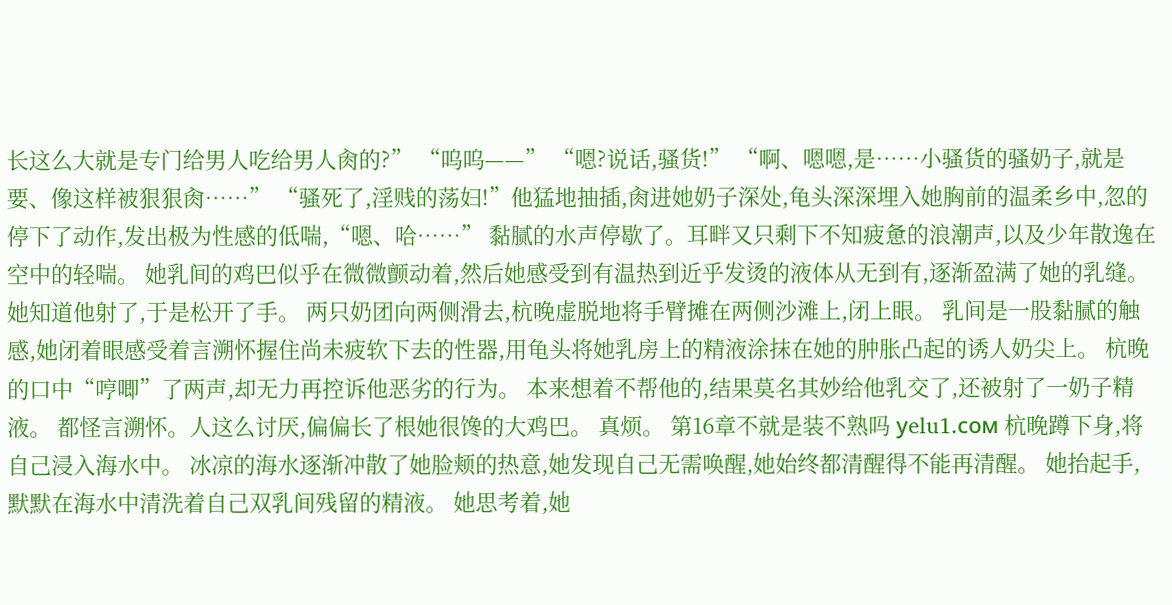长这么大就是专门给男人吃给男人肏的?” “呜呜——” “嗯?说话,骚货!” “啊、嗯嗯,是……小骚货的骚奶子,就是要、像这样被狠狠肏……” “骚死了,淫贱的荡妇!”他猛地抽插,肏进她奶子深处,龟头深深埋入她胸前的温柔乡中,忽的停下了动作,发出极为性感的低喘,“嗯、哈……” 黏腻的水声停歇了。耳畔又只剩下不知疲惫的浪潮声,以及少年散逸在空中的轻喘。 她乳间的鸡巴似乎在微微颤动着,然后她感受到有温热到近乎发烫的液体从无到有,逐渐盈满了她的乳缝。 她知道他射了,于是松开了手。 两只奶团向两侧滑去,杭晚虚脱地将手臂摊在两侧沙滩上,闭上眼。 乳间是一股黏腻的触感,她闭着眼感受着言溯怀握住尚未疲软下去的性器,用龟头将她乳房上的精液涂抹在她的肿胀凸起的诱人奶尖上。 杭晚的口中“哼唧”了两声,却无力再控诉他恶劣的行为。 本来想着不帮他的,结果莫名其妙给他乳交了,还被射了一奶子精液。 都怪言溯怀。人这么讨厌,偏偏长了根她很馋的大鸡巴。 真烦。 第16章不就是装不熟吗 уelu1.coм 杭晚蹲下身,将自己浸入海水中。 冰凉的海水逐渐冲散了她脸颊的热意,她发现自己无需唤醒,她始终都清醒得不能再清醒。 她抬起手,默默在海水中清洗着自己双乳间残留的精液。 她思考着,她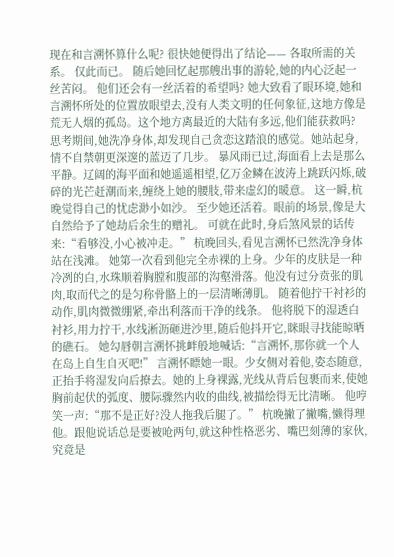现在和言溯怀算什么呢? 很快她便得出了结论—— 各取所需的关系。 仅此而已。 随后她回忆起那艘出事的游轮,她的内心泛起一丝苦闷。 他们还会有一丝活着的希望吗? 她大致看了眼环境,她和言溯怀所处的位置放眼望去,没有人类文明的任何象征,这地方像是荒无人烟的孤岛。这个地方离最近的大陆有多远,他们能获救吗? 思考期间,她洗净身体,却发现自己贪恋这踏浪的感觉。她站起身,情不自禁朝更深邃的蓝迈了几步。 暴风雨已过,海面看上去是那么平静。辽阔的海平面和她遥遥相望,亿万金鳞在波涛上跳跃闪烁,破碎的光芒赶潮而来,缠绕上她的腰肢,带来虚幻的暖意。 这一瞬,杭晚觉得自己的忧虑渺小如沙。 至少她还活着。眼前的场景,像是大自然给予了她劫后余生的赠礼。 可就在此时,身后煞风景的话传来:“看够没,小心被冲走。” 杭晚回头,看见言溯怀已然洗净身体站在浅滩。 她第一次看到他完全赤裸的上身。少年的皮肤是一种冷冽的白,水珠顺着胸膛和腹部的沟壑滑落。他没有过分贲张的肌肉,取而代之的是匀称骨骼上的一层清晰薄肌。 随着他拧干衬衫的动作,肌肉微微绷紧,牵出利落而干净的线条。 他将脱下的湿透白衬衫,用力拧干,水线淅沥砸进沙里,随后他抖开它,眯眼寻找能晾晒的礁石。 她勾唇朝言溯怀挑衅般地喊话:“言溯怀,那你就一个人在岛上自生自灭吧!” 言溯怀瞟她一眼。少女侧对着他,姿态随意,正抬手将湿发向后撩去。她的上身裸露,光线从背后包裹而来,使她胸前起伏的弧度、腰际骤然内收的曲线,被描绘得无比清晰。 他哼笑一声:“那不是正好?没人拖我后腿了。” 杭晚撇了撇嘴,懒得理他。跟他说话总是要被呛两句,就这种性格恶劣、嘴巴刻薄的家伙,究竟是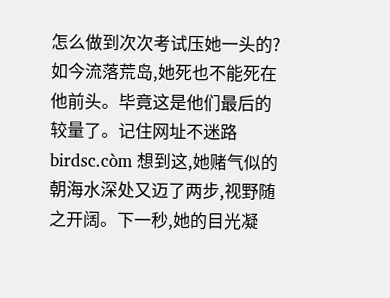怎么做到次次考试压她一头的? 如今流落荒岛,她死也不能死在他前头。毕竟这是他们最后的较量了。记住网址不迷路birdsc.còm 想到这,她赌气似的朝海水深处又迈了两步,视野随之开阔。下一秒,她的目光凝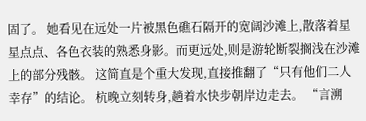固了。 她看见在远处一片被黑色礁石隔开的宽阔沙滩上,散落着星星点点、各色衣装的熟悉身影。而更远处,则是游轮断裂搁浅在沙滩上的部分残骸。 这简直是个重大发现,直接推翻了“只有他们二人幸存”的结论。 杭晚立刻转身,趟着水快步朝岸边走去。 “言溯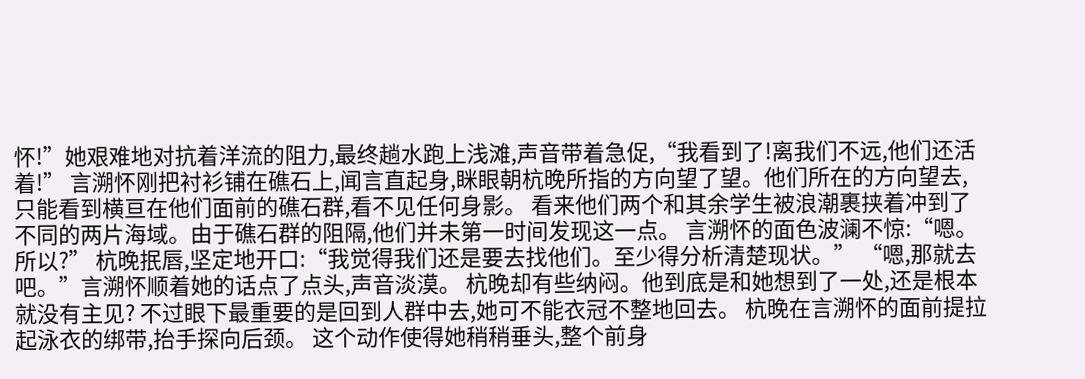怀!”她艰难地对抗着洋流的阻力,最终趟水跑上浅滩,声音带着急促,“我看到了!离我们不远,他们还活着!” 言溯怀刚把衬衫铺在礁石上,闻言直起身,眯眼朝杭晚所指的方向望了望。他们所在的方向望去,只能看到横亘在他们面前的礁石群,看不见任何身影。 看来他们两个和其余学生被浪潮裹挟着冲到了不同的两片海域。由于礁石群的阻隔,他们并未第一时间发现这一点。 言溯怀的面色波澜不惊:“嗯。所以?” 杭晚抿唇,坚定地开口:“我觉得我们还是要去找他们。至少得分析清楚现状。” “嗯,那就去吧。”言溯怀顺着她的话点了点头,声音淡漠。 杭晚却有些纳闷。他到底是和她想到了一处,还是根本就没有主见? 不过眼下最重要的是回到人群中去,她可不能衣冠不整地回去。 杭晚在言溯怀的面前提拉起泳衣的绑带,抬手探向后颈。 这个动作使得她稍稍垂头,整个前身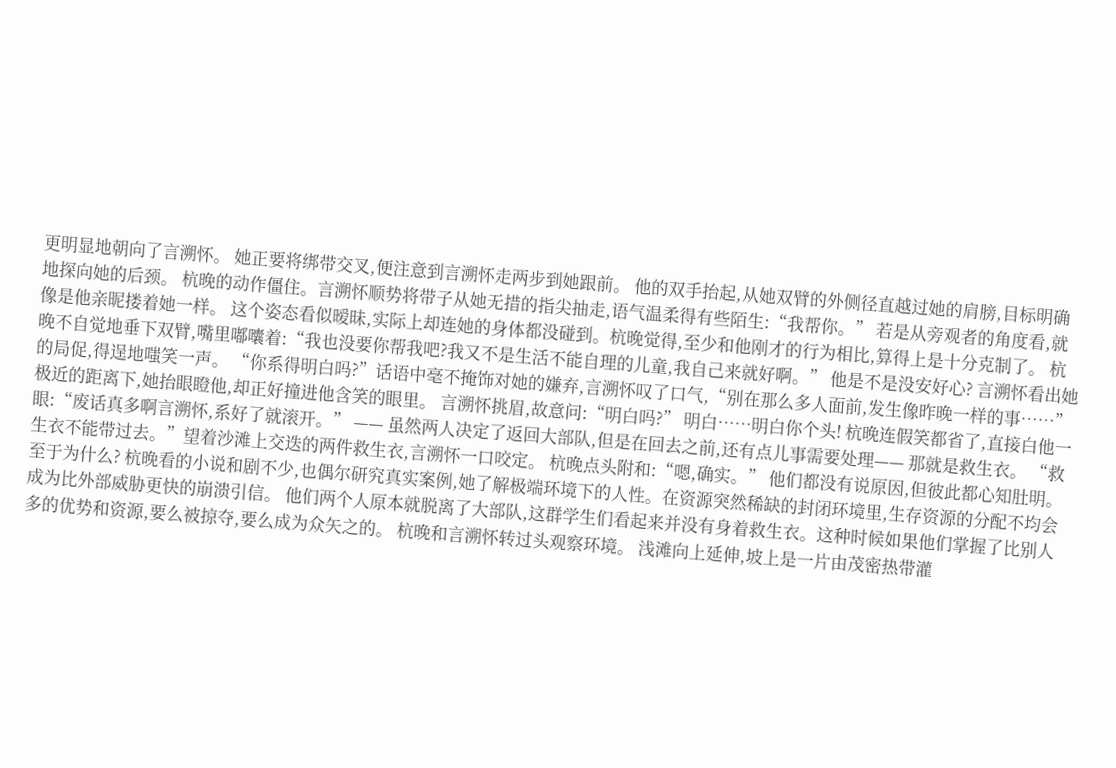更明显地朝向了言溯怀。 她正要将绑带交叉,便注意到言溯怀走两步到她跟前。 他的双手抬起,从她双臂的外侧径直越过她的肩膀,目标明确地探向她的后颈。 杭晚的动作僵住。言溯怀顺势将带子从她无措的指尖抽走,语气温柔得有些陌生:“我帮你。” 若是从旁观者的角度看,就像是他亲昵搂着她一样。 这个姿态看似暧昧,实际上却连她的身体都没碰到。杭晚觉得,至少和他刚才的行为相比,算得上是十分克制了。 杭晚不自觉地垂下双臂,嘴里嘟囔着:“我也没要你帮我吧?我又不是生活不能自理的儿童,我自己来就好啊。” 他是不是没安好心? 言溯怀看出她的局促,得逞地嗤笑一声。 “你系得明白吗?”话语中毫不掩饰对她的嫌弃,言溯怀叹了口气,“别在那么多人面前,发生像昨晚一样的事……” 极近的距离下,她抬眼瞪他,却正好撞进他含笑的眼里。 言溯怀挑眉,故意问:“明白吗?” 明白……明白你个头! 杭晚连假笑都省了,直接白他一眼:“废话真多啊言溯怀,系好了就滚开。” —— 虽然两人决定了返回大部队,但是在回去之前,还有点儿事需要处理—— 那就是救生衣。 “救生衣不能带过去。”望着沙滩上交迭的两件救生衣,言溯怀一口咬定。 杭晚点头附和:“嗯,确实。” 他们都没有说原因,但彼此都心知肚明。 至于为什么? 杭晚看的小说和剧不少,也偶尔研究真实案例,她了解极端环境下的人性。在资源突然稀缺的封闭环境里,生存资源的分配不均会成为比外部威胁更快的崩溃引信。 他们两个人原本就脱离了大部队,这群学生们看起来并没有身着救生衣。这种时候如果他们掌握了比别人多的优势和资源,要么被掠夺,要么成为众矢之的。 杭晚和言溯怀转过头观察环境。 浅滩向上延伸,坡上是一片由茂密热带灌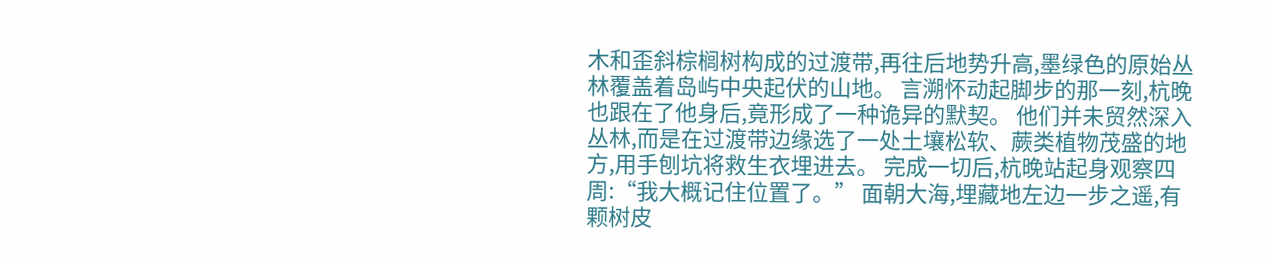木和歪斜棕榈树构成的过渡带,再往后地势升高,墨绿色的原始丛林覆盖着岛屿中央起伏的山地。 言溯怀动起脚步的那一刻,杭晚也跟在了他身后,竟形成了一种诡异的默契。 他们并未贸然深入丛林,而是在过渡带边缘选了一处土壤松软、蕨类植物茂盛的地方,用手刨坑将救生衣埋进去。 完成一切后,杭晚站起身观察四周:“我大概记住位置了。” 面朝大海,埋藏地左边一步之遥,有颗树皮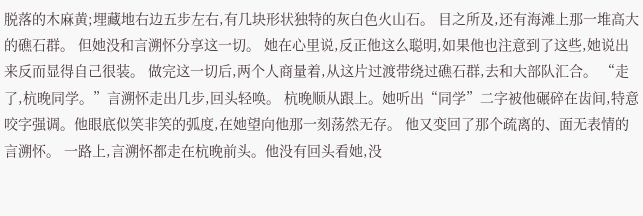脱落的木麻黄;埋藏地右边五步左右,有几块形状独特的灰白色火山石。 目之所及,还有海滩上那一堆高大的礁石群。 但她没和言溯怀分享这一切。 她在心里说,反正他这么聪明,如果他也注意到了这些,她说出来反而显得自己很装。 做完这一切后,两个人商量着,从这片过渡带绕过礁石群,去和大部队汇合。 “走了,杭晚同学。”言溯怀走出几步,回头轻唤。 杭晚顺从跟上。她听出“同学”二字被他碾碎在齿间,特意咬字强调。他眼底似笑非笑的弧度,在她望向他那一刻荡然无存。 他又变回了那个疏离的、面无表情的言溯怀。 一路上,言溯怀都走在杭晚前头。他没有回头看她,没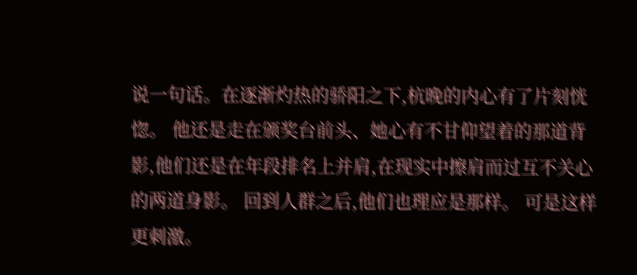说一句话。在逐渐灼热的骄阳之下,杭晚的内心有了片刻恍惚。 他还是走在颁奖台前头、她心有不甘仰望着的那道背影,他们还是在年段排名上并肩,在现实中擦肩而过互不关心的两道身影。 回到人群之后,他们也理应是那样。 可是这样更刺激。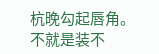杭晚勾起唇角。 不就是装不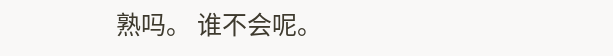熟吗。 谁不会呢。